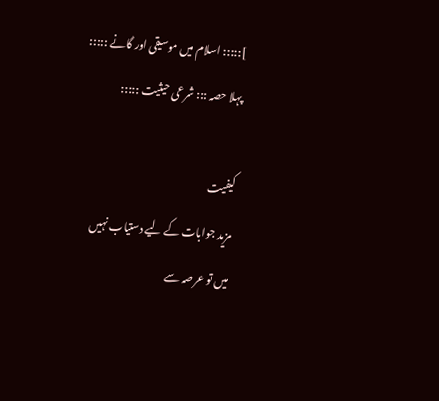]::::: اسلام میں موسیقی اور گانے ::::: پہلا حصہ ::: شرعی حیثیت :::::

کیفیت
مزید جوابات کے لیے دستیاب نہیں
میں تو عرصہ سے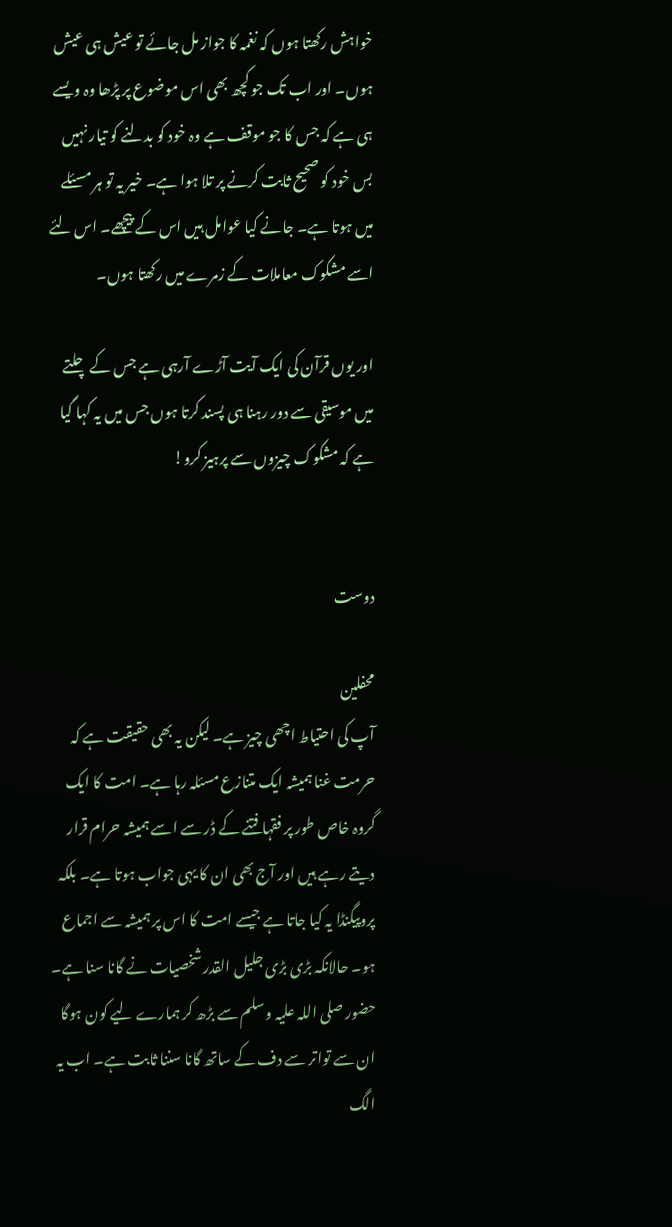خواہش رکھتا ہوں کہ نغمہ کا جواز مل جائے تو عیش ہی عیش ہوں۔ اور اب تک جو کچھ بھی اس موضوع پر پڑھا وہ ویسے ہی ہے کہ جس کا جو موقف ہے وہ خود کو بدلنے کو تیار نہیں بس خود کو صحیح ثابت کرنے پر تلا ہوا ہے۔ خیر یہ تو ہر مسئلے میں ہوتا ہے۔ جانے کیا عوامل ہیں اس کے پیچھے۔ اس لئے اسے مشکوک معاملات کے زمرے میں رکھتا ہوں۔

اور یوں قرآن کی ایک آیت آڑے آرہی ہے جس کے چلتے میں موسیقی سے دور رہنا ہی پسند کرتا ہوں جس میں یہ کہا گیا ہے کہ مشکوک چیزوں سے پرہیز کرو!


دوست

محفلین
آپ کی احتیاط اچھی چیز ہے۔ لیکن یہ بھی حقیقت ہے کہ حرمت غنا ہمیشہ ایک متنازع مسئلہ رہا ہے۔ امت کا ایک گروہ خاص طور پر فقہا فتنے کے ڈر سے اسے ہمیشہ حرام قرار دیتے رہے ہیں اور آج بھی ان کا یہی جواب ہوتا ہے۔ بلکہ پروپیگنڈا یہ کیا جاتا ہے جیسے امت کا اس پر ہمیشہ سے اجماع ہو۔ حالانکہ بڑی بڑی جلیل القدر شخصیات نے گانا سنا ہے۔ حضور صلی اللہ علیہ وسلم سے بڑھ کر ہمارے لیے کون ہوگا ان سے تواتر سے دف کے ساتھ گانا سننا ثابت ہے۔ اب یہ الگ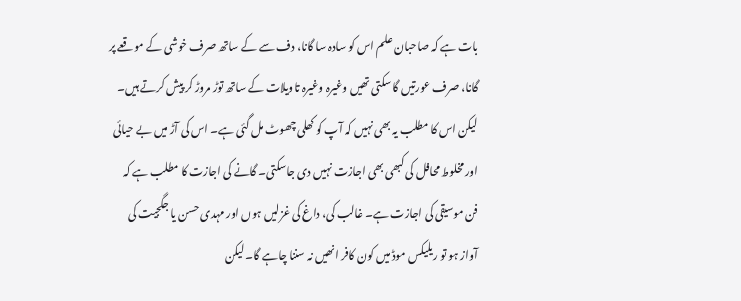بات ہے کہ صاحبان علم اس کو سادہ سا گانا، دف سے کے ساتھ صرف خوشی کے موقعے پر گانا، صرف عورتیں‌ گا سکتی تھیں‌ وغیرہ وغیرہ تاویلات کے ساتھ توڑ مروڑ کر پیش کرتے ہیں‌۔
لیکن اس کا مطلب یہ بھی نہیں کہ آپ کو کھلی چھوٹ مل گئی ہے۔ اس کی آڑ میں‌ بے حیائی اور مخلوط محافل کی کبھی بھی اجازت نہیں‌ دی جاسکتی۔ گانے کی اجازت کا مطلب ہے کہ فن موسیقی کی اجازت ہے۔ غالب کی، داغ کی غزلیں‌ ہوں‌ اور مہدی حسن یا جگجیت کی آواز ہو تو ریلیکس موڈ میں‌ کون کافر انھیں نہ سننا چاہے گا۔ لیکن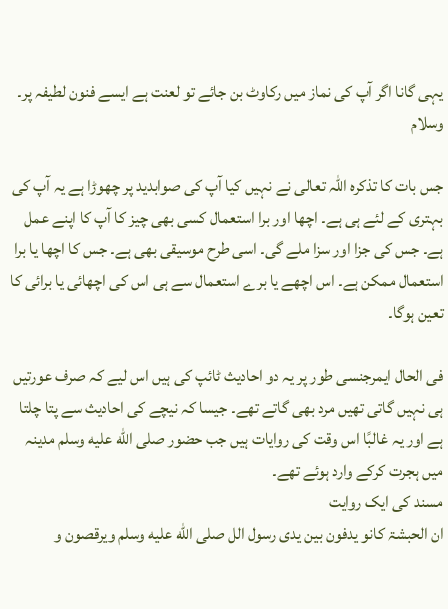یہی گانا اگر آپ کی نماز میں‌ رکاوٹ بن جائے تو لعنت ہے ایسے فنون لطیفہ پر۔
وسلام

جس بات کا تذکرہ اللہ تعالی نے نہیں کیا آپ کی صوابدید پر چھوڑا ہے یہ آپ کی بہتری کے لئے ہی ہے۔ اچھا اور برا استعمال کسی بھی چیز کا آپ کا اپنے عمل ہے۔ جس کی جزا اور سزا ملے گی۔ اسی طرح موسیقی بھی ہے۔ جس کا اچھا یا برا استعمال ممکن ہے۔ اس اچھے یا برے استعمال سے ہی اس کی اچھائی یا برائی کا تعین ہوگا۔

فی الحال ایمرجنسی طور پر یہ دو احادیث ٹائپ کی ہیں اس لیے کہ صرف عورتیں ہی نہیں گاتی تھیں مرد بھی گاتے تھے۔ جیسا کہ نیچے کی احادیث سے پتا چلتا ہے اور یہ غالبًا اس وقت کی روایات ہیں جب حضور صلى الله عليه وسلم مدینہ میں ہجرت کرکے وارد ہوئے تھے۔
مسند کی ایک روایت
ان الحبشۃ کانو یدفون بین یدی رسول الل صلى الله عليه وسلم ویرقصون و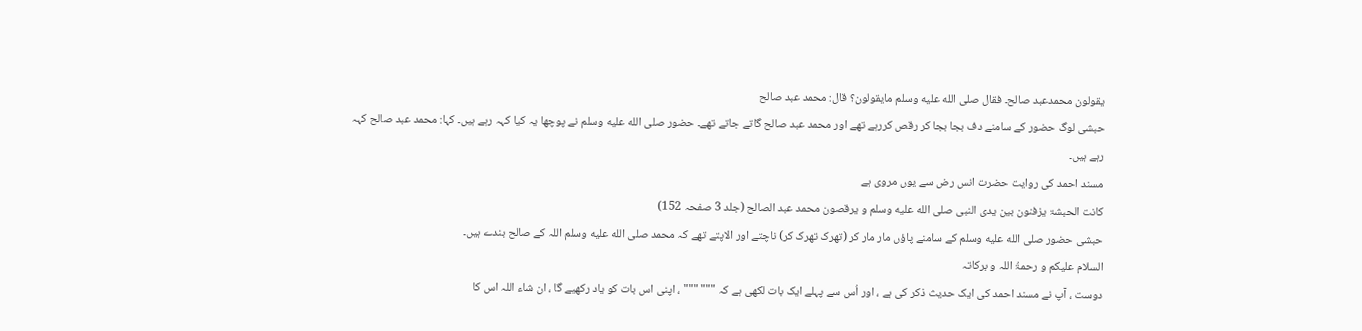یقولون محمدعبد صالح۔ فقال صلى الله عليه وسلم مایقولون؟ قال: محمد عبد صالح
حبشی لوگ حضور کے سامنے دف بجا بجا کر رقص کررہے تھے اور محمد عبد صالح گاتے جاتے تھے۔ حضور صلى الله عليه وسلم نے پوچھا یہ کیا کہہ رہے ہیں۔ کہا: محمد عبد صالح کہہ رہے ہیں۔
مسند احمد کی روایت حضرت انس رض سے یوں مروی ہے
کانت الحبشۃ یزفنون بین یدی النبی صلى الله عليه وسلم و یرقصون محمد عبد الصالح (جلد 3 صفحہ 152)
حبشی حضور صلى الله عليه وسلم کے سامنے پاؤں مار مار کر (تھرک تھرک کر) ناچتے اور الاپتے تھے کہ محمد صلى الله عليه وسلم اللہ کے صالح بندے ہیں۔
السلام علیکم و رحمۃُ اللہ و برکاتہ
دوست ، آپ نے مسند احمد کی ایک حدیث ذکر کی ہے ، اور اُس سے پہلے ایک بات لکھی ہے کہ """ """ ، اپنی اس بات کو یاد رکھیے گا ، ان شاء اللہ اس کا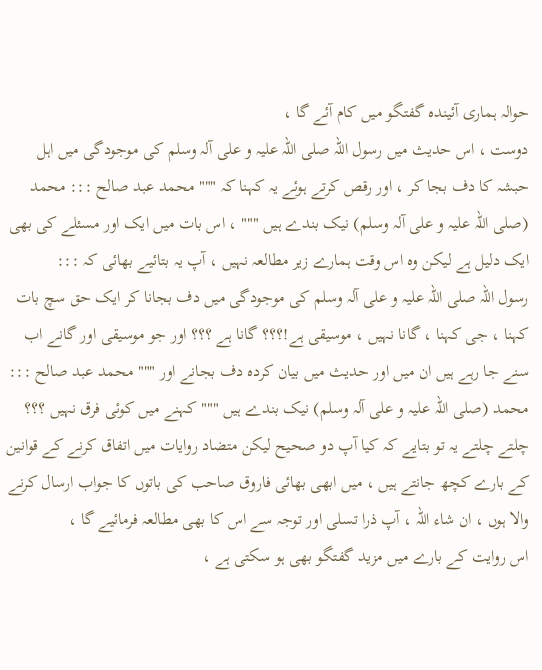حوالہ ہماری آئیندہ گفتگو میں کام آئے گا ،
دوست ، اس حدیث میں رسول اللہ صلی اللہ علیہ و علی آلہ وسلم کی موجودگی میں اہل حبشہ کا دف بجا کر ، اور رقص کرتے ہوئے یہ کہنا کہ """ محمد عبد صالح ::: محمد (صلی اللہ علیہ و علی آلہ وسلم) نیک بندے ہیں """ ، اس بات میں ایک اور مسئلے کی بھی ایک دلیل ہے لیکن وہ اس وقت ہمارے زیر مطالعہ نہیں ، آپ یہ بتائیے بھائی کہ :::
رسول اللہ صلی اللہ علیہ و علی آلہ وسلم کی موجودگی میں دف بجانا کر ایک حق سچ بات کہنا ، جی کہنا ، گانا نہیں ، موسیقی ہے!؟؟؟ گانا ہے ؟؟؟ اور جو موسیقی اور گانے اب سنے جا رہے ہیں ان میں اور حدیث میں بیان کردہ دف بجانے اور """ محمد عبد صالح ::: محمد (صلی اللہ علیہ و علی آلہ وسلم) نیک بندے ہیں """ کہنے میں کوئی فرق نہیں ؟؟؟
چلتے چلتے یہ تو بتایے کہ کیا آپ دو صحیح لیکن متضاد روایات میں اتفاق کرنے کے قوانین کے بارے کچھ جانتے ہیں ، میں ابھی بھائی فاروق صاحب کی باتوں کا جواب ارسال کرنے والا ہوں ، ان شاء اللہ ، آپ ذرا تسلی اور توجہ سے اس کا بھی مطالعہ فرمائیے گا ،
اس روایت کے بارے میں مزید گفتگو بھی ہو سکتی ہے ،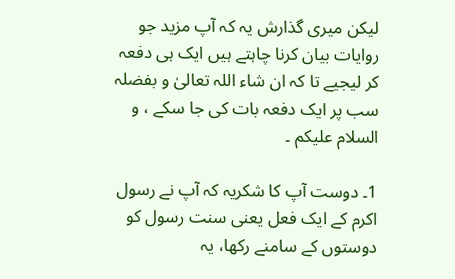لیکن میری گذارش یہ کہ آپ مزید جو روایات بیان کرنا چاہتے ہیں ایک ہی دفعہ کر لیجیے تا کہ ان شاء اللہ تعالیٰ و بفضلہ سب پر ایک دفعہ بات کی جا سکے ، و السلام علیکم ۔

1۔ دوست آپ کا شکریہ کہ آپ نے رسول اکرم کے ایک فعل یعنی سنت رسول کو دوستوں کے سامنے رکھا، یہ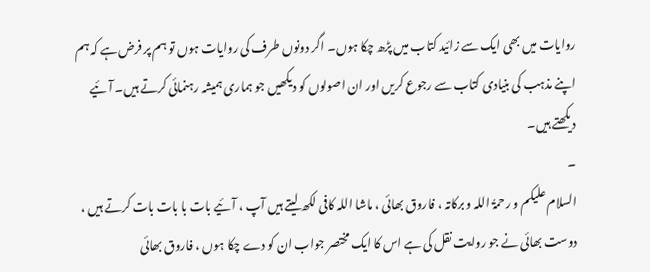روایات میں بھی ایک سے زائید کتاب میں پڑھ چکا ہوں۔ اگر دونوں طرف کی روایات ہوں تو ہم پر فرض‌ہے کہ ہم اپنے مذہب کی بنیادی کتاب سے رجوع کریں اور ان اصولوں کو دیکھیں جو ہماری ہمیشہ رہنمائی کرتے ہیں۔ آئیے دیکھتے ہیں۔
۔
السلام علیکم و رحمۃُ اللہ و برکاتہ ، فاروق بھائی ، ماشا اللہ کافی لکھ لیتے ہیں آپ ، آئیے بات با بات بات کرتے ہیں ،
دوست بھائی نے جو روایت نقل کی ہے اس کا ایک مختصر جواب ان کو دے چکا ہوں ، فاروق بھائی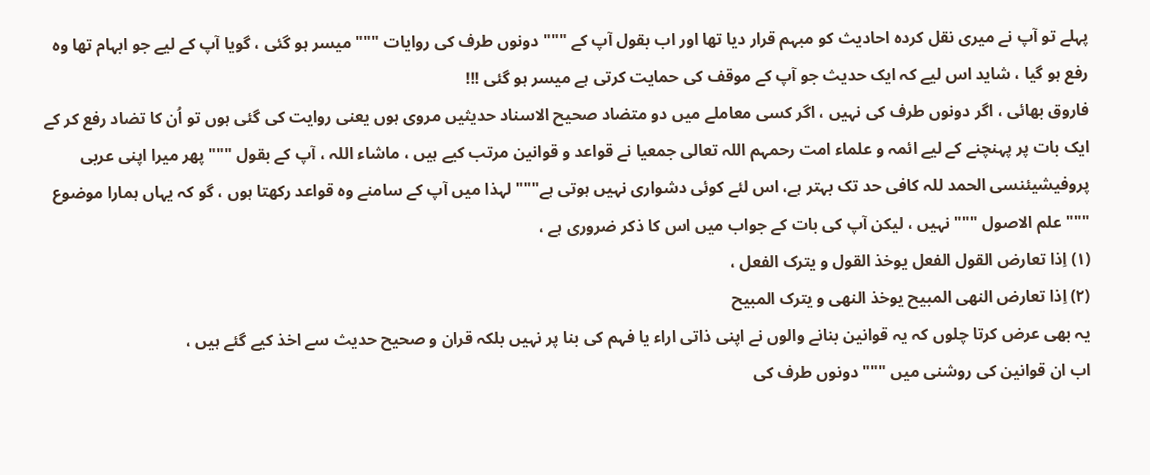پہلے تو آپ نے میری نقل کردہ احادیث کو مبہم قرار دیا تھا اور اب بقول آپ کے """ دونوں طرف کی روایات """ میسر ہو گئی ، گویا آپ کے لیے جو ابہام تھا وہ رفع ہو گیا ، شاید اس لیے کہ ایک حدیث جو آپ کے موقف کی حمایت کرتی ہے میسر ہو گئی !!!
فاروق بھائی ، اگر دونوں طرف کی نہیں ، اگر کسی معاملے میں دو متضاد صحیح الاسناد حدیثیں مروی ہوں یعنی روایت کی گئی ہوں تو اُن کا تضاد رفع کر کے ایک بات پر پہنچنے کے لیے ائمہ و علماء امت رحمہم اللہ تعالی جمعیا نے قواعد و قوانین مرتب کیے ہیں ، ماشاء اللہ ، آپ کے بقول """ پھر میرا اپنی عربی پروفیشیئنسی الحمد للہ کافی حد تک بہتر ہے، اس لئے کوئی دشواری نہیں ہوتی ہے""" لہذا میں آپ کے سامنے وہ قواعد رکھتا ہوں ، گو کہ یہاں ہمارا موضوع """ علم الاصول """ نہیں ، لیکن آپ کی بات کے جواب میں اس کا ذکر ضروری ہے ،
(۱) اِذا تعارض القول الفعل یوخذ القول و یترک الفعل ،
(۲) اِذا تعارض النھی المبیح یوخذ النھی و یترک المبیح
یہ بھی عرض کرتا چلوں کہ یہ قوانین بنانے والوں نے اپنی ذاتی اراء یا فہم کی بنا پر نہیں بلکہ قران و صحیح حدیث سے اخذ کیے گئے ہیں ،
اب ان قوانین کی روشنی میں """ دونوں طرف کی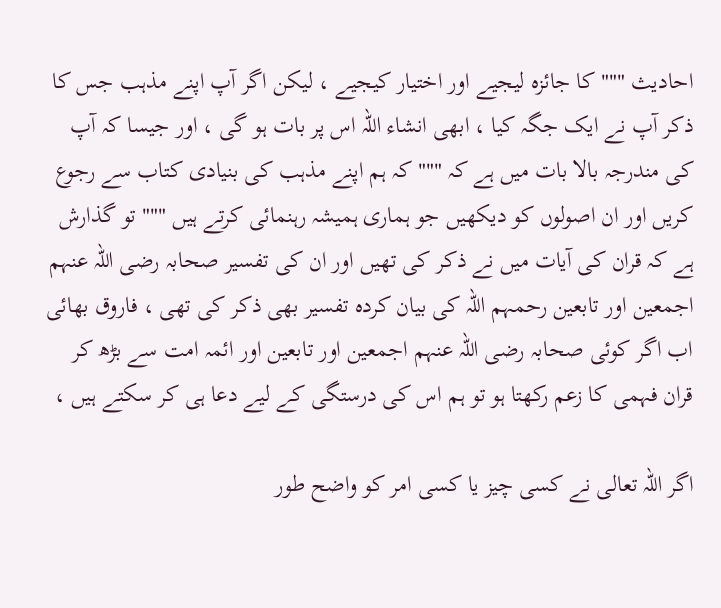احادیث """ کا جائزہ لیجیے اور اختیار کیجیے ، لیکن اگر آپ اپنے مذہب جس کا ذکر آپ نے ایک جگہ کیا ، ابھی انشاء اللہ اس پر بات ہو گی ، اور جیسا کہ آپ کی مندرجہ بالا بات میں ہے کہ """ کہ ہم اپنے مذہب کی بنیادی کتاب سے رجوع کریں اور ان اصولوں کو دیکھیں جو ہماری ہمیشہ رہنمائی کرتے ہیں """ تو گذارش ہے کہ قران کی آیات میں نے ذکر کی تھیں اور ان کی تفسیر صحابہ رضی اللہ عنہم اجمعین اور تابعین رحمہم اللہ کی بیان کردہ تفسیر بھی ذکر کی تھی ، فاروق بھائی اب اگر کوئی صحابہ رضی اللہ عنہم اجمعین اور تابعین اور ائمہ امت سے بڑھ کر قران فہمی کا زعم رکھتا ہو تو ہم اس کی درستگی کے لیے دعا ہی کر سکتے ہیں ،

اگر اللہ تعالی نے کسی چیز یا کسی امر کو واضح طور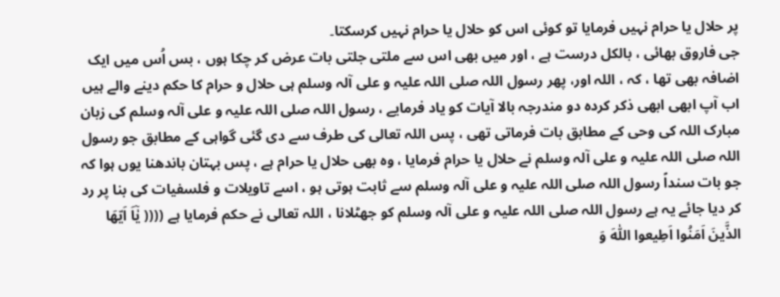پر حلال یا حرام نہیں فرمایا تو کوئی اس کو حلال یا حرام نہیں کرسکتا۔
جی فاروق بھائی ، بالکل درست ہے ، اور میں بھی اس سے ملتی جلتی بات عرض کر چکا ہوں ، بس اُس میں ایک اضافہ بھی تھا ، کہ ، اللہ اور، پھر رسول اللہ صلی اللہ علیہ و علی آلہ وسلم ہی حلال و حرام کا حکم دینے والے ہیں اب آپ ابھی ابھی ذکر کردہ دو مندرجہ بالا آیات کو یاد فرمایے ، رسول اللہ صلی اللہ علیہ و علی آلہ وسلم کی زبان مبارک اللہ کی وحی کے مطابق بات فرماتی تھی ، پس اللہ تعالی کی طرف سے دی گئی گواہی کے مطابق جو رسول اللہ صلی اللہ علیہ و علی آلہ وسلم نے حلال یا حرام فرمایا ، وہ بھی حلال یا حرام ہے ، پس بہتان باندھنا یوں ہوا کہ جو بات سنداً رسول اللہ صلی اللہ علیہ و علی آلہ وسلم سے ثابت ہوتی ہو ، اسے تاویلات و فلسفیات کی بنا پر رد کر دیا جائے یہ ہے رسول اللہ صلی اللہ علیہ و علی آلہ وسلم کو جھٹلانا ، اللہ تعالی نے حکم فرمایا ہے (((( یٰۤاَ اَیّھَا الذَّینَ اَمَنُوا اَطِیعوا اللّٰہَ وَ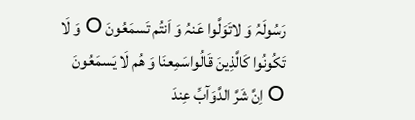رَسُولَہُ وَ لاتَوَلَّوا عَنہُ وَ اَنتُم تَسمَعُونَ O وَ لَا تَکُونُوا کَالَّذِینَ قَالُواسَمِعنَا وَ ھُم لَا یَسمَعُونَ O اِنَّ شَرَّ الدَّوَآبِّ عِندَ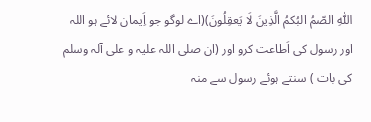اللّٰہِ الصّمُ البُکمُ الَّذِینَ لَا یَعقِلُونَ)(اے لوگو جو اَِیمان لائے ہو اللہ اور رسول کی اَطاعت کرو اور (ان صلی اللہ علیہ و علی آلہ وسلم کی بات ) سنتے ہوئے رسول سے منہ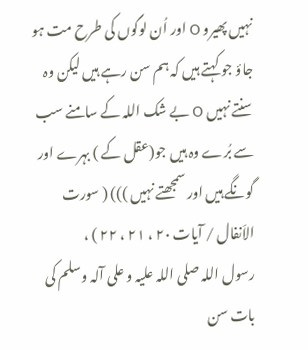نہیں پھیرو O اور اُن لوگوں کی طرح مت ہو جاؤ جو کہتے ہیں کہ ہم سن رہے ہیں لیکن وہ سنتے نہیں O بے شک اللہ کے سامنے سب سے بُرے وہ ہیں جو(عقل کے ) بہرے اور گونگے ہیں اور سمجھتے نہیں ))) ( سورت الاَنفال / آیات ٢٠ ، ٢١ ، ٢٢ ) ،
رسول اللہ صلی اللہ علیہ و علی آلہ وسلم کی بات سن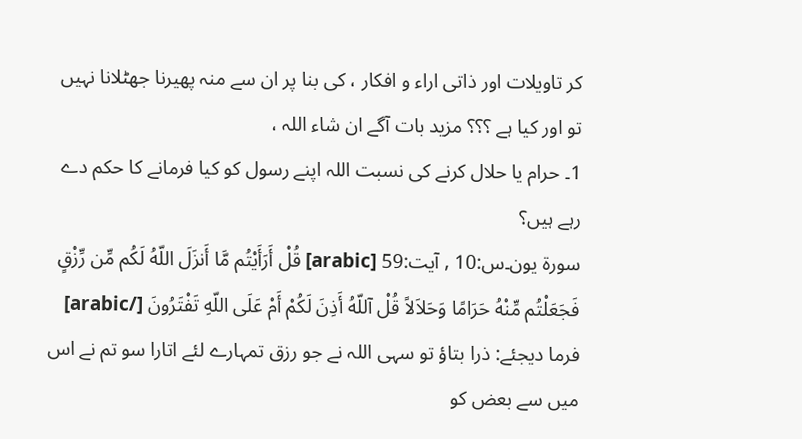کر تاویلات اور ذاتی اراء و افکار ، کی بنا پر ان سے منہ پھیرنا جھٹلانا نہیں تو اور کیا ہے ؟؟؟ مزید بات آگے ان شاء اللہ ،
1۔ حرام یا حلال کرنے کی نسبت اللہ اپنے رسول کو کیا فرمانے کا حکم دے رہے ہیں؟
سورۃ يون۔س:10 , آیت:59 [arabic] قُلْ أَرَأَيْتُم مَّا أَنزَلَ اللّهُ لَكُم مِّن رِّزْقٍ فَجَعَلْتُم مِّنْهُ حَرَامًا وَحَلاَلاً قُلْ آللّهُ أَذِنَ لَكُمْ أَمْ عَلَى اللّهِ تَفْتَرُونَ [/arabic]
فرما دیجئے: ذرا بتاؤ تو سہی اللہ نے جو رزق تمہارے لئے اتارا سو تم نے اس میں سے بعض کو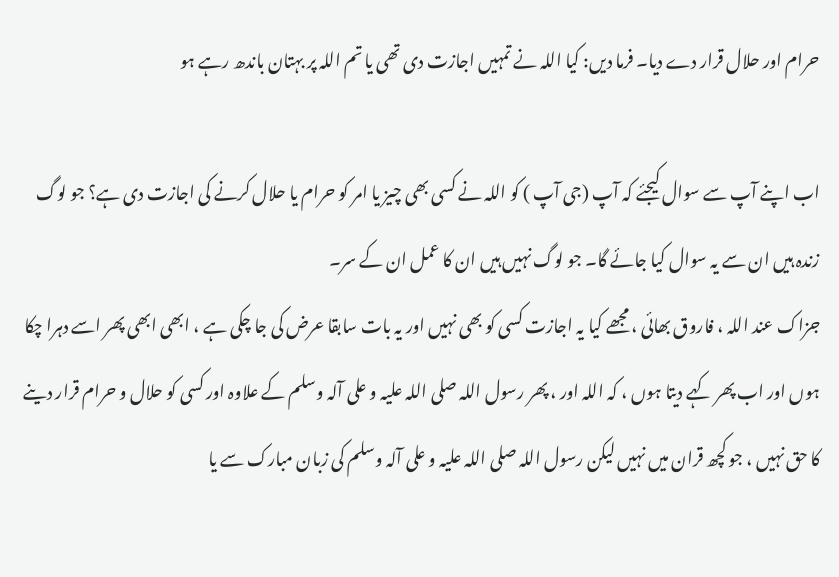حرام اور حلال قرار دے دیا۔ فرما دیں: کیا اللہ نے تمہیں اجازت دی تھی یا تم اللہ پر بہتان باندھ رہے ہو

اب اپنے آپ سے سوال کیجئے کہ آپ (جی آپ ) کو اللہ نے کسی بھی چیز یا امر کو حرام یا حلال کرنے کی اجازت دی ہے؟ جو لوگ زندہ ہیں ان سے یہ سوال کیا جائے گا۔ جو لوگ نہیں ہیں ان کا عمل ان کے سر۔
جزاک عند اللہ ، فاروق بھائی ، مجھے کیا یہ اجازت کسی کو بھی نہیں اور یہ بات سابقا عرض کی جا چکی ہے ، ابھی ابھی پھر اسے دہرا چکا ہوں اور اب پھر کہے دیتا ہوں ، کہ اللہ اور ، پھر رسول اللہ صلی اللہ علیہ و علی آلہ وسلم کے علاوہ اور کسی کو حلال و حرام قرار دینے کا حق نہیں ، جو کچھ قران میں نہیں لیکن رسول اللہ صلی اللہ علیہ و علی آلہ وسلم کی زبان مبارک سے یا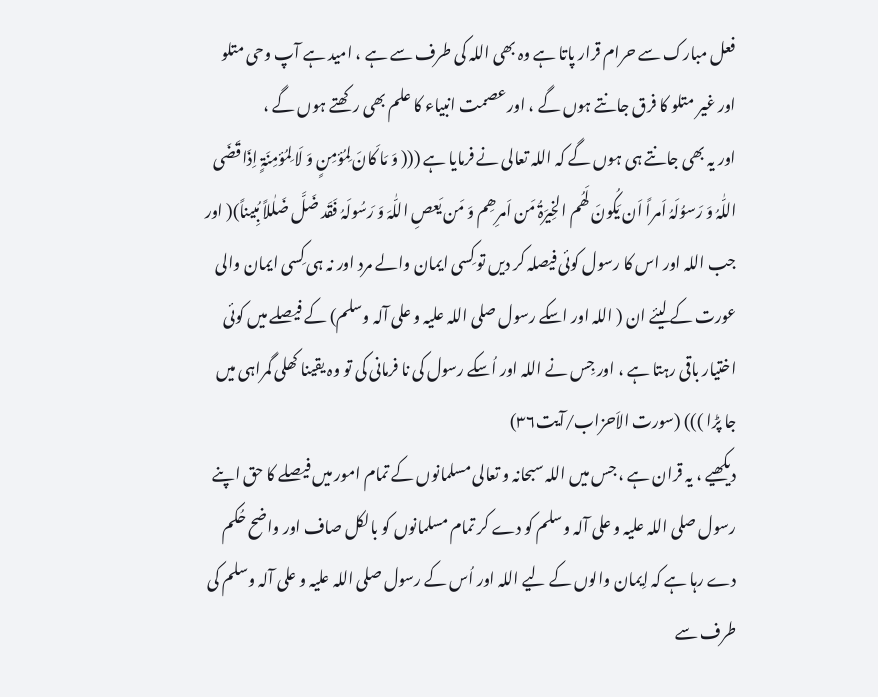فعل مبارک سے حرام قرار پاتا ہے وہ بھی اللہ کی طرف سے ہے ، امید ہے آپ وحی متلو اور غیر متلو کا فرق جانتے ہوں گے ، اور عصمت انبیاء کا علم بھی رکھتے ہوں گے ،
اور یہ بھی جانتے ہی ہوں گے کہ اللہ تعالی نے فرمایا ہے ((( وَ مَا کَانَ لِمُؤمِنٍ وَ لَا لِمُؤمِنَۃٍ اِذَا قَضَی اللّٰہُ وَ رَسوُلَہُ اَمراً اَن یَکُونَ لَھُم الخِیرَۃُ مَن اَمرِھِم وَ مَن یَعصِ اللّٰہَ وَ رَسُولَہُ فَقَد ضَلَّ ضَلٰلاً مُبِیناً)( اور جب اللہ اور اس کا رسول کوئی فیصلہ کر دیں تو کِسی ایمان والے مرد اور نہ ہی کِسی ایمان والی عورت کے لیئے ان ( اللہ اور اسکے رسول صلی اللہ علیہ و علی آلہ وسلم) کے فیصلے میں کوئی اختیار باقی رہتا ہے ، اور جِس نے اللہ اور اُسکے رسول کی نا فرمانی کی تو وہ یقینا کھلی گمراہی میں جا پڑا ))) (سورت الاَحزاب/آیت٣٦)
دیکھیے ، یہ قران ہے ، جس میں اللہ سبحانہ و تعالی مسلمانوں کے تمام امور میں فیصلے کا حق اپنے رسول صلی اللہ علیہ و علی آلہ وسلم کو دے کر تمام مسلمانوں کو بالکل صاف اور واضح حُکم دے رہا ہے کہ اِیمان والوں کے لیے اللہ اور اُس کے رسول صلی اللہ علیہ و علی آلہ وسلم کی طرف سے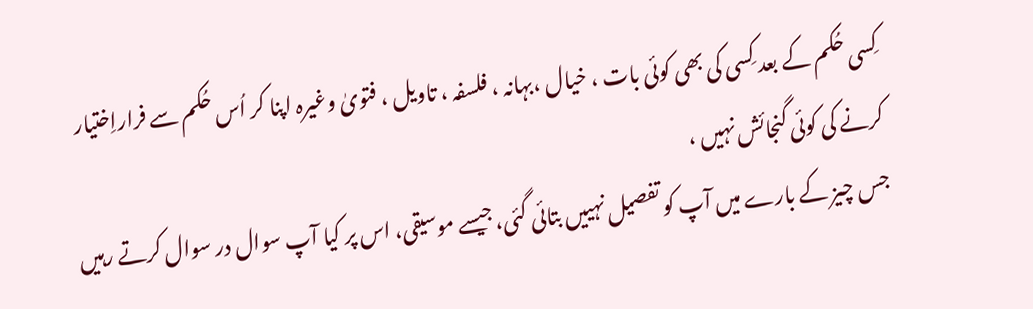کِسی حُکم کے بعد کِسی کی بھی کوئی بات ، خیال ،بہانہ ، فلسفہ ، تاویل ، فتویٰ وغیرہ اپنا کر اُس حُکم سے فراراِختیار کرنے کی کوئی گنجائش نہیں ،
جس چیز کے بارے میں آپ کو تفصیل نہییں بتائی گئی، جیسے موسیقی، اس پر کیا آپ سوال در سوال کرتے رہیں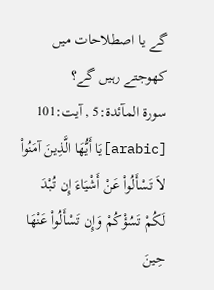گے یا اصطلاحات میں کھوجتے رہیں گے؟
سورۃ المآئدۃ:5 , آیت:101 [arabic]يَا أَيُّهَا الَّذِينَ آمَنُواْ لاَ تَسْأَلُواْ عَنْ أَشْيَاءَ إِن تُبْدَ لَكُمْ تَسُؤْكُمْ وَإِن تَسْأَلُواْ عَنْهَا حِينَ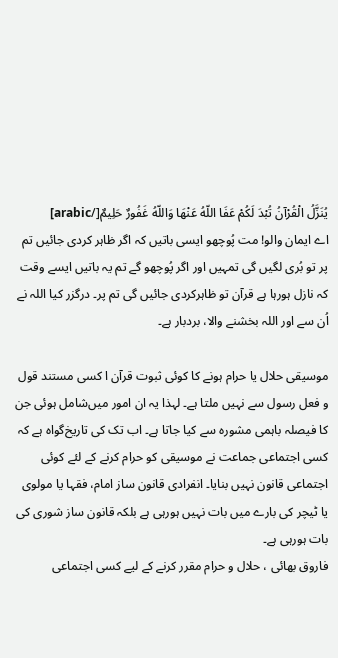يُنَزَّلُ الْقُرْآنُ تُبْدَ لَكُمْ عَفَا اللّهُ عَنْهَا وَاللّهُ غَفُورٌ حَلِيمٌ[/arabic]
اے ایمان والو! مت پُوچھو ایسی باتیں کہ اگر ظاہر کردی جائیں تم پر تو بُری لگیں گی تمہیں اور اگر پُوچھو گے تم یہ باتیں ایسے وقت کہ نازل ہورہا ہے قرآن تو ظاہرکردی جائیں گی تم پر۔ درگزر کیا اللہ نے اُن سے اور اللہ بخشنے والا، بردبار ہے۔

موسیقی حلال یا حرام ہونے کا کوئی ثبوت قرآن ا کسی مستند قول و فعل رسول سے نہیں ملتا ہے۔ لہذا یہ ان امور میں‌شامل ہوئی جن کا فیصلہ باہمی مشورہ سے کیا جاتا ہے۔ اب تک کی تاریخ‌گواہ ہے کہ کسی اجتماعی جماعت نے موسیقی کو حرام کرنے کے لئے کوئی اجتماعی قانون نہیں بنایا۔ انفرادی قانون ساز امام، فقہا یا مولوی یا ٹیچر کی بارے میں بات نہیں ہورہی ہے بلکہ قانون ساز شوری کی بات ہورہی ہے۔
فاروق بھائی ، حلال و حرام مقرر کرنے کے لیے کسی اجتماعی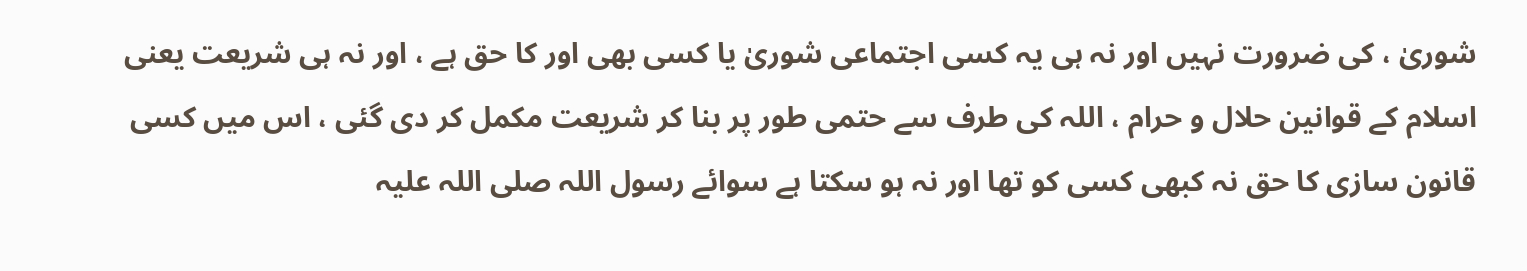شوریٰ ، کی ضرورت نہیں اور نہ ہی یہ کسی اجتماعی شوریٰ یا کسی بھی اور کا حق ہے ، اور نہ ہی شریعت یعنی اسلام کے قوانین حلال و حرام ، اللہ کی طرف سے حتمی طور پر بنا کر شریعت مکمل کر دی گئی ، اس میں کسی قانون سازی کا حق نہ کبھی کسی کو تھا اور نہ ہو سکتا ہے سوائے رسول اللہ صلی اللہ علیہ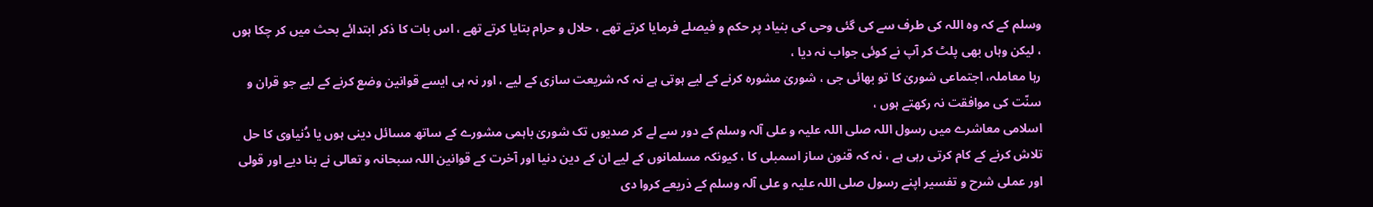وسلم کے کہ وہ اللہ کی طرف سے کی گئی وحی کی بنیاد پر حکم و فیصلے فرمایا کرتے تھے ، حلال و حرام بتایا کرتے تھے ، اس بات کا ذکر ابتدائے بحث میں کر چکا ہوں ، لیکن وہاں بھی پلٹ کر آپ نے کوئی جواب نہ دیا ،
رہا معاملہ، اجتماعی شوریٰ کا تو بھائی جی ، شوریٰ مشورہ کرنے کے لیے ہوتی ہے نہ کہ شریعت سازی کے لیے ، اور نہ ہی ایسے قوانین وضع کرنے کے لیے جو قران و سنّت کی موافقت نہ رکھتے ہوں ،
اسلامی معاشرے میں رسول اللہ صلی اللہ علیہ و علی آلہ وسلم کے دور سے لے کر صدیوں تک شوریٰ باہمی مشورے کے ساتھ مسائل دینی ہوں یا دُنیاوی کا حل تلاش کرنے کے کام کرتی رہی ہے ، نہ کہ قنون ساز اسمبلی کا ، کیونکہ مسلمانوں کے لیے ان کے دین دنیا اور آخرت کے قوانین اللہ سبحانہ و تعالی نے بنا دیے اور قولی اور عملی شرح و تفسیر اپنے رسول صلی اللہ علیہ و علی آلہ وسلم کے ذریعے کروا دی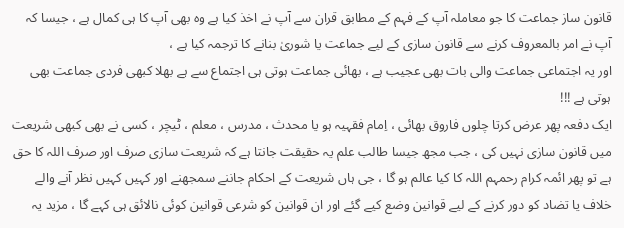قانون ساز جماعت کا جو معاملہ آپ کے فہم کے مطابق قران سے آپ نے اخذ کیا ہے وہ بھی آپ کا ہی کمال ہے ، جیسا کہ آپ نے امر بالمعروف کرنے سے قانون سازی کے لیے جماعت یا شوریٰ بنانے کا ترجمہ کیا ہے ،
اور یہ اجتماعی جماعت والی بات بھی عجیب ہے ، بھائی جماعت ہوتی ہی اجتماع سے ہے بھلا کبھی فردی جماعت بھی ہوتی ہے !!!
ایک دفعہ پھر عرض کرتا چلوں فاروق بھائی ، اِمام فقہیہ ہو یا محدث ، مدرس ، معلم ، ٹیچر ، کسی نے بھی کبھی شریعت میں قانون سازی نہیں کی ، جب مجھ جیسا طالب علم یہ حقیقت جانتا ہے کہ شریعت سازی صرف اور صرف اللہ کا حق ہے تو پھر ائمہ کرام رحمہم اللہ کا کیا عالم ہو گا ، جی ہاں شریعت کے احکام جاننے سمجھنے اور کہیں کہیں نظر آنے والے خلاف یا تضاد کو دور کرنے کے لیے قوانین وضع کیے گئے اور ان قوانین کو شرعی قوانین کوئی نالائق ہی کہے گا ، مزید یہ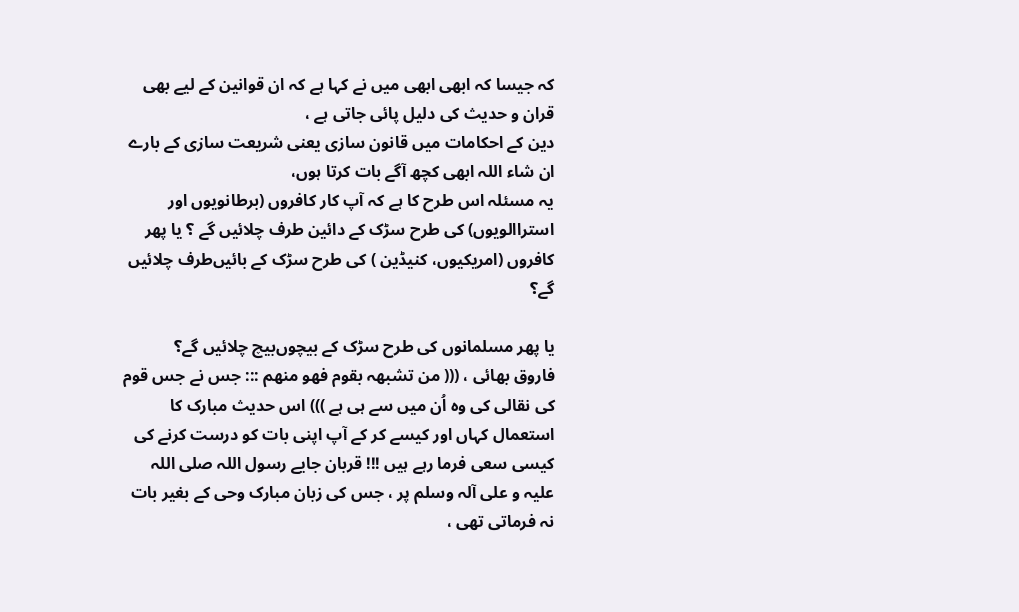کہ جیسا کہ ابھی ابھی میں نے کہا ہے کہ ان قوانین کے لیے بھی قران و حدیث کی دلیل پائی جاتی ہے ،
دین کے احکامات میں قانون سازی یعنی شریعت سازی کے بارے ان شاء اللہ ابھی کچھ آگے بات کرتا ہوں،
یہ مسئلہ اس طرح‌ کا ہے کہ آپ کار کافروں (برطانویوں اور استراالویوں) کی طرح سڑک کے دائین طرف چلائیں گے ؟ یا پھر کافروں (امریکیوں، کنیڈین ) کی طرح سڑک کے بائیں‌طرف چلائیں گے؟

یا پھر مسلمانوں کی طرح سڑک کے بیچوں‌بیچ چلائیں گے؟
فاروق بھائی ، ((( من تشبھہ بقوم فھو منھم ::: جس نے جس قوم کی نقالی کی وہ اُن میں سے ہی ہے ))) اس حدیث مبارک کا استعمال کہاں اور کیسے کر کے آپ اپنی بات کو درست کرنے کی کیسی سعی فرما رہے ہیں !!! قربان جایے رسول اللہ صلی اللہ علیہ و علی آلہ وسلم پر ، جس کی زبان مبارک وحی کے بغیر بات نہ فرماتی تھی ،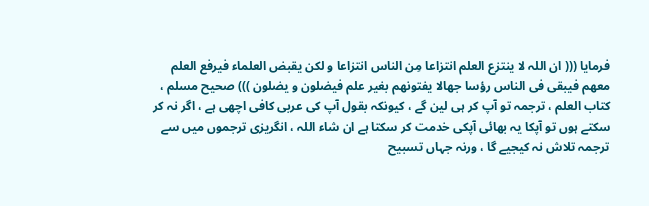فرمایا ((( ان اللہ لا ینتزع العلم انتزاعا مِن الناس انتزاعا و لکن یقبض العلماء فیرفع العلم معھم فیبقی فی الناس رؤسا جھالا یفتونھم بغیر علم فیضلون و یضلون ))) صحیح مسلم ، کتاب العلم ، ترجمہ تو آپ کر ہی لین گے ، کیونکہ بقول آپ کی عربی کافی اچھی ہے ، اگر نہ کر سکتے ہوں تو آپکا یہ بھائی آپکی خدمت کر سکتا ہے ان شاء اللہ ، انگریزی ترجموں میں سے ترجمہ تلاش نہ کیجیے گا ، ورنہ جہاں تسبیح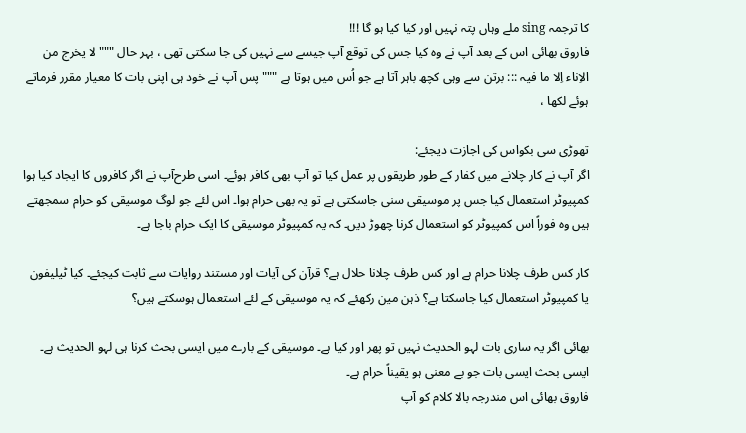کا ترجمہ sing ملے وہاں پتہ نہیں اور کیا کیا ہو گا !!!
فاروق بھائی اس کے بعد آپ نے وہ کیا جس کی توقع آپ جیسے سے نہیں کی جا سکتی تھی ، بہر حال """ لا یخرج من الاِناء اِلا ما فیہ ::: برتن سے وہی کچھ باہر آتا ہے جو اُس میں ہوتا ہے """ پس آپ نے خود ہی اپنی بات کا معیار مقرر فرماتے ہوئے لکھا ،

تھوڑی سی بکواس کی اجازت دیجئے:
اگر آپ نے کار چلانے میں‌ کفار کے طور طریقوں پر عمل کیا تو آپ بھی کافر ہوئے۔ اسی طرح‌آپ نے اگر کافروں کا ایجاد کیا ہوا کمپیوٹر استعمال کیا جس پر موسیقی سنی جاسکتی ہے تو یہ بھی حرام ہوا۔ اس لئے جو لوگ موسیقی کو حرام سمجھتے ہیں وہ فوراً اس کمپیوٹر کو استعمال کرنا چھوڑ دیں۔ کہ یہ کمپیوٹر موسیقی کا ایک حرام باجا ہے۔

کار کس طرف چلانا حرام ہے اور کس طرف چلانا حلال ہے؟ قرآن کی آیات اور مستند روایات سے ثابت کیجئے۔ کیا ٹیلیفون یا کمپیوٹر استعمال کیا جاسکتا ہے؟ ذہن مین رکھئے کہ یہ موسیقی کے لئے استعمال ہوسکتے ہیں؟

بھائی اگر یہ ساری بات لہو الحدیث نہیں تو پھر اور کیا ہے۔ موسیقی کے بارے میں ایسی بحث کرنا ہی لہو الحدیث ہے۔ ایسی بحث ایسی بات جو بے معنی ہو یقیناً حرام ہے۔
فاروق بھائی اس مندرجہ بالا کلام کو آپ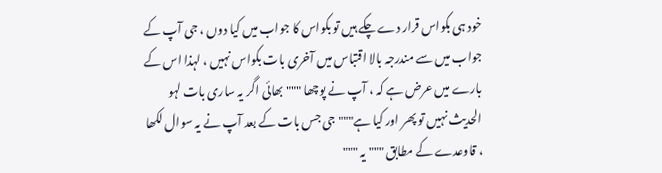خود ہی بکواس قرار دے چکے ہیں تو بکواس کا جواب میں کیا دوں ، جی آپ کے جواب میں سے مندرجہ بالا اقتباس میں آخری بات بکواس نہیں ، لہذا اس کے بارے میں عرض ہے کہ ، آپ نے پوچھا """ بھائی اگر یہ ساری بات لہو الحدیث نہیں تو پھر اور کیا ہے""" جی جس بات کے بعد آپ نے یہ سوال لکھا ، قاوعدے کے مطابق """ یہ """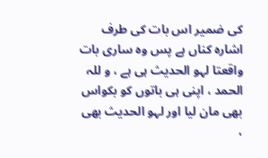کی ضمیر اس بات کی طرف اشارہ کناں ہے پس وہ ساری بات واقعتا لہو الحدیث ہی ہے ، و للہ الحمد ، اپنی ہی باتوں کو بکواس بھی مان لیا اور لہو الحدیث بھی ،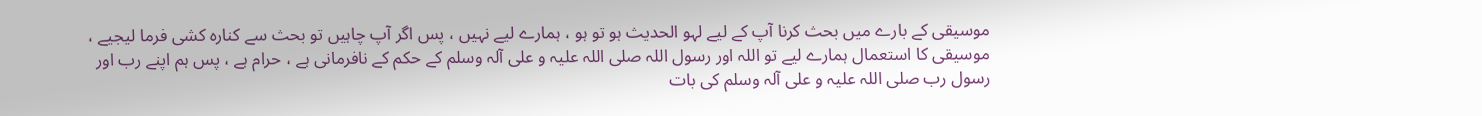موسیقی کے بارے میں بحث کرنا آپ کے لیے لہو الحدیث ہو تو ہو ، ہمارے لیے نہیں ، پس اگر آپ چاہیں تو بحث سے کنارہ کشی فرما لیجیے ، موسیقی کا استعمال ہمارے لیے تو اللہ اور رسول اللہ صلی اللہ علیہ و علی آلہ وسلم کے حکم کے نافرمانی ہے ، حرام ہے ، پس ہم اپنے رب اور رسول رب صلی اللہ علیہ و علی آلہ وسلم کی بات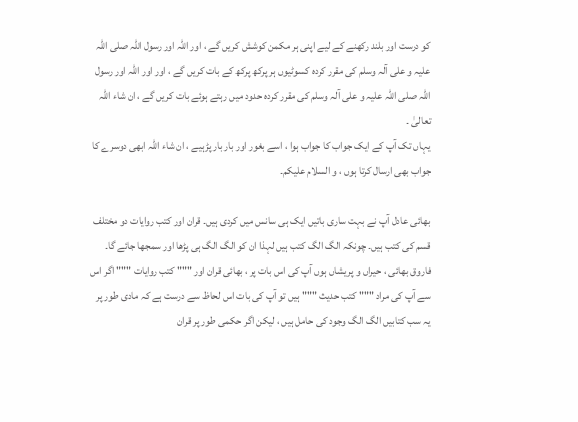کو درست اور بلند رکھنے کے لیے اپنی ہر مکمن کوشش کریں گے ، اور اللہ اور رسول اللہ صلی اللہ علیہ و علی آلہ وسلم کی مقرر کردہ کسوٹیوں ہر پرکھ پرکھ کے بات کریں گے ، اور اور اللہ اور رسول اللہ صلی اللہ علیہ و علی آلہ وسلم کی مقرر کردہ حدود میں رہتے ہوئے بات کریں گے ، ان شاء اللہ تعالیٰ ۔
یہاں تک آپ کے ایک جواب کا جواب ہوا ، اسے بغور اور بار بار پڑہیے ، ان شاء اللہ ابھی دوسرے کا جواب بھی ارسال کرتا ہوں ، و السلام علیکم۔

بھائی عادل آپ نے بہت ساری باتیں ایک ہی سانس میں کردی ہیں۔ قران اور کتب روایات دو مختلف قسم کی کتب ہیں۔ چونکہ الگ الگ کتب ہیں لہذا ان کو الگ الگ ہی پڑھا اور سمجھا جائے گا۔
فاروق بھائی ، حیراں و پریشاں ہوں آپ کی اس بات پر ، بھائی قران اور """ کتب روایات """ اگر اس سے آپ کی مراد """ کتب حدیث """ ہیں تو آپ کی بات اس لحاظ سے درست ہے کہ مادی طور پر یہ سب کتابیں الگ الگ وجود کی حامل ہیں ، لیکن اگر حکمی طور پر قران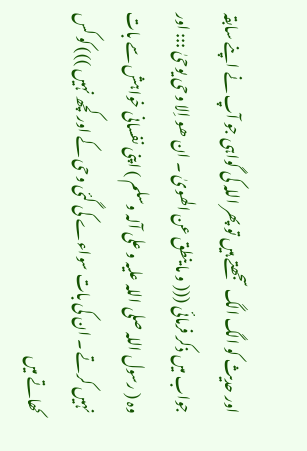اور حدیث کو الگ الگ سجھتے ہیں تو پھر اللہ کی گواہی جو آپ نے اپنے سابقہ جواب میں ذکر فرمائی ((( و ما ینطق عن الھویٰ ۔ ان ھو اِلا وحی یوحیٰ ::: اور وہ ( رسول اللہ صلی اللہ علیہ و علی آلہ وسلم ) اپنی نفسانی خواہش سے بات نہیں کرتے ۔ ان کی بات سواءے کی گئی وحی کے اور کچھ نہیں ))) کو کس کھاتے میں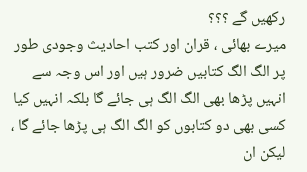رکھیں گے ؟؟؟
میرے بھائی ، قران اور کتب احادیث وجودی طور پر الگ الگ کتابیں ضرور ہیں اور اس وجہ سے انہیں پڑھا بھی الگ الگ ہی جائے گا بلکہ انہیں کیا کسی بھی دو کتابوں کو الگ الگ ہی پڑھا جائے گا ، لیکن ان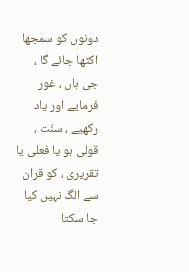دونوں کو سمجھا اکٹھا جائے گا ،
جی ہاں ، غور فرمایے اور یاد رکھیے ، سنّت ، قولی ہو یا فعلی یا تقریری ، کو قران سے الگ نہیں کیا جا سکتا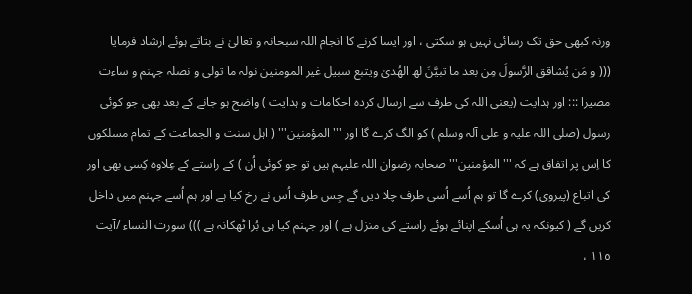ورنہ کبھی حق تک رسائی نہیں ہو سکتی ، اور ایسا کرنے کا انجام اللہ سبحانہ و تعالیٰ نے بتاتے ہوئے ارشاد فرمایا
((( و مَن یُشاقق الرَّسولَ مِن بعد ما تبیَّنَ لھ الھُدیٰ ویتبع سبیل غیر المومنین نولہ ما تولی و نصلہ جہنم و ساءت مصیرا ::: اور ہدایت (یعنی اللہ کی طرف سے ارسال کردہ احکامات و ہدایت ) واضح ہو جانے کے بعد بھی جو کوئی رسول (صلی اللہ علیہ و علی آلہ وسلم ) کو الگ کرے گا اور ''' المؤمنین''' ( اہل سنت و الجماعت کے تمام مسلکوں کا اِس پر اتفاق ہے کہ ''' المؤمنین''' صحابہ رضوان اللہ علیہم ہیں تو جو کوئی اُن ) کے راستے کے عِلاوہ کِسی بھی اور کی اتباع (پیروی) کرے گا تو ہم اُسے اُسی طرف چلا دیں گے جِس طرف اُس نے رخ کیا ہے اور ہم اُسے جہنم میں داخل کریں گے ( کیونکہ یہ ہی اُسکے اپنائے ہوئے راستے کی منزل ہے ) اور جہنم کیا ہی بُرا ٹھکانہ ہے ))) سورت النساء /آیت ١١٥ ،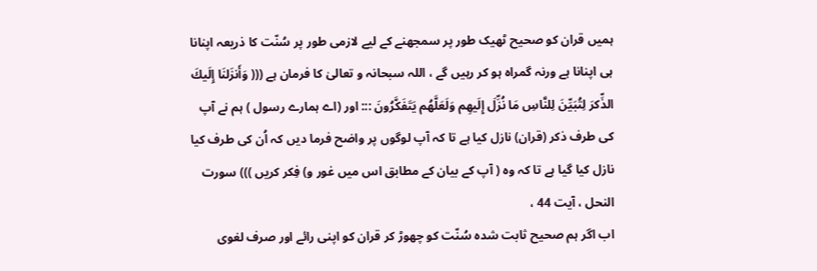ہمیں قران کو صحیح ٹھیک طور پر سمجھنے کے لیے لازمی طور پر سُنّت کا ذریعہ اپنانا ہی اپنانا ہے ورنہ گمراہ ہو کر رہیں گے ، اللہ سبحانہ و تعالیٰ کا فرمان ہے ((( وَأَنزَلنَا إِلَيكَ الذِّكرَ لِتُبَيِّنَ لِلنَّاسِ مَا نُزِّلَ إِلَيهِم وَلَعَلَّهُم يَتَفَكَّرُونَ ::: اور (اے ہمارے رسول ) ہم نے آپ کی طرف ذکر (قران) نازل کیا ہے تا کہ آپ لوگوں پر واضح فرما دیں کہ اُن کی طرف کیا نازل کیا گیا ہے تا کہ وہ ( آپ کے بیان کے مطابق اس میں غور و) فِکر کریں ))) سورت النحل ، آیت 44 ،
اب اگر ہم صحیح ثابت شدہ سُنّت کو چھوڑ کر قران کو اپنی رائے اور صرف لغوی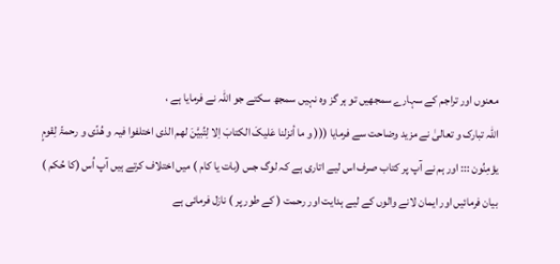معنوں اور تراجم کے سہارے سمجھیں تو ہر گز وہ نہیں سمجھ سکتے جو اللہ نے فرمایا ہے ،
اللہ تبارک و تعالیٰ نے مزید وضاحت سے فرمایا ((( و ما أنزلنا عَلیکَ الکتابَ اِلا لِتُبیَّنَ لھم الذی اختلفوا فیہ و ھُدًی و رحمۃً لِقومٍ یؤمِنُون ::: اور ہم نے آپ پر کتاب صرف اس لیے اتاری ہے کہ لوگ جس (بات یا کام ) میں اختلاف کرتے ہیں آپ اُس (کا حُکم ) بیان فرمائیں اور ایمان لانے والوں کے لیے ہدایت اور رحمت ( کے طور پر ) نازل فرمائی ہے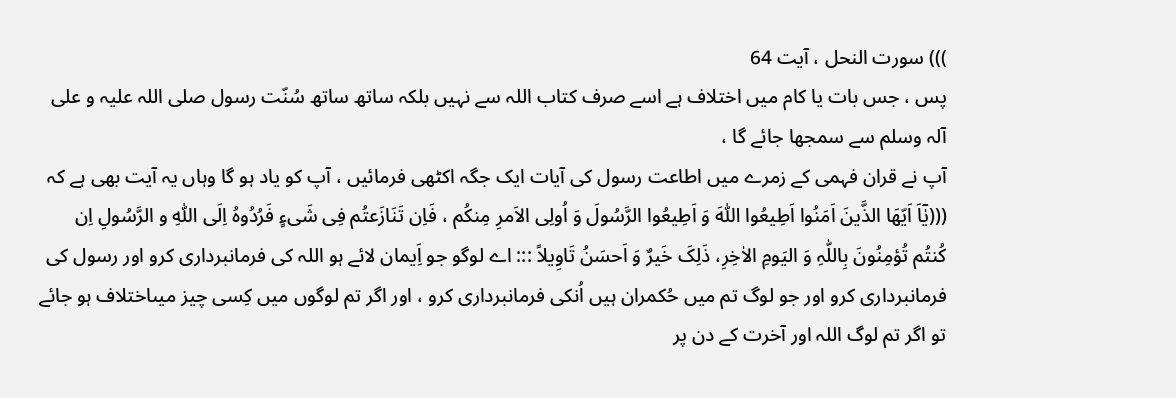))) سورت النحل ، آیت 64
پس ، جس بات یا کام میں اختلاف ہے اسے صرف کتاب اللہ سے نہیں بلکہ ساتھ ساتھ سُنّت رسول صلی اللہ علیہ و علی آلہ وسلم سے سمجھا جائے گا ،
آپ نے قران فہمی کے زمرے میں اطاعت رسول کی آیات ایک جگہ اکٹھی فرمائیں ، آپ کو یاد ہو گا وہاں یہ آیت بھی ہے کہ (((یٰۤاَ اَیّھَا الذَّینَ اَمَنُوا اَطِیعُوا اللّٰہَ وَ اَطِیعُوا الرَّسُولَ وَ اُولِی الاَمرِ مِنکُم ، فَاِن تَنَازَعتُم فِی شَیءٍ فَرُدُوہُ اِلَی اللّٰہِ و الرَّسُولِ اِن کُنتُم تُؤمِنُونَ بِاللّٰہِ وَ الیَومِ الاٰخِرِ، ذَلِکَ خَیرٌ وَ اَحسَنُ تَاوِیلاً ::: اے لوگو جو اَِیمان لائے ہو اللہ کی فرمانبرداری کرو اور رسول کی فرمانبرداری کرو اور جو لوگ تم میں حُکمران ہیں اُنکی فرمانبرداری کرو ، اور اگر تم لوگوں میں کِسی چیز میںاختلاف ہو جائے تو اگر تم لوگ اللہ اور آخرت کے دن پر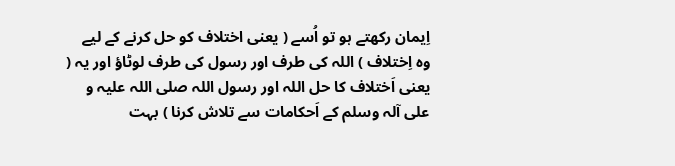اِیمان رکھتے ہو تو اُسے ( یعنی اختلاف کو حل کرنے کے لیے وہ اِختلاف ) اللہ کی طرف اور رسول کی طرف لوٹاؤ اور یہ ( یعنی اَختلاف کا حل اللہ اور رسول اللہ صلی اللہ علیہ و علی آلہ وسلم کے اَحکامات سے تلاش کرنا ) بہت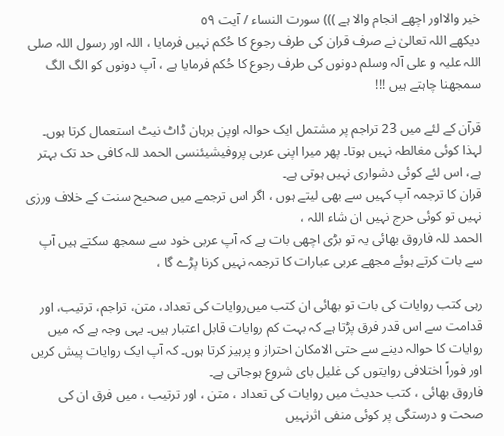خیر والااور اچھے انجام والا ہے ))) سورت النساء / آیت ٥٩
دیکھے اللہ تعالیٰ نے صرف قران کی طرف رجوع کا حُکم نہیں فرمایا ، اللہ اور رسول اللہ صلی اللہ علیہ و علی آلہ وسلم دونوں کی طرف رجوع کا حُکم فرمایا ہے ، آپ دونوں کو الگ الگ سمجھنا چاہتے ہیں !!!

قرآن کے لئے میں 23 تراجم پر مشتمل ایک حوالہ اوپن برہان ڈاٹ نیٹ استعمال کرتا ہوں۔ لہذا کوئی مغالطہ نہیں ہوتا۔ پھر میرا اپنی عربی پروفیشیئنسی الحمد للہ کافی حد تک بہتر ہے، اس لئے کوئی دشواری نہیں ہوتی ہے۔
قران کا ترجمہ آپ کہیں سے بھی لیتے ہوں ، اگر اس ترجمے میں صحیح سنت کے خلاف ورزی نہیں تو کوئی حرج نہیں ان شاء اللہ ،
الحمد للہ فاروق بھائی یہ تو بڑی اچھی بات ہے کہ آپ عربی خود سے سمجھ سکتے ہیں آپ سے بات کرتے ہوئے مجھے عربی عبارات کا ترجمہ نہیں کرنا پڑے گا ،

رہی کتب روایات کی بات تو بھائی ان کتب میں‌روایات کی تعداد، متن، تراجم، ترتیب، اور قدامت سے اس قدر فرق پڑتا ہے کہ بہت کم روایات قابل اعتبار ہیں۔ یہی وجہ ہے کہ میں‌ روایات کا حوالہ دینے سے حتی الامکان احتراز و پرہیز کرتا ہوں۔ کہ آپ ایک روایات پیش کریں اور فوراً اختلافی روایتوں کی غلیل بای شروع ہوجاتی ہے۔
فاروق بھائی ، کتب حدیث میں روایات کی تعداد ، متن ، اور ترتیب ، میں فرق ان کی صحت و درستگی پر کوئی منفی اثرنہیں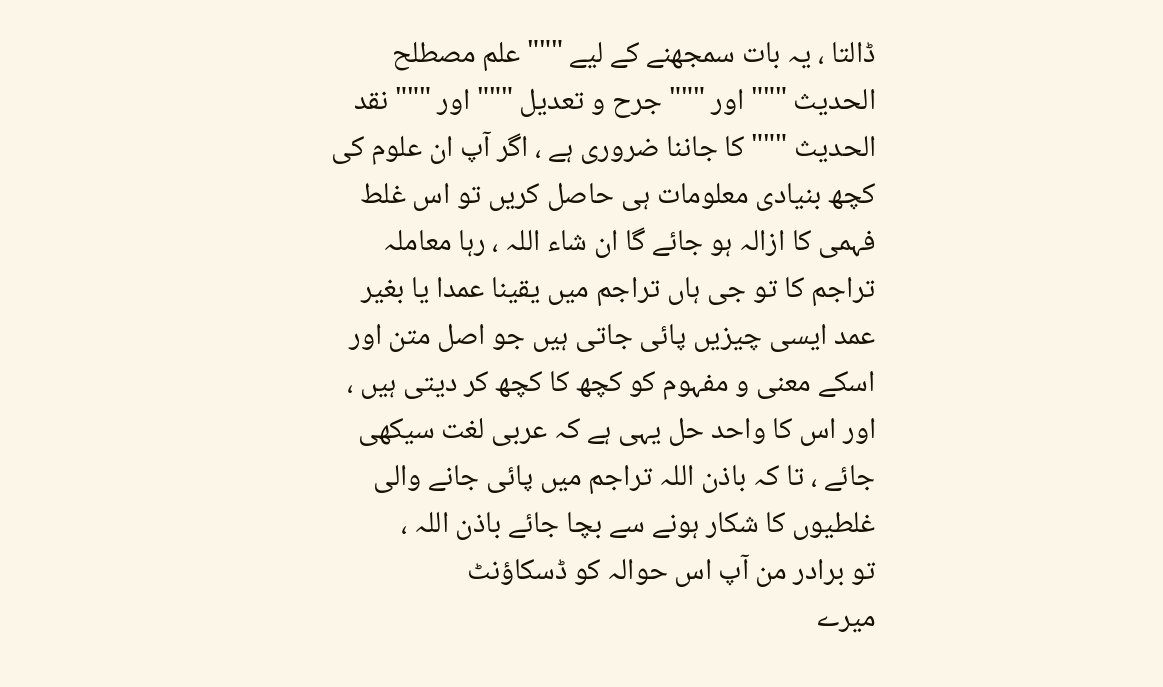ڈالتا ، یہ بات سمجھنے کے لیے """ علم مصطلح الحدیث """ اور """ جرح و تعدیل """ اور """ نقد الحدیث """ کا جاننا ضروری ہے ، اگر آپ ان علوم کی کچھ بنیادی معلومات ہی حاصل کریں تو اس غلط فہمی کا ازالہ ہو جائے گا ان شاء اللہ ، رہا معاملہ تراجم کا تو جی ہاں تراجم میں یقینا عمدا یا بغیر عمد ایسی چیزیں پائی جاتی ہیں جو اصل متن اور اسکے معنی و مفہوم کو کچھ کا کچھ کر دیتی ہیں ، اور اس کا واحد حل یہی ہے کہ عربی لغت سیکھی جائے ، تا کہ باذن اللہ تراجم میں پائی جانے والی غلطیوں کا شکار ہونے سے بچا جائے باذن اللہ ،
تو برادر من آپ اس حوالہ کو ڈسکاؤنٹ
میرے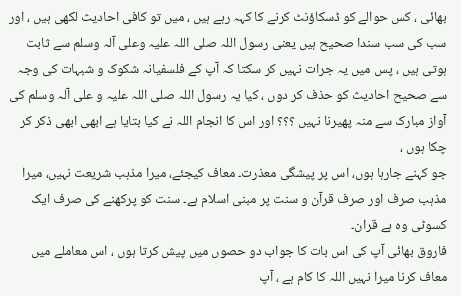بھائی ، کس حوالے کو ڈسکاؤنٹ کرنے کا کہہ رہے ہیں ، میں تو کافی احادیث لکھی ہیں ، اور سب کی سب سندا صحیح ہیں یعنی رسول اللہ صلی اللہ علیہ وعلی آلہ وسلم سے ثابت ہوتی ہیں ، پس میں یہ جرات نہیں کر سکتا کہ آپ کے فلسفیانہ شکوک و شبہات کی وجہ سے صحیح احادیث کو حذف کر دوں ، کیا یہ رسول اللہ صلی اللہ علیہ و علی آلہ وسلم کی آواز مبارک سے منہ پھیرنا نہیں ؟؟؟ اور اس کا انجام اللہ نے کیا بتایا ہے ابھی ابھی ذکر کر چکا ہوں ،
جو کہنے جارہا ہوں، اس پر پیشگی معذرت۔ معاف کیجئے، میرا مذہب شریعت نہیں، میرا مذہب صرف اور صرف قرآن و سنت پر مبنی اسلام ہے۔ سنت کو پرکھنے کی صرف ایک کسوٹی وہ ہے قران۔
فاروق بھائی آپ کی اس بات کا جواب دو حصوں میں پیش کرتا ہوں ، اس معاملے میں معاف کرنا میرا نہیں اللہ کا کام ہے ، آپ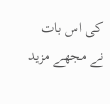کی اس بات نے مجھے مزید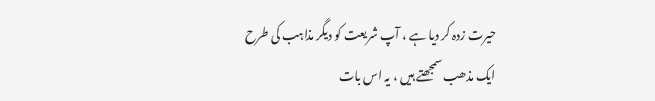حیرت زدہ کر دیا ہے ، آپ شریعت کو دیگر مذاہب کی طرح ایک مذھب سمجھتے ہیں ، یہ اس بات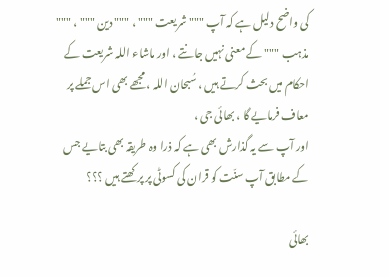کی واضح دلیل ہے کہ آپ """ شریعت """ ، """ دین """ ، """ مذہب """ کے معنی نہیں جانتے ، اور ماشاء اللہ شریعت کے احکام میں بحث کرتے ہیں ، سُبحان اللہ ، مجھے بھی اس جملے پر معاف فرمایے گا ، بھائی جی ،
اور آپ سے یہ گذارش بھی ہے کہ ذرا وہ طریقہ بھی بتایے جس کے مطابق آپ سنّت کو قران کی کسوٹی پر پرکھتے ہیں ؟؟؟

بھائی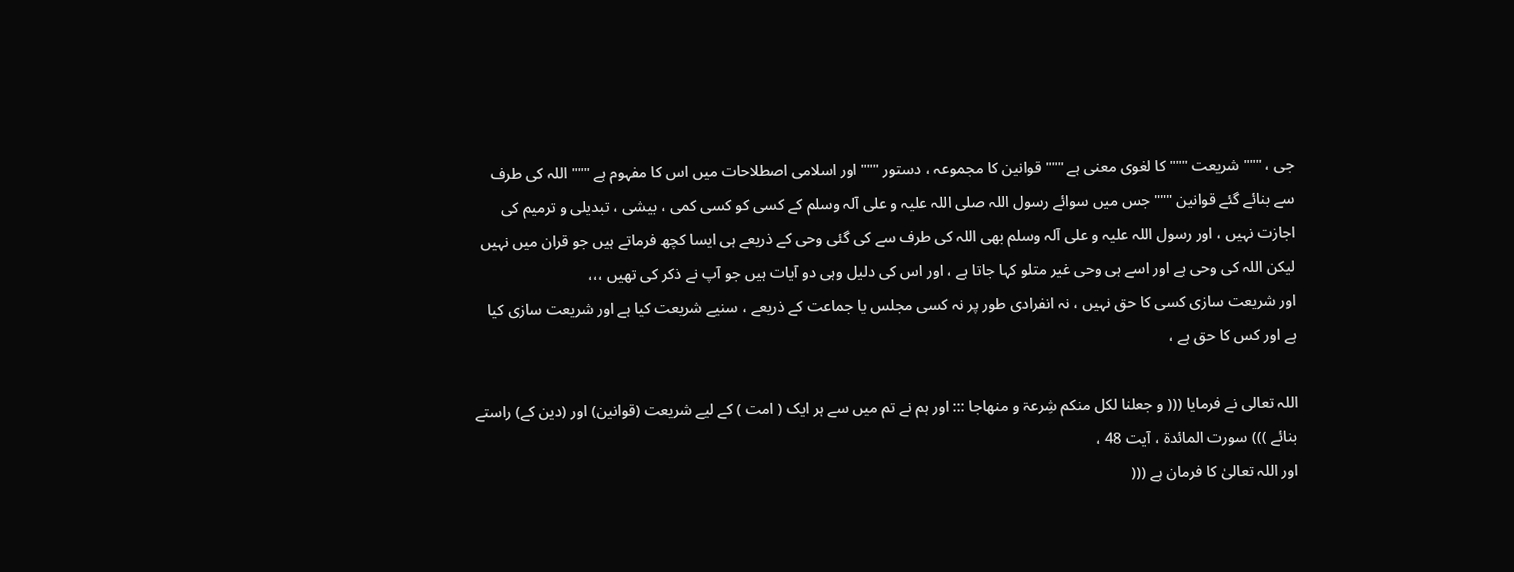جی ، """ شریعت """ کا لغوی معنی ہے """ قوانین کا مجموعہ ، دستور """ اور اسلامی اصطلاحات میں اس کا مفہوم ہے """ اللہ کی طرف سے بنائے گئے قوانین """ جس میں سوائے رسول اللہ صلی اللہ علیہ و علی آلہ وسلم کے کسی کو کسی کمی ، بیشی ، تبدیلی و ترمیم کی اجازت نہیں ، اور رسول اللہ علیہ و علی آلہ وسلم بھی اللہ کی طرف سے کی گئی وحی کے ذریعے ہی ایسا کچھ فرماتے ہیں جو قران میں نہیں لیکن اللہ کی وحی ہے اور اسے ہی وحی غیر متلو کہا جاتا ہے ، اور اس کی دلیل وہی دو آیات ہیں جو آپ نے ذکر کی تھیں ،،،
اور شریعت سازی کسی کا حق نہیں ، نہ انفرادی طور پر نہ کسی مجلس یا جماعت کے ذریعے ، سنیے شریعت کیا ہے اور شریعت سازی کیا ہے اور کس کا حق ہے ،

اللہ تعالی نے فرمایا ((( و جعلنا لکل منکم شِرعۃ و منھاجا ::: اور ہم نے تم میں سے ہر ایک ( امت ) کے لیے شریعت (قوانین) اور (دین کے) راستے بنائے ))) سورت المائدۃ ، آیت 48 ،
اور اللہ تعالیٰ کا فرمان ہے (((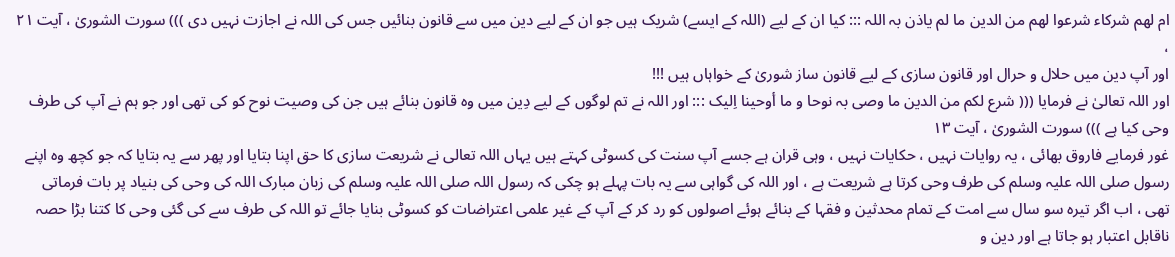ام لھم شرکاء شرعوا لھم من الدین ما لم یاذن بہ اللہ ::: کیا ان کے لیے (اللہ کے ایسے) شریک ہیں جو ان کے لیے دین میں سے قانون بنائیں جس کی اللہ نے اجازت نہیں دی ))) سورت الشوریٰ ، آیت ۲۱ ،
اور آپ دین میں حلال و حرال اور قانون سازی کے لیے قانون ساز شوریٰ کے خواہاں ہیں !!!
اور اللہ تعالیٰ نے فرمایا ((( شرع لکم من الدین ما وصی بہ نوحا و ما أوحینا اِلیک ::: اور اللہ نے تم لوگوں کے لیے دِین میں وہ قانون بنائے ہیں جن کی وصیت نوح کو کی تھی اور جو ہم نے آپ کی طرف وحی کیا ہے ))) سورت الشوریٰ ، آیت ۱۳
غور فرمایے فاروق بھائی ، یہ روایات نہیں ، حکایات نہیں ، وہی قران ہے جسے آپ سنت کی کسوٹی کہتے ہیں یہاں اللہ تعالی نے شریعت سازی کا حق اپنا بتایا اور پھر سے یہ بتایا کہ جو کچھ وہ اپنے رسول صلی اللہ علیہ وسلم کی طرف وحی کرتا ہے شریعت ہے ، اور اللہ کی گواہی سے یہ بات پہلے ہو چکی کہ رسول اللہ صلی اللہ علیہ وسلم کی زبان مبارک اللہ کی وحی کی بنیاد پر بات فرماتی تھی ، اب اگر تیرہ سو سال سے امت کے تمام محدثین و فقہا کے بنائے ہوئے اصولوں کو رد کر کے آپ کے غیر علمی اعتراضات کو کسوٹی بنایا جائے تو اللہ کی طرف سے کی گئی وحی کا کتنا بڑا حصہ ناقابل اعتبار ہو جاتا ہے اور دین و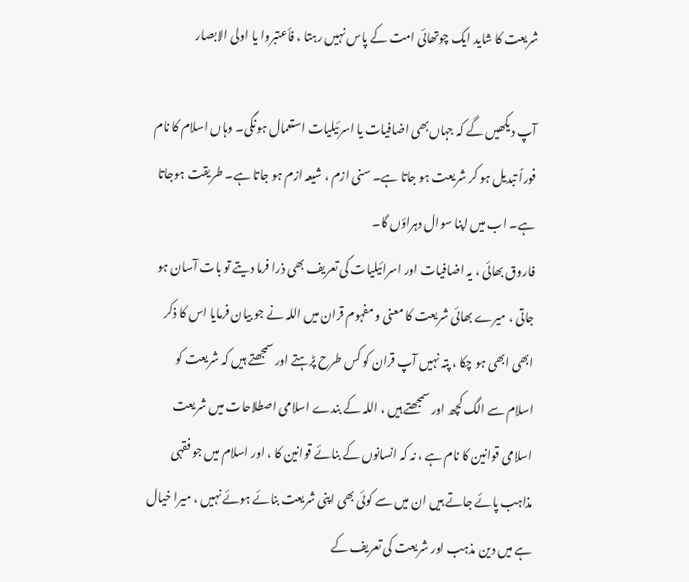شریعت کا شاید ایک چوتھائی امت کے پاس نہیں رہتا ، فأعتبروا یا اولی الابصار

آپ دیکھیں گے کہ جہاں‌بھی اضافیات یا اسرئیلیات استعمال ہونگی۔ وہاں اسلام کا نام فوراً‌ تبدیل ہو کر شریعت ہو جاتا ہے۔ سنی ازم ، شیعہ ازم ہو جاتا ہے۔ طریقت ہوجاتا ہے۔ اب میں اپنا سوال دہراؤں گا۔
فاروق بھائی ، یہ اضافیات اور اسرائیلیات کی تعریف بھی ذرا فرما دیتے تو بات آسان ہو جاتی ، میرے بھائی شریعت کا معنی و مفہوم قران میں اللہ نے جو بیان فرمایا اس کا ذکر ابھی ابھی ہو چکا ، پتہ نہیں آپ قران کو کس طرح پڑہتے اور سمجھتے ہیں کہ شریعت کو اسلام سے الگ کچھ اور سمجھتے ہیں ، اللہ کے بندے اسلامی اصطلاحات میں شریعت اسلامی قوانین کا نام ہے ، نہ کہ انسانوں کے بنائے قوانین کا ، اور اسلام میں جو فقہی مذاہب پائے جاتے ہیں ان میں سے کوئی بھی اپنی شریعت بنائے ہوئے نہیں ، میرا خیال ہے میں دین مذہب اور شریعت کی تعریف کے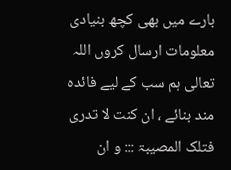بارے میں بھی کچھ بنیادی معلومات ارسال کروں اللہ تعالی ہم سب کے لیے فائدہ مند بنائے ، ان کنت لا تدری فتلک المصیبۃ ::: و ان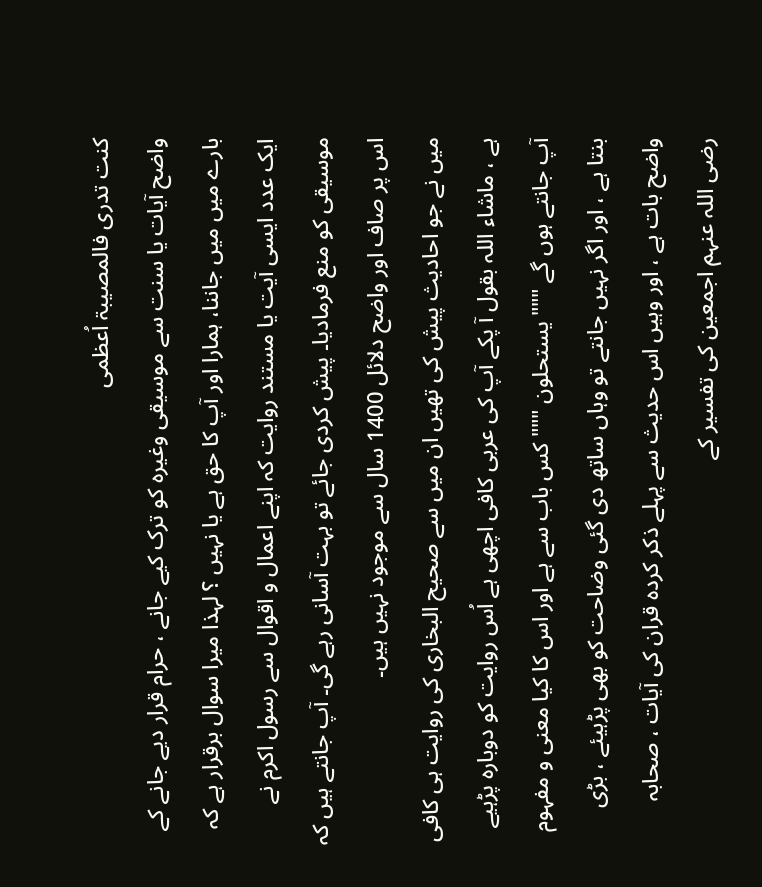کنت تدری فالمصیبۃ اُعظمی
واضح آیات یا سنت سے موسیقی وغیرہ کو ترک کیے جانے ، حرام قرار دیے جانے کے بارے میں میں جاننا، ہمارا اور آپ کا حق ہے یا نہیں ؟ لہذا میرا سوال برقرار ہے کہ ایک عدد ایسی آیت یا مستند روایت کہ اپنے اعمال و اقوال سے رسول اکرم نے موسیقی کو منع فرمادیا۔ پیش کردی جائے تو بہت آسانی رہے گی۔ آپ جانتے ہیں‌ کہ اس پر صاف اور واضح دلائل 1400 سال سے موجود نہیں ہیں۔
میں نے جو احادیث پیش کی تھیں ان میں سے صحیح البخاری کی روایت ہی کافی ہے ، ماشاء اللہ بقول آ پکے آپ کی عربی کافی اچھی ہے اُس روایت کو دوبارہ پڑہیے آپ جانتے ہوں گے """ یستحلون """ کس باب سے ہے اور اس کا کیا معنی و مفہوم بنتا ہے ، اور اگر نہیں جانتے تو وہاں ساتھ دی گئی وضاحت کو بھی پڑہیئے ، بڑی واضح بات ہے ، اور وہیں اس حدیث سے پہلے ذکر کردہ قران کی آیات ، صحابہ رضی اللہ عنہم اجمعین کی تفسیر کے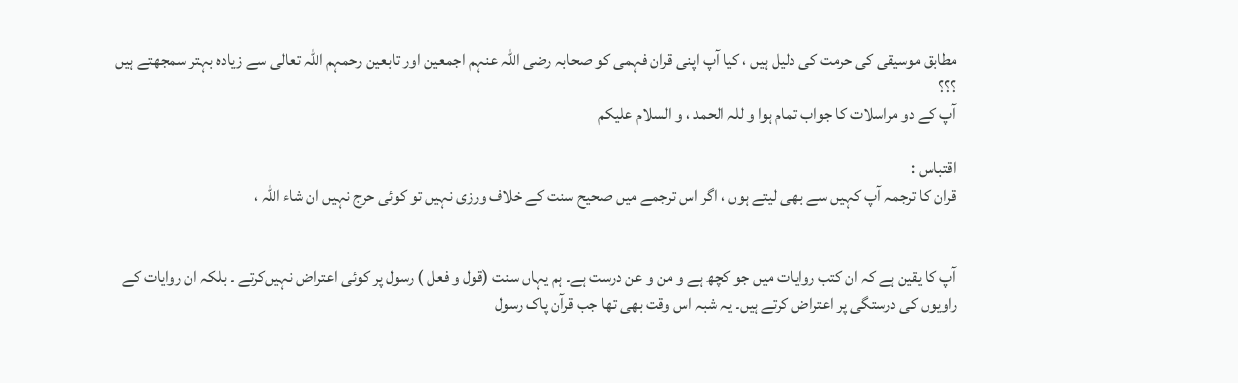مطابق موسیقی کی حرمت کی دلیل ہیں ، کیا آپ اپنی قران فہمی کو صحابہ رضی اللہ عنہم اجمعین اور تابعین رحمہم اللہ تعالی سے زیادہ بہتر سمجھتے ہیں ؟؟؟
آپ کے دو مراسلات کا جواب تمام ہوا و للہ الحمد ، و السلام علیکم

اقتباس :
قران کا ترجمہ آپ کہیں سے بھی لیتے ہوں ، اگر اس ترجمے میں صحیح سنت کے خلاف ورزی نہیں تو کوئی حرج نہیں ان شاء اللہ ،


آپ کا یقین ہے کہ ان کتب روایات میں‌ جو کچھ ہے و من و عن درست ہے۔ ہم یہاں سنت (قول و فعل ) رسول پر کوئی اعتراض نہیں‌کرتے ۔ بلکہ ان روایات کے راویوں کی درستگی پر اعتراض کرتے ہیں۔ یہ شبہ اس وقت بھی تھا جب قرآن پاک رسول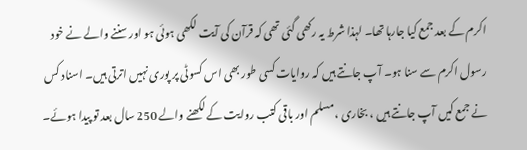اکرم کے بعد جمع کیا جارہا تھا۔ لہذا شرط یہ رکھی گئی تھی کہ قرآن کی آیت لکھی ہوئی ہو اور سننے والے نے خود رسول اکرم سے سنا ہو۔ آپ جانتے ہیں کہ روایات کسی طور بھی اس کسوٹی پر پوری نہیں اترتی ہیں۔ اسناد کس نے جمع کیں آپ جانتے ہیں ، بخاری ، مسلم اور باقی کتب روایت کے لکھنے والے 250 سال بعد تو پیدا ہوئے۔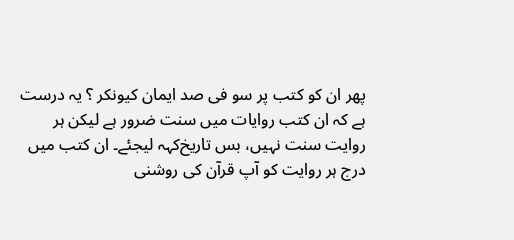پھر ان کو کتب پر سو فی صد ایمان کیونکر ؟ یہ درست ہے کہ ان کتب روایات میں سنت ضرور ہے لیکن ہر روایت سنت نہیں، بس تاریخ‌کہہ لیجئے۔ ان کتب میں درج ہر روایت کو آپ قرآن کی روشنی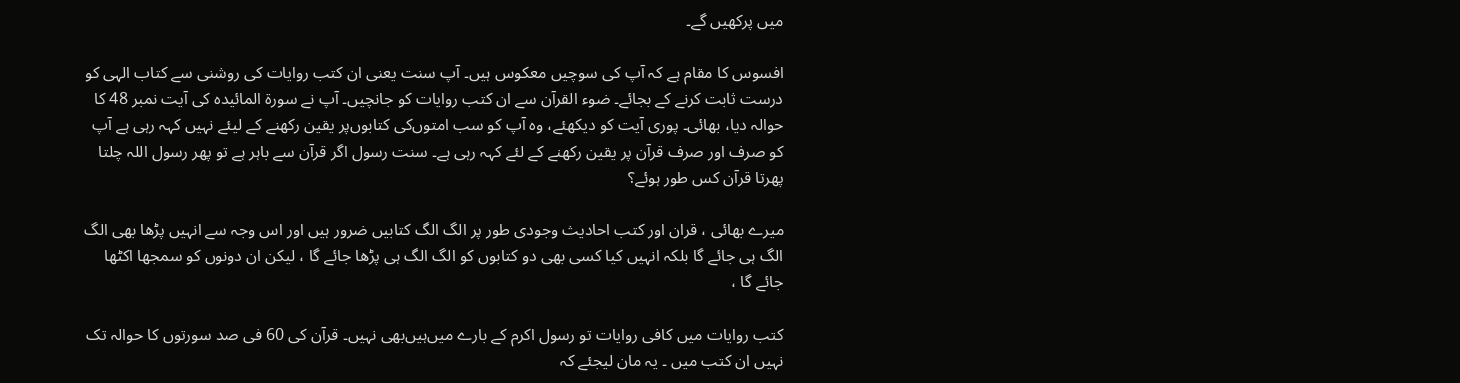میں پرکھیں‌ گے۔

افسوس کا مقام ہے کہ آپ کی سوچیں معکوس ہیں۔ آپ سنت یعنی ان کتب روایات کی روشنی سے کتاب الہی کو درست ثابت کرنے کے بجائے۔ ضوء القرآن سے ان کتب روایات کو جانچیں۔ آپ نے سورۃ المائیدہ کی آیت نمبر 48 کا حوالہ دیا، بھائی۔ پوری آیت کو دیکھئے، وہ آپ کو سب امتوں‌کی کتابوں‌پر یقین رکھنے کے لیئے نہیں‌ کہہ رہی ہے آپ کو صرف اور صرف قرآن پر یقین رکھنے کے لئے کہہ رہی ہے۔ سنت رسول اگر قرآن سے باہر ہے تو پھر رسول اللہ چلتا پھرتا قرآن کس طور ہوئے؟

میرے بھائی ، قران اور کتب احادیث وجودی طور پر الگ الگ کتابیں ضرور ہیں اور اس وجہ سے انہیں پڑھا بھی الگ الگ ہی جائے گا بلکہ انہیں کیا کسی بھی دو کتابوں کو الگ الگ ہی پڑھا جائے گا ، لیکن ان دونوں کو سمجھا اکٹھا جائے گا ،

کتب روایات میں‌ کافی روایات تو رسول اکرم کے بارے میں‌ہیں‌بھی نہیں۔ قرآن کی 60 فی صد سورتوں کا حوالہ تک نہیں ان کتب میں ۔ یہ مان لیجئے کہ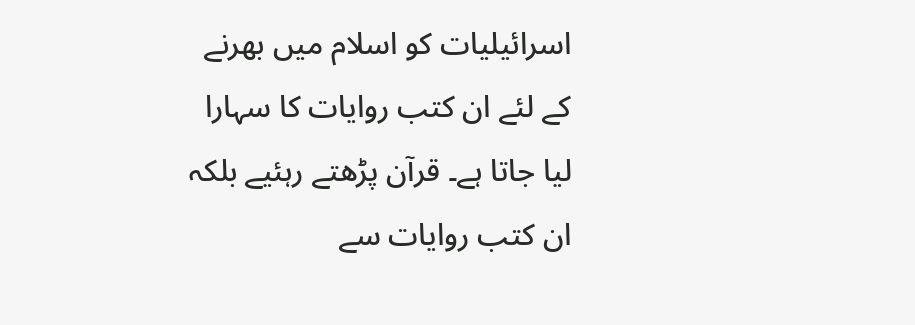اسرائیلیات کو اسلام میں بھرنے کے لئے ان کتب روایات کا سہارا لیا جاتا ہے۔ قرآن پڑھتے رہئیے بلکہ ان کتب روایات سے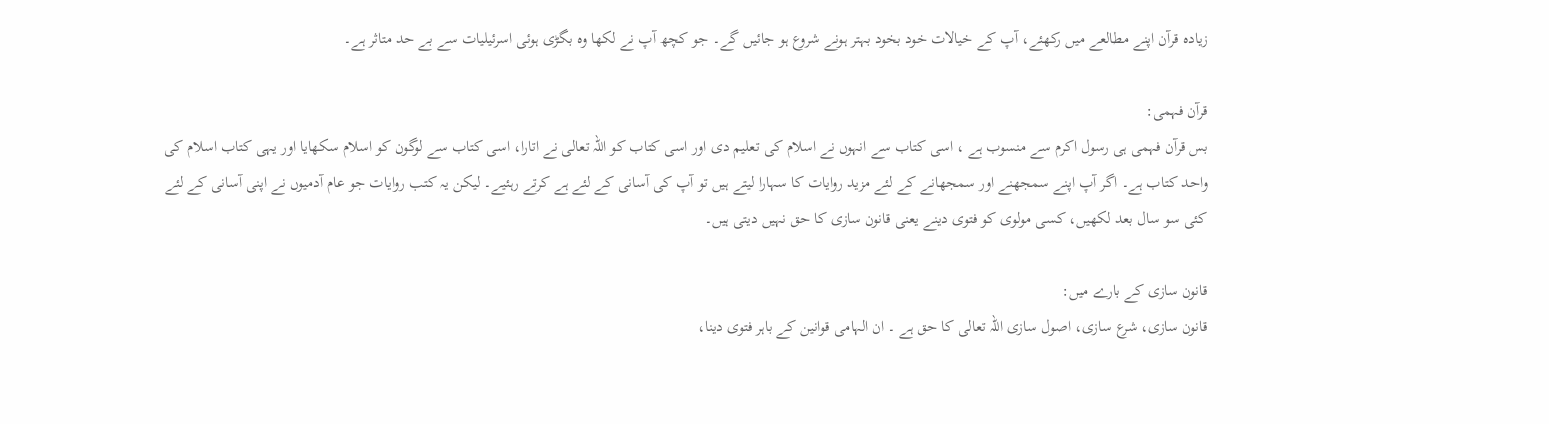زیادہ قرآن اپنے مطالعے میں رکھئے، آپ کے خیالات خود بخود بہتر ہونے شروع ہو جائیں گے۔ جو کچھ آپ نے لکھا وہ بگڑی ہوئی اسرئیلیات سے بے حد متاثر ہے۔

قرآن فہمی:
بس قرآن فہمی ہی رسول اکرم سے منسوب ہے ، اسی کتاب سے انہوں نے اسلام کی تعلیم دی اور اسی کتاب کو اللہ تعالی نے اتارا، اسی کتاب سے لوگون کو اسلام سکھایا اور یہی کتاب اسلام کی واحد کتاب ہے۔ اگر آپ اپنے سمجھنے اور سمجھانے کے لئے مزید روایات کا سہارا لیتے ہیں تو آپ کی آسانی کے لئے ہے کرتے رہئیے۔ لیکن یہ کتب روایات جو عام آدمیوں نے اپنی آسانی کے لئے کئی سو سال بعد لکھیں، کسی مولوی کو فتوی دینے یعنی قانون سازی کا حق نہیں دیتی ہیں۔

قانون سازی کے بارے میں:
قانون سازی، شرع سازی، اصول سازی اللہ تعالی کا حق ہے ۔ ان الہامی قوانین کے باہر فتوی دینا،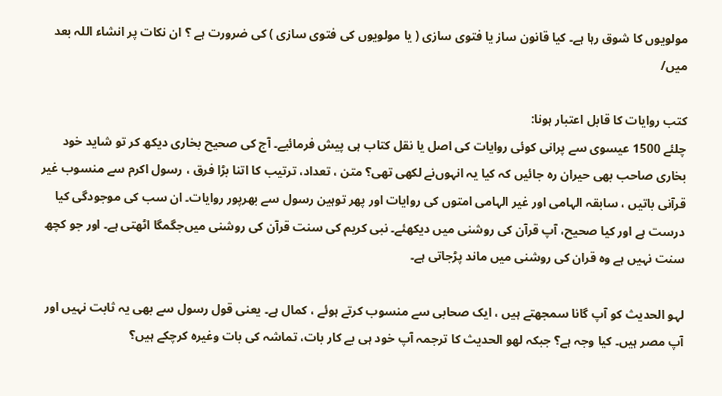مولویوں کا شوق رہا ہے۔ کیا قانون ساز یا فتوی سازی ( یا مولویوں کی فتوی سازی ) کی ضرورت ہے ؟ ان نکات پر انشاء اللہ بعد میں/

کتب روایات کا قابل اعتبار ہونا:
چلئے 1500 عیسوی سے پرانی کوئی روایات کی اصل یا نقل کتاب ہی پیش فرمائیے۔ آج کی صحیح بخاری دیکھ کر تو شاید خود بخاری صاحب بھی حیران رہ جائیں کہ کیا یہ انہوں‌نے لکھی تھی؟ متن ، تعداد، ترتیب کا اتنا بڑا فرق ، رسول اکرم سے منسوب غیر قرآنی باتیں ، سابقہ الہامی اور غیر الہامی امتوں کی روایات اور پھر توہین رسول سے بھرپور روایات۔ ان سب کی موجودگی کیا درست ہے اور کیا صحیح، آپ قرآن کی روشنی میں دیکھئے۔ نبی کریم کی سنت قرآن کی روشنی میں‌جگمگا اٹھتی ہے۔ اور جو کچھ سنت نہیں ہے وہ قران کی روشنی میں ماند پڑجاتی ہے۔

لہو الحدیث کو آپ گانا سمجھتے ہیں ، ایک صحابی سے منسوب کرتے ہوئے ، کمال ہے۔ یعنی قول رسول سے بھی یہ ثابت نہیں اور آپ مصر ہیں۔ کیا وجہ ہے؟ جبکہ لھو الحدیث کا ترجمہ آپ خود ہی بے کار بات، تماشہ کی بات وغیرہ کرچکے ہیں؟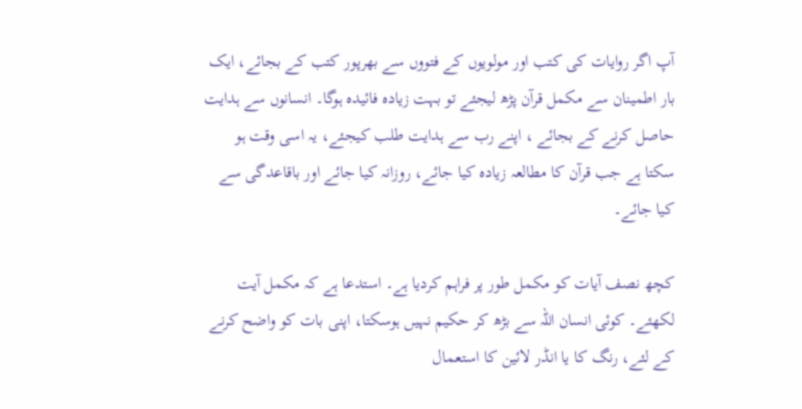آپ اگر روایات کی کتب اور مولویوں کے فتووں سے بھرپور کتب کے بجائے، ایک بار اطمینان سے مکمل قرآن پڑھ لیجئے تو بہت زیادہ فائیدہ ہوگا۔ انسانوں سے ہدایت حاصل کرنے کے بجائے ، اپنے رب سے ہدایت طلب کیجئے، یہ اسی وقت ہو سکتا ہے جب قرآن کا مطالعہ زیادہ کیا جائے، روزانہ کیا جائے اور باقاعدگی سے کیا جائے۔

کچھ نصف آیات کو مکمل طور پر فراہم کردیا ہے۔ استدعا ہے کہ مکمل آیت لکھئے۔ کوئی انسان اللہ سے بڑھ کر حکیم نہیں ہوسکتا، اپنی بات کو واضح کرنے کے لئے، رنگ کا یا انڈر لائین کا استعمال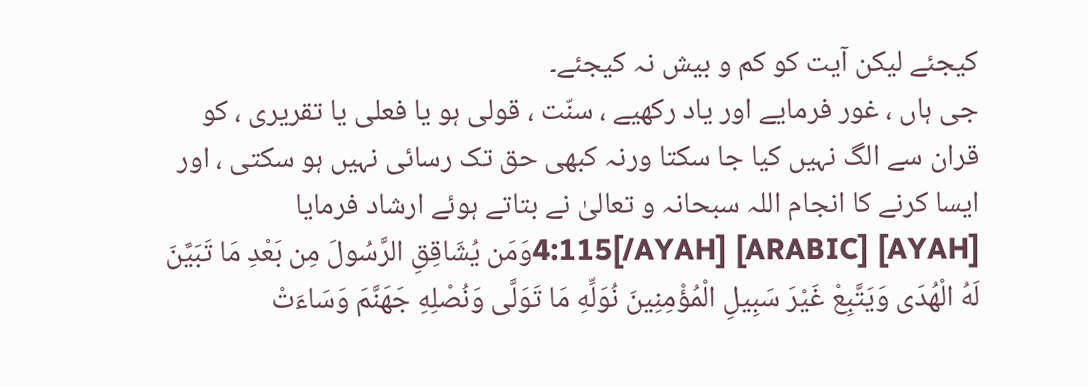کیجئے لیکن آیت کو کم و بیش نہ کیجئے۔
جی ہاں ، غور فرمایے اور یاد رکھیے ، سنّت ، قولی ہو یا فعلی یا تقریری ، کو قران سے الگ نہیں کیا جا سکتا ورنہ کبھی حق تک رسائی نہیں ہو سکتی ، اور ایسا کرنے کا انجام اللہ سبحانہ و تعالیٰ نے بتاتے ہوئے ارشاد فرمایا
[AYAH] 4:115[/AYAH] [ARABIC]وَمَن يُشَاقِقِ الرَّسُولَ مِن بَعْدِ مَا تَبَيَّنَ لَهُ الْهُدَى وَيَتَّبِعْ غَيْرَ سَبِيلِ الْمُؤْمِنِينَ نُوَلِّهِ مَا تَوَلَّى وَنُصْلِهِ جَهَنَّمَ وَسَاءَتْ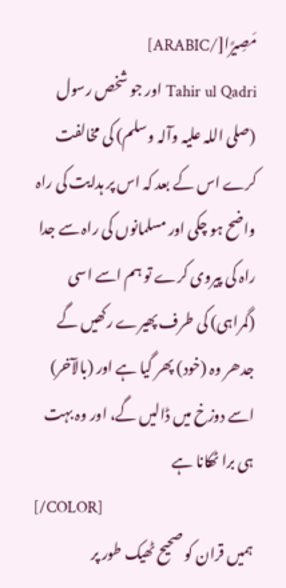مَصِيرًا[/ARABIC]
Tahir ul Qadri اور جو شخص رسول (صلی اللہ علیہ وآلہ وسلم) کی مخالفت کرے اس کے بعد کہ اس پر ہدایت کی راہ واضح ہو چکی اور مسلمانوں کی راہ سے جدا راہ کی پیروی کرے تو ہم اسے اسی (گمراہی) کی طرف پھیرے رکھیں گے جدھر وہ (خود) پھر گیا ہے اور (بالآخر) اسے دوزخ میں ڈالیں گے، اور وہ بہت ہی برا ٹھکانا ہے
[/COLOR]
ہمیں قران کو صحیح ٹھیک طور پر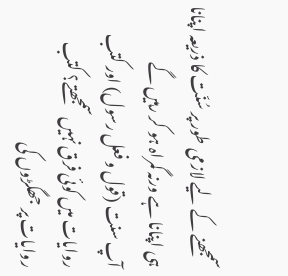سمجھنے کے لیے لازمی طور پر سُنّت کا ذریعہ اپنانا ہی اپنانا ہے ورنہ گمراہ ہو کر رہیں گے
آپ سنت (قول و فعل رسول) اور کتب روایات میں کوئی فرق نہیں سمجھتے؟ کتب روایات پر جھگڑوں کی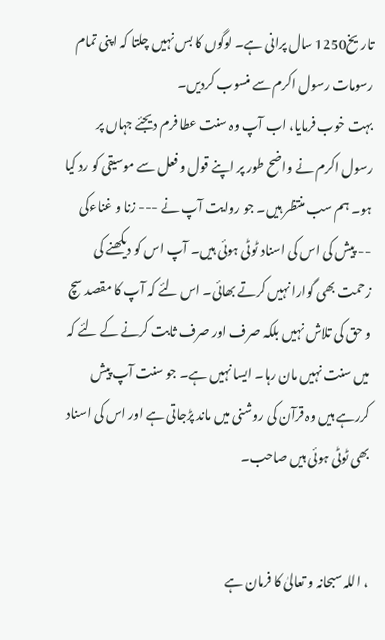تاریخ‌1250 سال پرانی ہے۔ لوگوں کا بس نہیں چلتا کہ اپنی تمام رسومات رسول اکرم سے منسوب کردیں۔
بہت خوب فرمایا، اب آپ وہ سنت عطا فرم دیجئے جہاں پر رسول اکرم نے واضح طور پر اپنے قول و فعل سے موسیقی کو رد کیا ہو۔ ہم سب منتظر ہیں۔ جو روایت آپ نے --- زنا و غناء‌کی -- پیش کی اس کی اسناد ٹوٹی ہوئی ہیں۔ آپ اس کو دیکھنے کی زحمت بھی گوارا نہیں کرتے بھائی۔ اس لئے کہ آپ کا مقصد سچ و حق کی تلاش نہیں بلکہ صرف اور صرف ثابت کرنے کے لئے کہ میں سنت نہیں مان رہا۔ ایسا نہیں ہے۔ جو سنت آپ پیش کررہے ہیں وہ قرآن کی روشنی میں ماند پڑجاتی ہے اور اس کی اسناد بھی ٹوٹی ہوئی ہیں صاحب۔


، اللہ سبحانہ و تعالیٰ کا فرمان ہے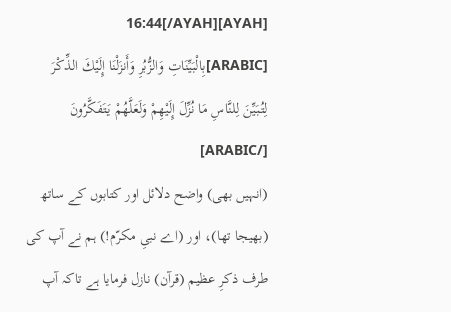[AYAH]16:44[/AYAH] [ARABIC]بِالْبَيِّنَاتِ وَالزُّبُرِ وَأَنزَلْنَا إِلَيْكَ الذِّكْرَ لِتُبَيِّنَ لِلنَّاسِ مَا نُزِّلَ إِلَيْهِمْ وَلَعَلَّهُمْ يَتَفَكَّرُونَ [/ARABIC]
(انہیں بھی) واضح دلائل اور کتابوں کے ساتھ (بھیجا تھا)، اور (اے نبیِ مکرّم!) ہم نے آپ کی طرف ذکرِ عظیم (قرآن) نازل فرمایا ہے تاکہ آپ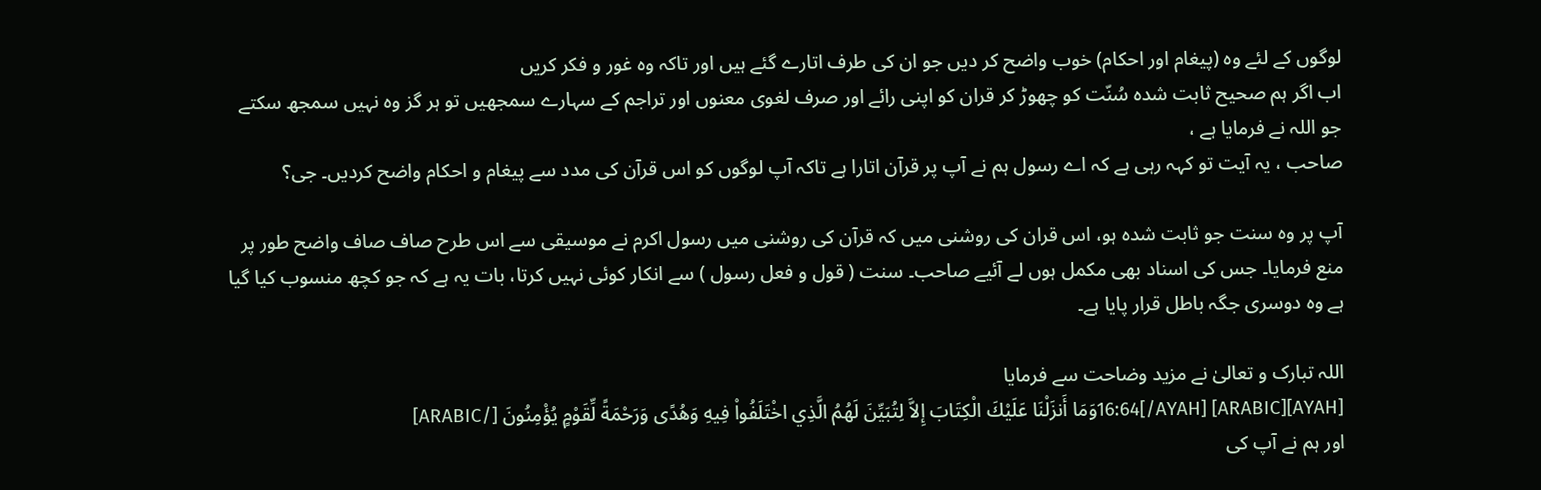لوگوں کے لئے وہ (پیغام اور احکام) خوب واضح کر دیں جو ان کی طرف اتارے گئے ہیں اور تاکہ وہ غور و فکر کریں
اب اگر ہم صحیح ثابت شدہ سُنّت کو چھوڑ کر قران کو اپنی رائے اور صرف لغوی معنوں اور تراجم کے سہارے سمجھیں تو ہر گز وہ نہیں سمجھ سکتے جو اللہ نے فرمایا ہے ،
صاحب ، یہ آیت تو کہہ رہی ہے کہ اے رسول ہم نے آپ پر قرآن اتارا ہے تاکہ آپ لوگوں کو اس قرآن کی مدد سے پیغام و احکام واضح کردیں۔ جی؟

آپ پر وہ سنت جو ثابت شدہ ہو، اس قران کی روشنی میں کہ قرآن کی روشنی میں رسول اکرم نے موسیقی سے اس طرح صاف صاف واضح طور پر منع فرمایا۔ جس کی اسناد بھی مکمل ہوں‌ لے آئیے صاحب۔ سنت ( قول و فعل رسول ) سے انکار کوئی نہیں کرتا، بات یہ ہے کہ جو کچھ منسوب کیا گیا ہے وہ دوسری جگہ باطل قرار پایا ہے۔

اللہ تبارک و تعالیٰ نے مزید وضاحت سے فرمایا
[AYAH]16:64[/AYAH] [ARABIC]وَمَا أَنزَلْنَا عَلَيْكَ الْكِتَابَ إِلاَّ لِتُبَيِّنَ لَهُمُ الَّذِي اخْتَلَفُواْ فِيهِ وَهُدًى وَرَحْمَةً لِّقَوْمٍ يُؤْمِنُونَ [/ARABIC]
اور ہم نے آپ کی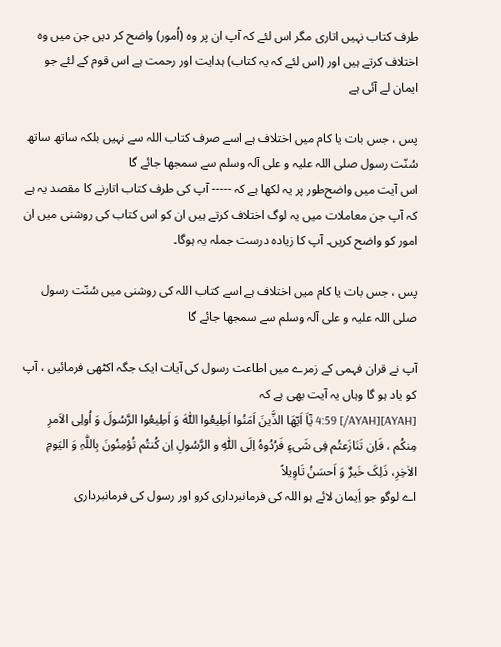طرف کتاب نہیں اتاری مگر اس لئے کہ آپ ان پر وہ (اُمور) واضح کر دیں جن میں وہ اختلاف کرتے ہیں اور (اس لئے کہ یہ کتاب) ہدایت اور رحمت ہے اس قوم کے لئے جو ایمان لے آئی ہے

پس ، جس بات یا کام میں اختلاف ہے اسے صرف کتاب اللہ سے نہیں بلکہ ساتھ ساتھ سُنّت رسول صلی اللہ علیہ و علی آلہ وسلم سے سمجھا جائے گا
اس آیت میں واضح‌طور پر یہ لکھا ہے کہ ----- آپ کی طرف کتاب اتارنے کا مقصد یہ ہے کہ آپ جن معاملات میں یہ لوگ اختلاف کرتے ہیں ان کو اس کتاب کی روشنی میں‌ ان امور کو واضح کریں۔ آپ کا زیادہ درست جملہ یہ ہوگا۔

پس ، جس بات یا کام میں اختلاف ہے اسے کتاب اللہ کی روشنی میں سُنّت رسول صلی اللہ علیہ و علی آلہ وسلم سے سمجھا جائے گا

آپ نے قران فہمی کے زمرے میں اطاعت رسول کی آیات ایک جگہ اکٹھی فرمائیں ، آپ کو یاد ہو گا وہاں یہ آیت بھی ہے کہ
[AYAH]4:59 [/AYAH] یٰۤاَ اَیّھَا الذَّینَ اَمَنُوا اَطِیعُوا اللّٰہَ وَ اَطِیعُوا الرَّسُولَ وَ اُولِی الاَمرِ مِنکُم ، فَاِن تَنَازَعتُم فِی شَیءٍ فَرُدُوہُ اِلَی اللّٰہِ و الرَّسُولِ اِن کُنتُم تُؤمِنُونَ بِاللّٰہِ وَ الیَومِ الاٰخِرِ، ذَلِکَ خَیرٌ وَ اَحسَنُ تَاوِیلاً
اے لوگو جو اَِیمان لائے ہو اللہ کی فرمانبرداری کرو اور رسول کی فرمانبرداری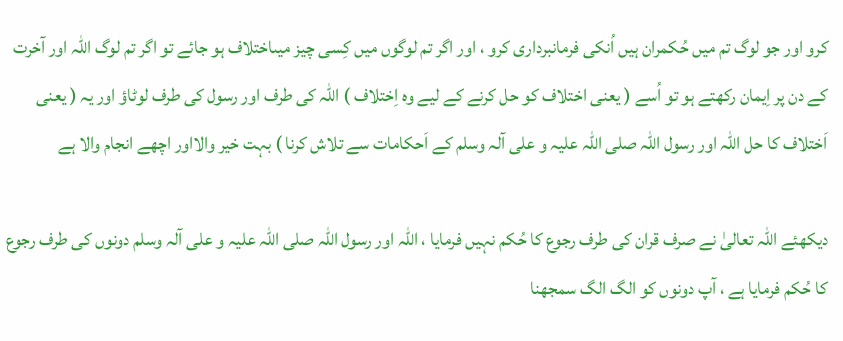کرو اور جو لوگ تم میں حُکمران ہیں اُنکی فرمانبرداری کرو ، اور اگر تم لوگوں میں کِسی چیز میںاختلاف ہو جائے تو اگر تم لوگ اللہ اور آخرت کے دن پر اِیمان رکھتے ہو تو اُسے ( یعنی اختلاف کو حل کرنے کے لیے وہ اِختلاف ) اللہ کی طرف اور رسول کی طرف لوٹاؤ اور یہ ( یعنی اَختلاف کا حل اللہ اور رسول اللہ صلی اللہ علیہ و علی آلہ وسلم کے اَحکامات سے تلاش کرنا ) بہت خیر والااور اچھے انجام والا ہے

دیکھئے اللہ تعالیٰ نے صرف قران کی طرف رجوع کا حُکم نہیں فرمایا ، اللہ اور رسول اللہ صلی اللہ علیہ و علی آلہ وسلم دونوں کی طرف رجوع کا حُکم فرمایا ہے ، آپ دونوں کو الگ الگ سمجھنا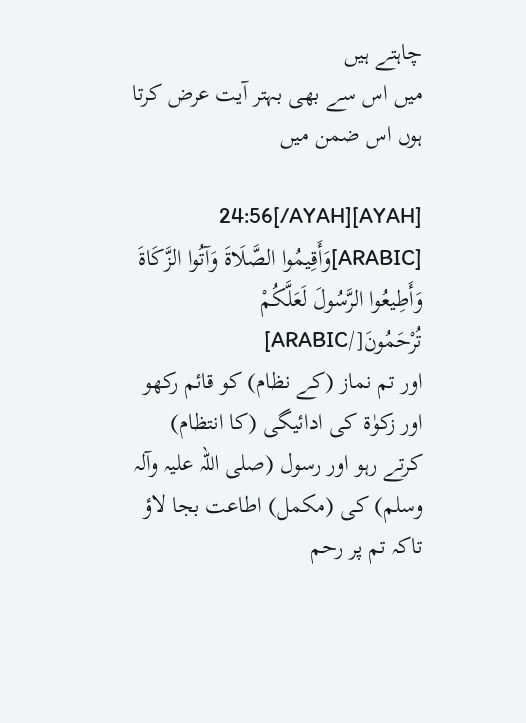چاہتے ہیں
میں اس سے بھی بہتر آیت عرض کرتا ہوں‌ اس ضمن میں

[AYAH]24:56[/AYAH] [ARABIC]وَأَقِيمُوا الصَّلَاةَ وَآتُوا الزَّكَاةَ وَأَطِيعُوا الرَّسُولَ لَعَلَّكُمْ تُرْحَمُونَ[/ARABIC]
اور تم نماز (کے نظام) کو قائم رکھو اور زکوٰۃ کی ادائیگی (کا انتظام) کرتے رہو اور رسول (صلی اللہ علیہ وآلہ وسلم) کی (مکمل) اطاعت بجا لاؤ تاکہ تم پر رحم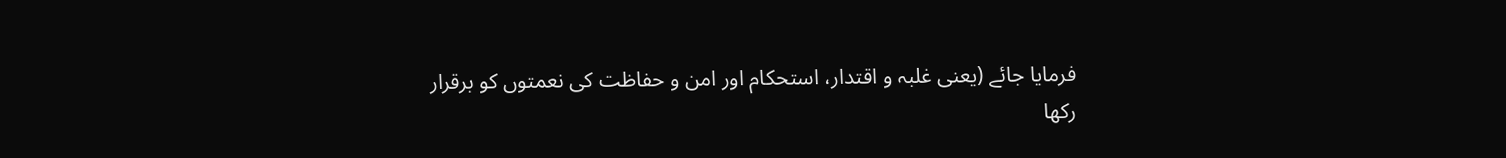فرمایا جائے (یعنی غلبہ و اقتدار، استحکام اور امن و حفاظت کی نعمتوں کو برقرار رکھا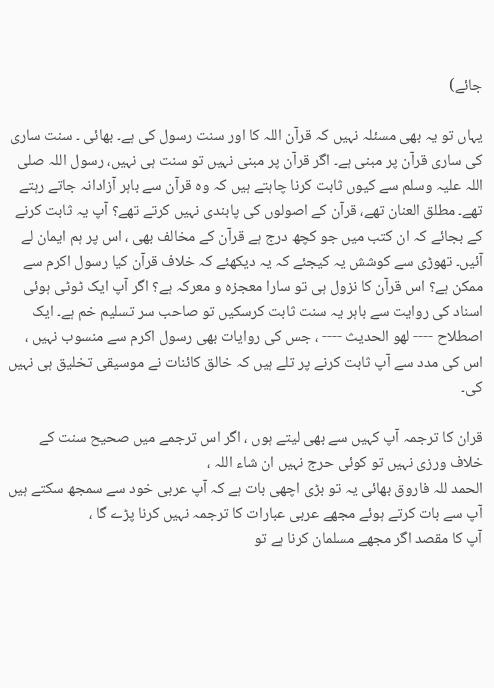جائے)

یہاں تو یہ بھی مسئلہ نہیں کہ قرآن اللہ کا اور سنت رسول کی ہے۔ بھائی ۔ سنت ساری کی ساری قرآن پر مبنی ہے۔ اگر قرآن پر مبنی نہیں تو سنت ہی نہیں، رسول اللہ صلی اللہ علیہ وسلم سے کیوں ثابت کرنا چاہتے ہیں کہ وہ قرآن سے باہر آزادانہ جاتے رہتے تھے۔ مطلق العنان تھے، قرآن کے اصولوں کی پابندی نہیں کرتے تھے؟ آپ یہ ثابت کرنے کے بجائے کہ ان کتب میں جو کچھ درج ہے قرآن کے مخالف بھی ، اس پر ہم ایمان لے آئیں۔ تھوڑی سے کوشش یہ کیجئے کہ یہ دیکھئے کہ خلاف قرآن کیا رسول اکرم سے ممکن ہے؟ اس قرآن کا نزول ہی تو سارا معجزہ و معرکہ ہے؟ اگر آپ ایک ٹوٹی ہوئی اسناد کی روایت سے باہر یہ سنت ثابت کرسکیں تو صاحب سر تسلیم خم ہے۔ ایک اصطلاح ---- لھو الحدیث ---- ، جس کی روایات بھی رسول اکرم سے منسوب نہیں ، اس کی مدد سے آپ ثابت کرنے پر تلے ہیں کہ خالق کائنات نے موسیقی تخلیق ہی نہیں کی۔

قران کا ترجمہ آپ کہیں سے بھی لیتے ہوں ، اگر اس ترجمے میں صحیح سنت کے خلاف ورزی نہیں تو کوئی حرج نہیں ان شاء اللہ ،
الحمد للہ فاروق بھائی یہ تو بڑی اچھی بات ہے کہ آپ عربی خود سے سمجھ سکتے ہیں آپ سے بات کرتے ہوئے مجھے عربی عبارات کا ترجمہ نہیں کرنا پڑے گا ،
آپ کا مقصد اگر مجھے مسلمان کرنا ہے تو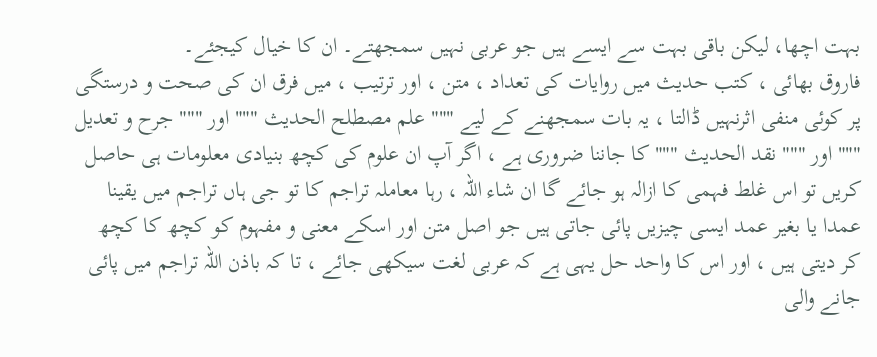بہت اچھا، لیکن باقی بہت سے ایسے ہیں جو عربی نہیں سمجھتے۔ ان کا خیال کیجئے۔
فاروق بھائی ، کتب حدیث میں روایات کی تعداد ، متن ، اور ترتیب ، میں فرق ان کی صحت و درستگی پر کوئی منفی اثرنہیں ڈالتا ، یہ بات سمجھنے کے لیے """ علم مصطلح الحدیث """ اور """ جرح و تعدیل """ اور """ نقد الحدیث """ کا جاننا ضروری ہے ، اگر آپ ان علوم کی کچھ بنیادی معلومات ہی حاصل کریں تو اس غلط فہمی کا ازالہ ہو جائے گا ان شاء اللہ ، رہا معاملہ تراجم کا تو جی ہاں تراجم میں یقینا عمدا یا بغیر عمد ایسی چیزیں پائی جاتی ہیں جو اصل متن اور اسکے معنی و مفہوم کو کچھ کا کچھ کر دیتی ہیں ، اور اس کا واحد حل یہی ہے کہ عربی لغت سیکھی جائے ، تا کہ باذن اللہ تراجم میں پائی جانے والی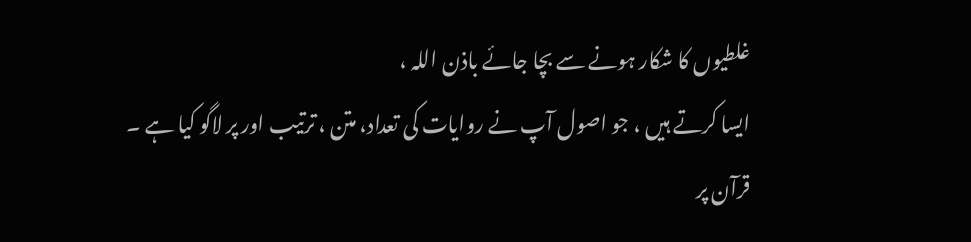غلطیوں کا شکار ہونے سے بچا جائے باذن اللہ ،
ایسا کرتے ہیں ، جو اصول آپ نے روایات کی تعداد، متن ، ترتیب اور پر لاگو کیا ہے ۔ قرآن پر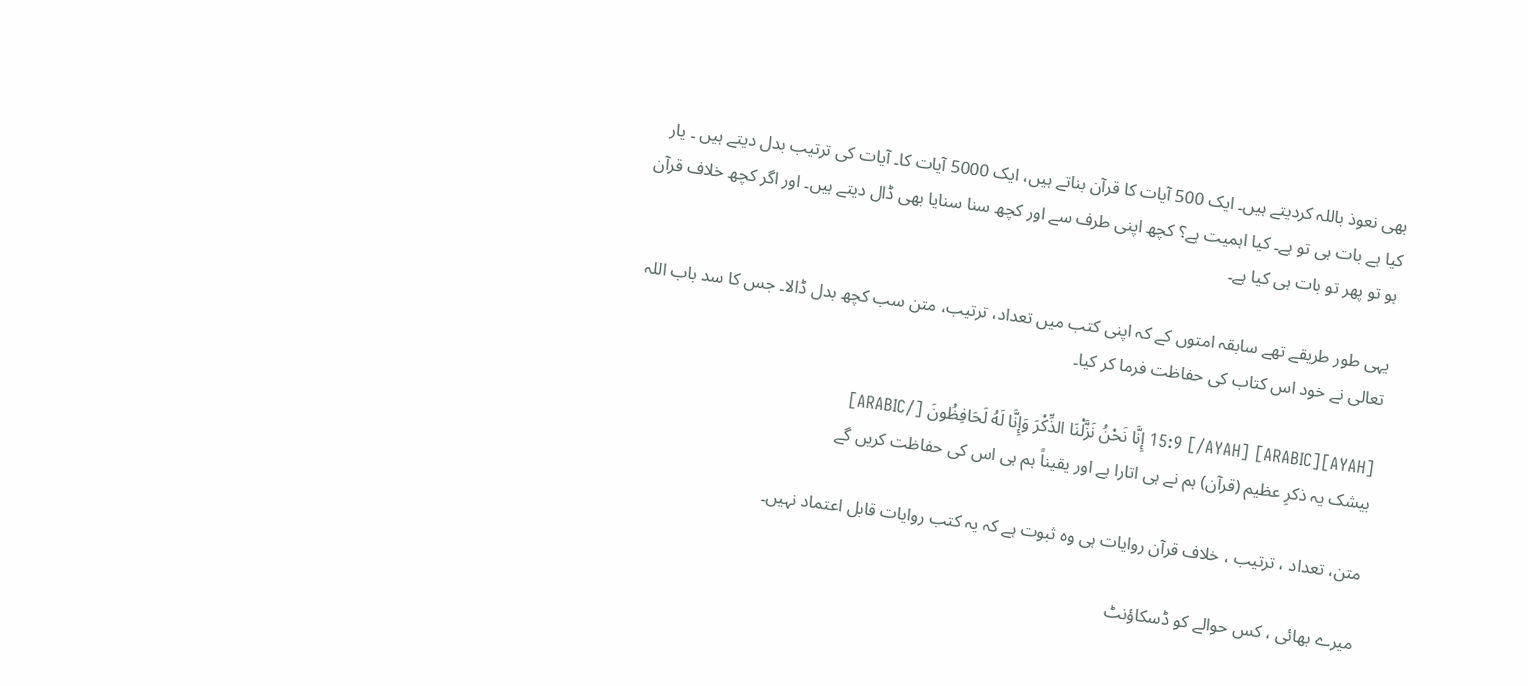بھی نعوذ باللہ کردیتے ہیں۔ ایک 500 آیات کا قرآن بناتے ہیں، ایک 5000 آیات کا۔ آیات کی ترتیب بدل دیتے ہیں ۔ یار کیا ہے بات ہی تو ہے۔ کیا اہمیت ہے؟ کچھ اپنی طرف سے اور کچھ سنا سنایا بھی ڈال دیتے ہیں۔ اور اگر کچھ خلاف قرآن ہو تو پھر تو بات ہی کیا ہے۔

یہی طور طریقے تھے سابقہ امتوں کے کہ اپنی کتب میں تعداد، ترتیب، متن سب کچھ بدل ڈالا۔ جس کا سد باب اللہ تعالی نے خود اس کتاب کی حفاظت فرما کر کیا۔

[AYAH]15:9 [/AYAH] [ARABIC] إِنَّا نَحْنُ نَزَّلْنَا الذِّكْرَ وَإِنَّا لَهُ لَحَافِظُونَ [/ARABIC]
بیشک یہ ذکرِ عظیم (قرآن) ہم نے ہی اتارا ہے اور یقیناً ہم ہی اس کی حفاظت کریں گے

متن، تعداد ، ترتیب ، خلاف قرآن روایات ہی وہ ثبوت ہے کہ یہ کتب روایات قابل اعتماد نہیں۔

میرے بھائی ، کس حوالے کو ڈسکاؤنٹ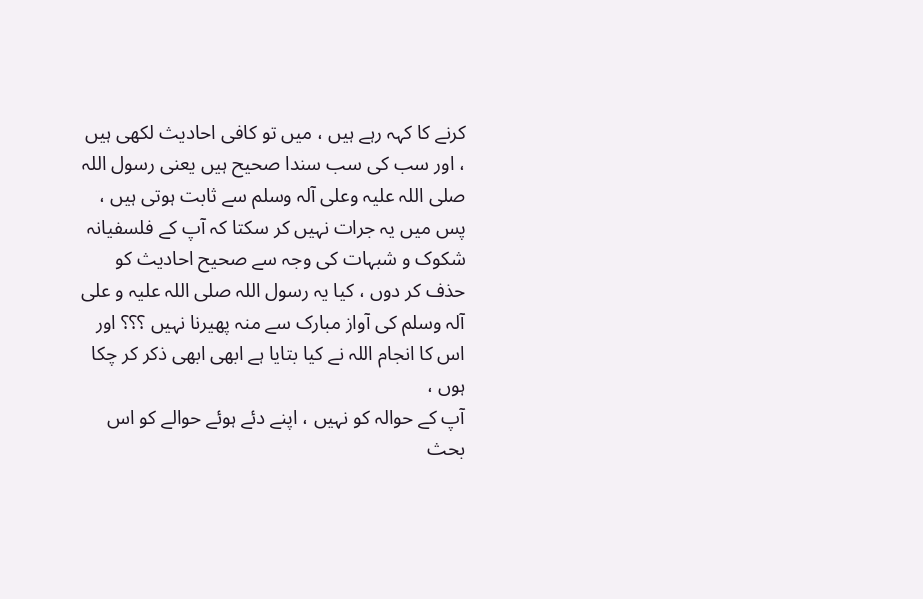کرنے کا کہہ رہے ہیں ، میں تو کافی احادیث لکھی ہیں ، اور سب کی سب سندا صحیح ہیں یعنی رسول اللہ صلی اللہ علیہ وعلی آلہ وسلم سے ثابت ہوتی ہیں ، پس میں یہ جرات نہیں کر سکتا کہ آپ کے فلسفیانہ شکوک و شبہات کی وجہ سے صحیح احادیث کو حذف کر دوں ، کیا یہ رسول اللہ صلی اللہ علیہ و علی آلہ وسلم کی آواز مبارک سے منہ پھیرنا نہیں ؟؟؟ اور اس کا انجام اللہ نے کیا بتایا ہے ابھی ابھی ذکر کر چکا ہوں ،
آپ کے حوالہ کو نہیں‌ ، اپنے دئے ہوئے حوالے کو اس بحث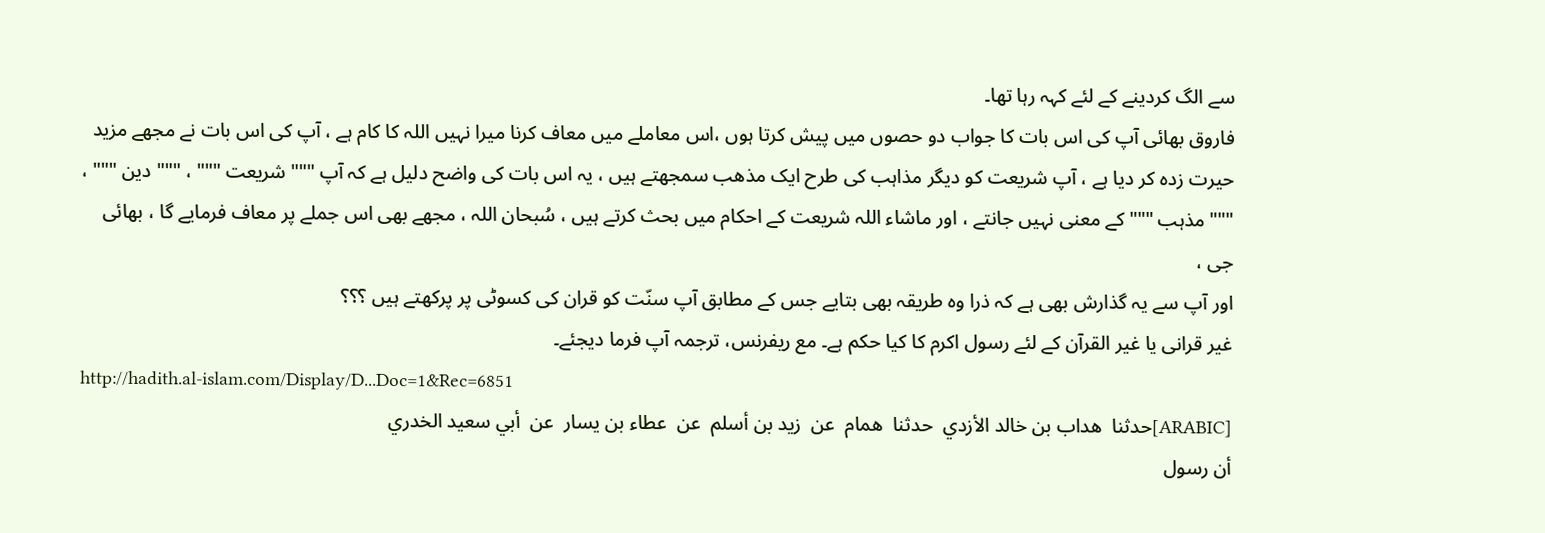سے الگ کردینے کے لئے کہہ رہا تھا۔
فاروق بھائی آپ کی اس بات کا جواب دو حصوں میں پیش کرتا ہوں ،اس معاملے میں معاف کرنا میرا نہیں اللہ کا کام ہے ، آپ کی اس بات نے مجھے مزید حیرت زدہ کر دیا ہے ، آپ شریعت کو دیگر مذاہب کی طرح ایک مذھب سمجھتے ہیں ، یہ اس بات کی واضح دلیل ہے کہ آپ """ شریعت """ ، """ دین """ ، """ مذہب """ کے معنی نہیں جانتے ، اور ماشاء اللہ شریعت کے احکام میں بحث کرتے ہیں ، سُبحان اللہ ، مجھے بھی اس جملے پر معاف فرمایے گا ، بھائی جی ،
اور آپ سے یہ گذارش بھی ہے کہ ذرا وہ طریقہ بھی بتایے جس کے مطابق آپ سنّت کو قران کی کسوٹی پر پرکھتے ہیں ؟؟؟
غیر قرانی یا غیر القرآن کے لئے رسول اکرم کا کیا حکم ہے۔ مع ریفرنس، ترجمہ آپ فرما دیجئے۔
http://hadith.al-islam.com/Display/D...Doc=1&Rec=6851
[ARABIC]حدثنا  هداب بن خالد الأزدي  حدثنا  همام  عن  زيد بن أسلم  عن  عطاء بن يسار  عن  أبي سعيد الخدري
أن رسول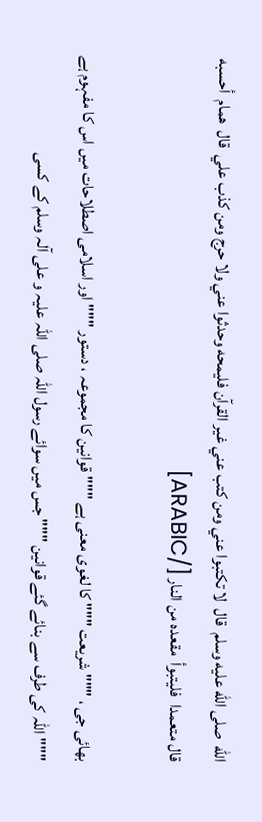الله  صلى الله عليه وسلم  قال  لا تكتبوا عني ومن كتب عني غير القرآن فليمحه وحدثوا عني ولا حرج ومن كذب علي  قال  همام  أحسبه قال متعمدا  فليتبوأ  مقعده من النار [/ARABIC]

بھائی جی ، """ شریعت """ کا لغوی معنی ہے """ قوانین کا مجموعہ ، دستور """ اور اسلامی اصطلاحات میں اس کا مفہوم ہے """ اللہ کی طرف سے بنائے گئے قوانین """ جس میں سوائے رسول اللہ صلی اللہ علیہ و علی آلہ وسلم کے کسی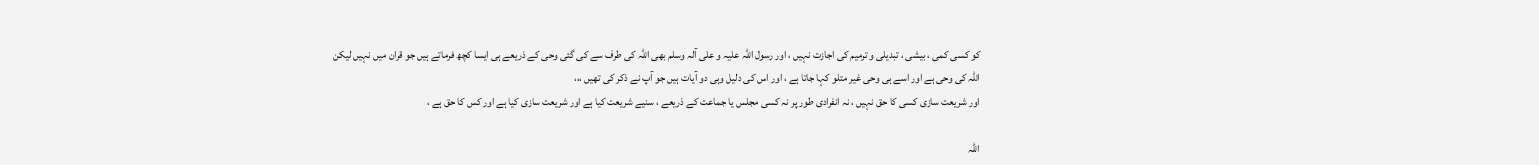کو کسی کمی ، بیشی ، تبدیلی و ترمیم کی اجازت نہیں ، اور رسول اللہ علیہ و علی آلہ وسلم بھی اللہ کی طرف سے کی گئی وحی کے ذریعے ہی ایسا کچھ فرماتے ہیں جو قران میں نہیں لیکن اللہ کی وحی ہے اور اسے ہی وحی غیر متلو کہا جاتا ہے ، اور اس کی دلیل وہی دو آیات ہیں جو آپ نے ذکر کی تھیں ،،،
اور شریعت سازی کسی کا حق نہیں ، نہ انفرادی طور پر نہ کسی مجلس یا جماعت کے ذریعے ، سنیے شریعت کیا ہے اور شریعت سازی کیا ہے اور کس کا حق ہے ،

اللہ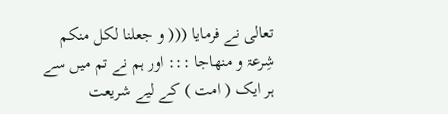تعالی نے فرمایا ((( و جعلنا لکل منکم شِرعۃ و منھاجا ::: اور ہم نے تم میں سے ہر ایک ( امت ) کے لیے شریعت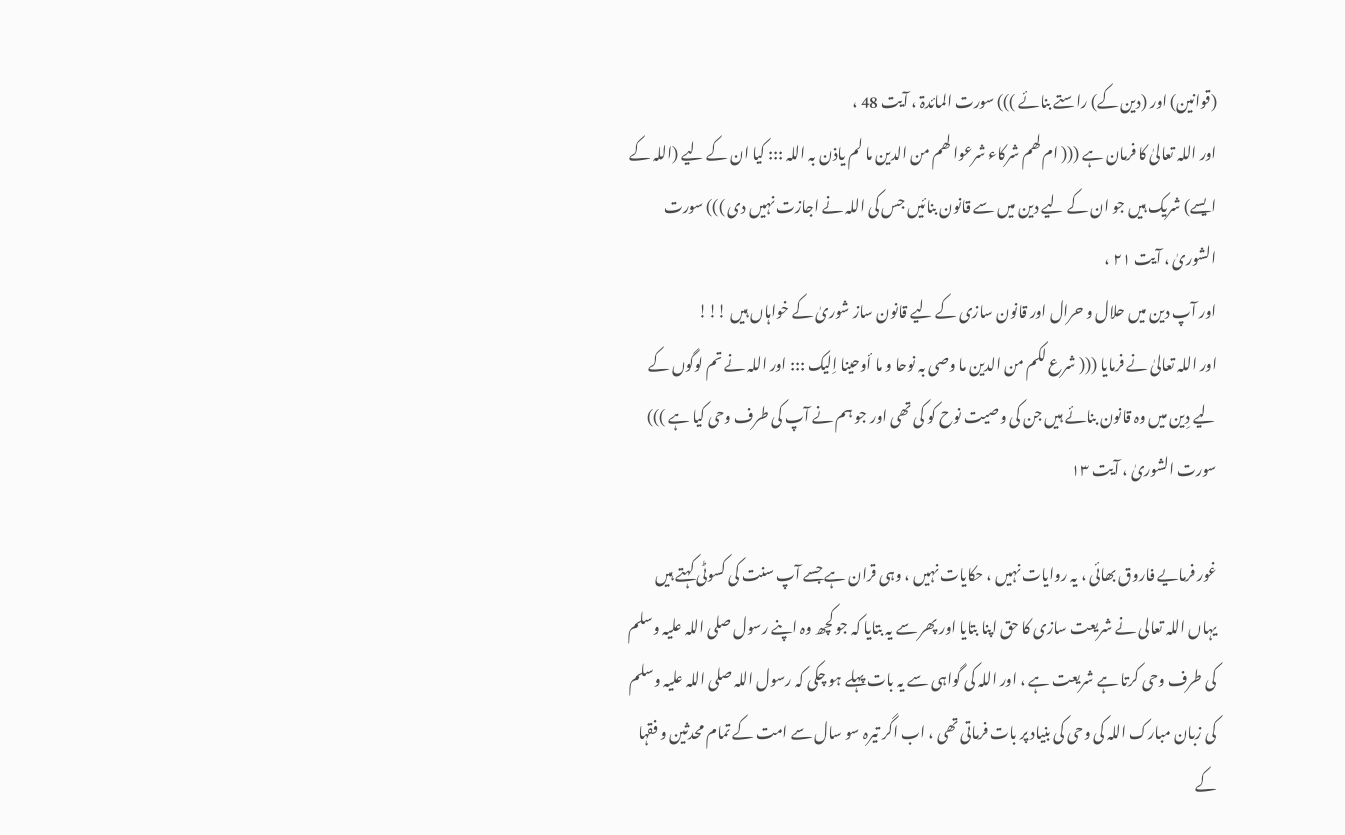(قوانین) اور (دین کے) راستے بنائے ))) سورت المائدۃ ، آیت 48 ،
اور اللہ تعالیٰ کا فرمان ہے ((( ام لھم شرکاء شرعوا لھم من الدین ما لم یاذن بہ اللہ ::: کیا ان کے لیے (اللہ کے ایسے) شریک ہیں جو ان کے لیے دین میں سے قانون بنائیں جس کی اللہ نے اجازت نہیں دی ))) سورت الشوریٰ ، آیت ۲۱ ،
اور آپ دین میں حلال و حرال اور قانون سازی کے لیے قانون ساز شوریٰ کے خواہاں ہیں !!!
اور اللہ تعالیٰ نے فرمایا ((( شرع لکم من الدین ما وصی بہ نوحا و ما أوحینا اِلیک ::: اور اللہ نے تم لوگوں کے لیے دِین میں وہ قانون بنائے ہیں جن کی وصیت نوح کو کی تھی اور جو ہم نے آپ کی طرف وحی کیا ہے ))) سورت الشوریٰ ، آیت ۱۳

غور فرمایے فاروق بھائی ، یہ روایات نہیں ، حکایات نہیں ، وہی قران ہے جسے آپ سنت کی کسوٹی کہتے ہیں یہاں اللہ تعالی نے شریعت سازی کا حق اپنا بتایا اور پھر سے یہ بتایا کہ جو کچھ وہ اپنے رسول صلی اللہ علیہ وسلم کی طرف وحی کرتا ہے شریعت ہے ، اور اللہ کی گواہی سے یہ بات پہلے ہو چکی کہ رسول اللہ صلی اللہ علیہ وسلم کی زبان مبارک اللہ کی وحی کی بنیاد پر بات فرماتی تھی ، اب اگر تیرہ سو سال سے امت کے تمام محدثین و فقہا کے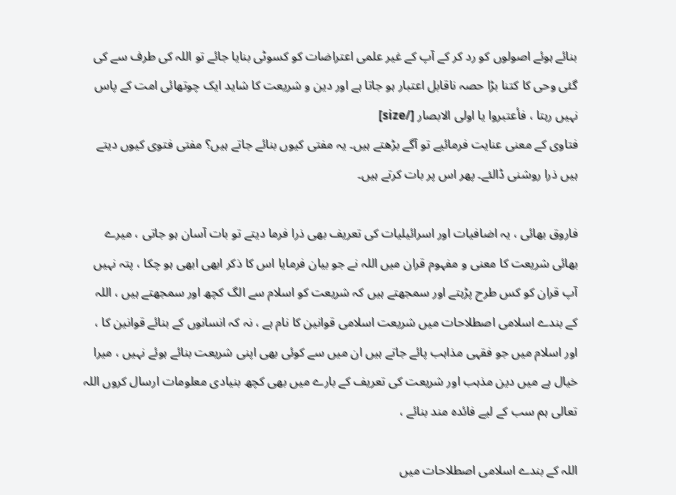بنائے ہوئے اصولوں کو رد کر کے آپ کے غیر علمی اعتراضات کو کسوٹی بنایا جائے تو اللہ کی طرف سے کی گئی وحی کا کتنا بڑا حصہ ناقابل اعتبار ہو جاتا ہے اور دین و شریعت کا شاید ایک چوتھائی امت کے پاس نہیں رہتا ، فأعتبروا یا اولی الابصار [/size]
فتاوی کے معنی عنایت فرمائیے تو آگے بڑھتے ہیں۔ یہ مفتی کیوں بنائے جاتے ہیں؟ مفتی فتوی کیوں دیتے ہیں ذرا روشنی ڈالئے۔ پھر اس پر بات کرتے ہیں۔

فاروق بھائی ، یہ اضافیات اور اسرائیلیات کی تعریف بھی ذرا فرما دیتے تو بات آسان ہو جاتی ، میرے بھائی شریعت کا معنی و مفہوم قران میں اللہ نے جو بیان فرمایا اس کا ذکر ابھی ابھی ہو چکا ، پتہ نہیں آپ قران کو کس طرح پڑہتے اور سمجھتے ہیں کہ شریعت کو اسلام سے الگ کچھ اور سمجھتے ہیں ، اللہ کے بندے اسلامی اصطلاحات میں شریعت اسلامی قوانین کا نام ہے ، نہ کہ انسانوں کے بنائے قوانین کا ، اور اسلام میں جو فقہی مذاہب پائے جاتے ہیں ان میں سے کوئی بھی اپنی شریعت بنائے ہوئے نہیں ، میرا خیال ہے میں دین مذہب اور شریعت کی تعریف کے بارے میں بھی کچھ بنیادی معلومات ارسال کروں اللہ تعالی ہم سب کے لیے فائدہ مند بنائے ،

اللہ کے بندے اسلامی اصطلاحات میں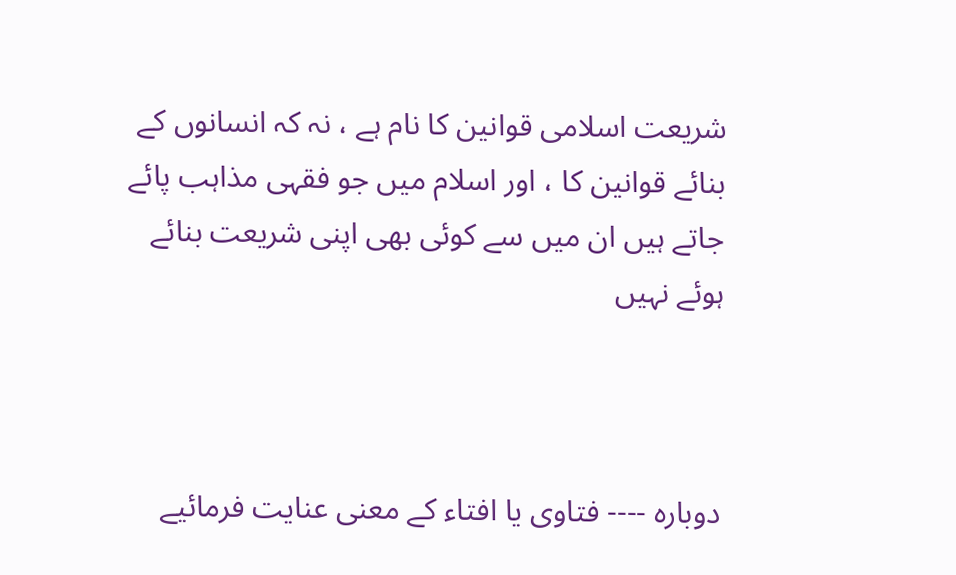شریعت اسلامی قوانین کا نام ہے ، نہ کہ انسانوں کے بنائے قوانین کا ، اور اسلام میں جو فقہی مذاہب پائے جاتے ہیں ان میں سے کوئی بھی اپنی شریعت بنائے ہوئے نہیں



دوبارہ ---- فتاوی یا افتاء کے معنی عنایت فرمائیے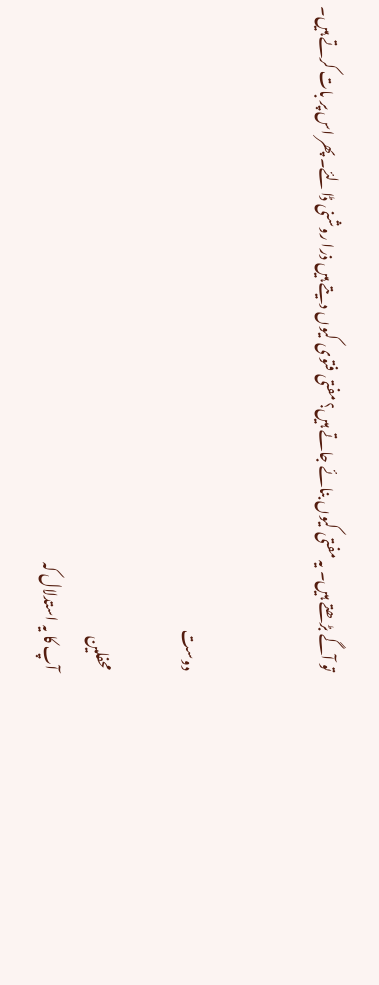تو آگے بڑھتے ہیں۔ یہ مفتی کیوں بنائے جاتے ہیں؟ مفتی فتوی کیوں دیتے ہیں ذرا روشنی ڈالئے۔ پھر اس پر بات کرتے ہیں۔


دوست

محفلین
آپ کا یہ استدلال کہ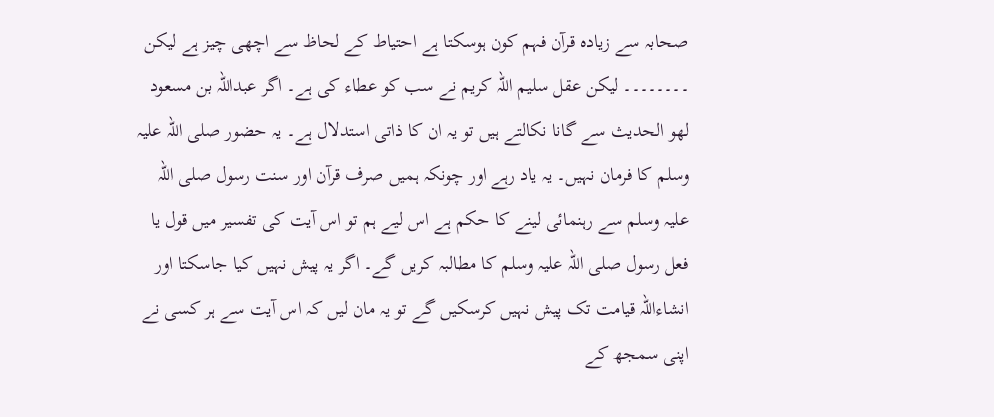صحابہ سے زیادہ قرآن فہم کون ہوسکتا ہے احتیاط کے لحاظ سے اچھی چیز ہے لیکن ۔۔۔۔۔۔۔۔ لیکن عقل سلیم اللہ کریم نے سب کو عطاء کی ہے۔ اگر عبداللہ بن مسعود لھو الحدیث سے گانا نکالتے ہیں تو یہ ان کا ذاتی استدلال ہے۔ یہ حضور صلی اللہ علیہ وسلم کا فرمان نہیں۔ یہ یاد رہے اور چونکہ ہمیں صرف قرآن اور سنت رسول صلی اللہ علیہ وسلم سے رہنمائی لینے کا حکم ہے اس لیے ہم تو اس آیت کی تفسیر میں قول یا فعل رسول صلی اللہ علیہ وسلم کا مطالبہ کریں گے۔ اگر یہ پیش نہیں کیا جاسکتا اور انشاءاللہ قیامت تک پیش نہیں کرسکیں گے تو یہ مان لیں کہ اس آیت سے ہر کسی نے اپنی سمجھ کے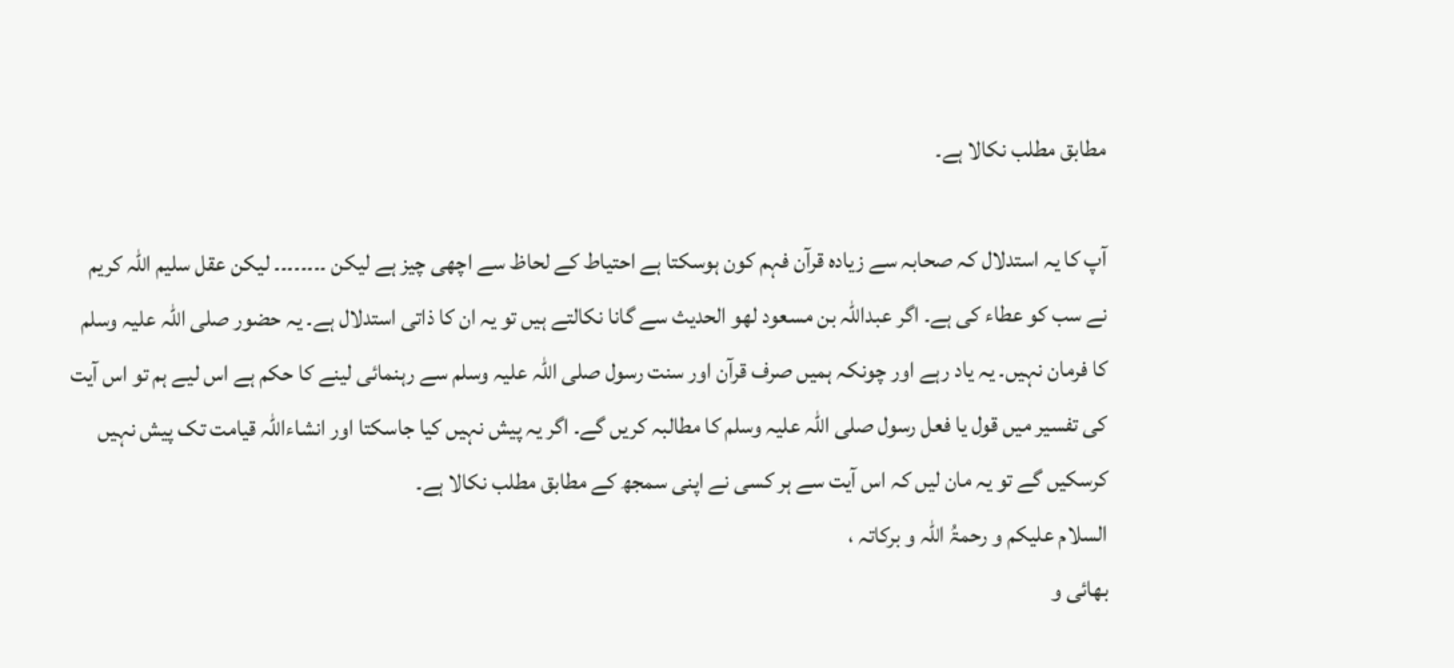مطابق مطلب نکالا ہے۔

آپ کا یہ استدلال کہ صحابہ سے زیادہ قرآن فہم کون ہوسکتا ہے احتیاط کے لحاظ سے اچھی چیز ہے لیکن ۔۔۔۔۔۔۔۔ لیکن عقل سلیم اللہ کریم نے سب کو عطاء کی ہے۔ اگر عبداللہ بن مسعود لھو الحدیث سے گانا نکالتے ہیں تو یہ ان کا ذاتی استدلال ہے۔ یہ حضور صلی اللہ علیہ وسلم کا فرمان نہیں۔ یہ یاد رہے اور چونکہ ہمیں صرف قرآن اور سنت رسول صلی اللہ علیہ وسلم سے رہنمائی لینے کا حکم ہے اس لیے ہم تو اس آیت کی تفسیر میں قول یا فعل رسول صلی اللہ علیہ وسلم کا مطالبہ کریں گے۔ اگر یہ پیش نہیں کیا جاسکتا اور انشاءاللہ قیامت تک پیش نہیں کرسکیں گے تو یہ مان لیں کہ اس آیت سے ہر کسی نے اپنی سمجھ کے مطابق مطلب نکالا ہے۔
السلام علیکم و رحمۃُ اللہ و برکاتہ ،
بھائی و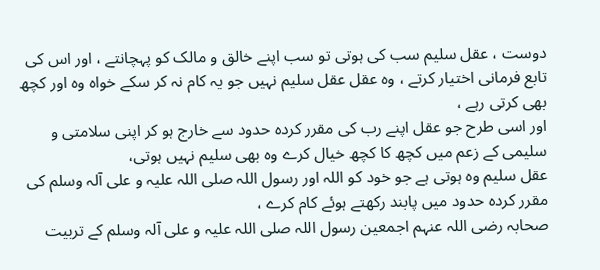دوست ، عقل سلیم سب کی ہوتی تو سب اپنے خالق و مالک کو پہچانتے ، اور اس کی تابع فرمانی اختیار کرتے ، وہ عقل عقل سلیم نہیں جو یہ کام نہ کر سکے خواہ وہ اور کچھ بھی کرتی رہے ،
اور اسی طرح جو عقل اپنے رب کی مقرر کردہ حدود سے خارج ہو کر اپنی سلامتی و سلیمی کے زعم میں کچھ کا کچھ خیال کرے وہ بھی سلیم نہیں ہوتی،
عقل سلیم وہ ہوتی ہے جو خود کو اللہ اور رسول اللہ صلی اللہ علیہ و علی آلہ وسلم کی مقرر کردہ حدود میں پابند رکھتے ہوئے کام کرے ،
صحابہ رضی اللہ عنہم اجمعین رسول اللہ صلی اللہ علیہ و علی آلہ وسلم کے تربیت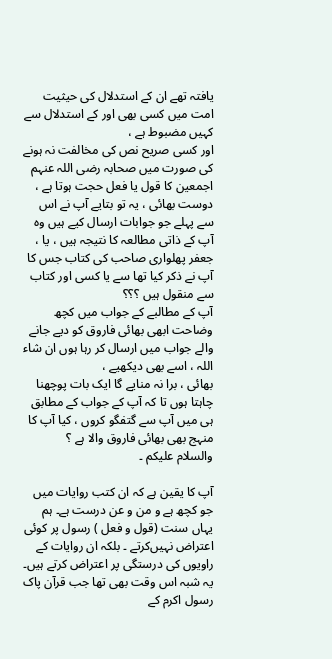یافتہ تھے ان کے استدلال کی حیثیت امت میں کسی بھی اور کے استدلال سے کہیں مضبوط ہے ،
اور کسی صریح نص کی مخالفت نہ ہونے کی صورت میں صحابہ رضی اللہ عنہم اجمعین کا قول یا فعل حجت ہوتا ہے ،
دوست بھائی ، یہ تو بتایے آپ نے اس سے پہلے جو جوابات ارسال کیے ہیں وہ آپ کے ذاتی مطالعہ کا نتیجہ ہیں ، یا ، جعفر پھلواری صاحب کی کتاب جس کا آپ نے ذکر کیا تھا سے یا کسی اور کتاب سے منقول ہیں ؟؟؟
آپ کے مطالبے کے جواب میں کچھ وضاحت ابھی بھائی فاروق کو دیے جانے والے جواب میں ارسال کر رہا ہوں ان شاء اللہ ، اسے بھی دیکھیے ،
بھائی ، برا نہ منایے گا ایک بات پوچھنا چاہتا ہوں تا کہ آپ کے جواب کے مطابق ہی میں آپ سے گتفگو کروں ، کیا آپ کا منہج بھی بھائی فاروق والا ہے ؟
والسلام علیکم ۔

آپ کا یقین ہے کہ ان کتب روایات میں‌ جو کچھ ہے و من و عن درست ہے۔ ہم یہاں سنت (قول و فعل ) رسول پر کوئی اعتراض نہیں‌کرتے ۔ بلکہ ان روایات کے راویوں کی درستگی پر اعتراض کرتے ہیں۔ یہ شبہ اس وقت بھی تھا جب قرآن پاک رسول اکرم کے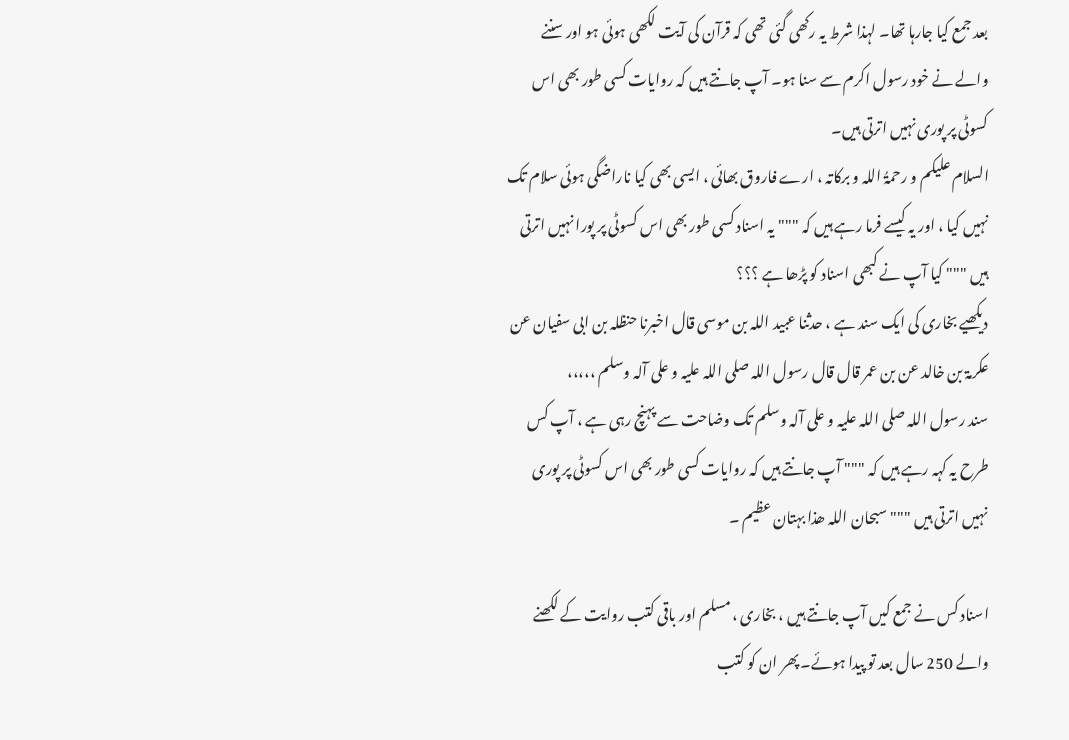بعد جمع کیا جارہا تھا۔ لہذا شرط یہ رکھی گئی تھی کہ قرآن کی آیت لکھی ہوئی ہو اور سننے والے نے خود رسول اکرم سے سنا ہو۔ آپ جانتے ہیں کہ روایات کسی طور بھی اس کسوٹی پر پوری نہیں اترتی ہیں۔
السلام علیکم و رحمۃُ اللہ و برکاتہ ، ارے فاروق بھائی ، ایسی بھی کیا ناراضگی ہوئی سلام تک نہیں کیا ، اور یہ کیسے فرما رہے ہیں کہ """ یہ اسناد کسی طور بھی اس کسوٹی پر پورا نہیں اترتی ہیں """ کیا آپ نے کبھی اسناد کو پڑھا ہے ؟؟؟
دیکھیے بخاری کی ایک سند ہے ، حدثنا عبید اللہ بن موسی قال اخبرنا حنظلہ بن ابی سفیان عن عکرمۃ بن خالد عن بن عمر قال قال رسول اللہ صلی اللہ علیہ و علی آلہ وسلم ،،،،،
سند رسول اللہ صلی اللہ علیہ و علی آلہ وسلم تک وضاحت سے پہنچ رہی ہے ، آپ کس طرح یہ کہہ رہے ہیں کہ """ آپ جانتے ہیں کہ روایات کسی طور بھی اس کسوٹی پر پوری نہیں اترتی ہیں """ سبحان اللہ ھذا بہتان عظیم ۔

اسناد کس نے جمع کیں آپ جانتے ہیں ، بخاری ، مسلم اور باقی کتب روایت کے لکھنے والے 250 سال بعد تو پیدا ہوئے۔ پھر ان کو کتب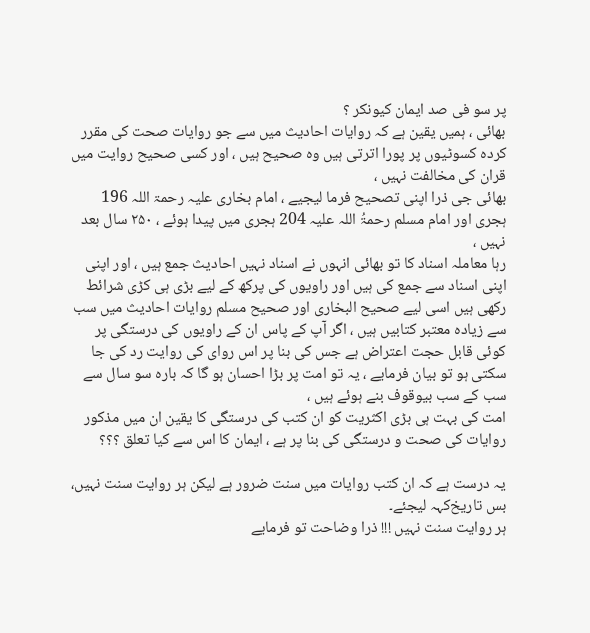پر سو فی صد ایمان کیونکر ؟
بھائی ، ہمیں یقین ہے کہ روایات احادیث میں سے جو روایات صحت کی مقرر کردہ کسوٹیوں پر پورا اترتی ہیں وہ صحیح ہیں ، اور کسی صحیح روایت میں قران کی مخالفت نہیں ،
بھائی جی ذرا اپنی تصحیح فرما لیجیے ، امام بخاری علیہ رحمۃ اللہ 196 ہجری اور امام مسلم رحمۃُ اللہ علیہ 204 ہجری میں پیدا ہوئے ، ۲۵۰ سال بعد نہیں ،
رہا معاملہ اسناد کا تو بھائی انہوں نے اسناد نہیں احادیث جمع ہیں ، اور اپنی اپنی اسناد سے جمع کی ہیں اور راویوں کی پرکھ کے لیے بڑی ہی کڑی شرائط رکھی ہیں اسی لیے صحیح البخاری اور صحیح مسلم روایات احادیث میں سب سے زیادہ معتبر کتابیں ہیں ، اگر آپ کے پاس ان کے راویوں کی درستگی پر کوئی قابل حجت اعتراض ہے جس کی بنا پر اس روای کی روایت رد کی جا سکتی ہو تو بیان فرمایے ، یہ تو امت پر بڑا احسان ہو گا کہ بارہ سو سال سے سب کے سب بیوقوف بنے ہوئے ہیں ،
امت کی بہت ہی بڑی اکثریت کو ان کتب کی درستگی کا یقین ان میں مذکور روایات کی صحت و درستگی کی بنا پر ہے ، ایمان کا اس سے کیا تعلق ؟؟؟

یہ درست ہے کہ ان کتب روایات میں سنت ضرور ہے لیکن ہر روایت سنت نہیں، بس تاریخ‌کہہ لیجئے۔
ہر روایت سنت نہیں !!! ذرا وضاحت تو فرمایے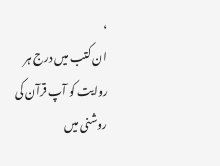،
ان کتب میں درج ہر روایت کو آپ قرآن کی روشنی میں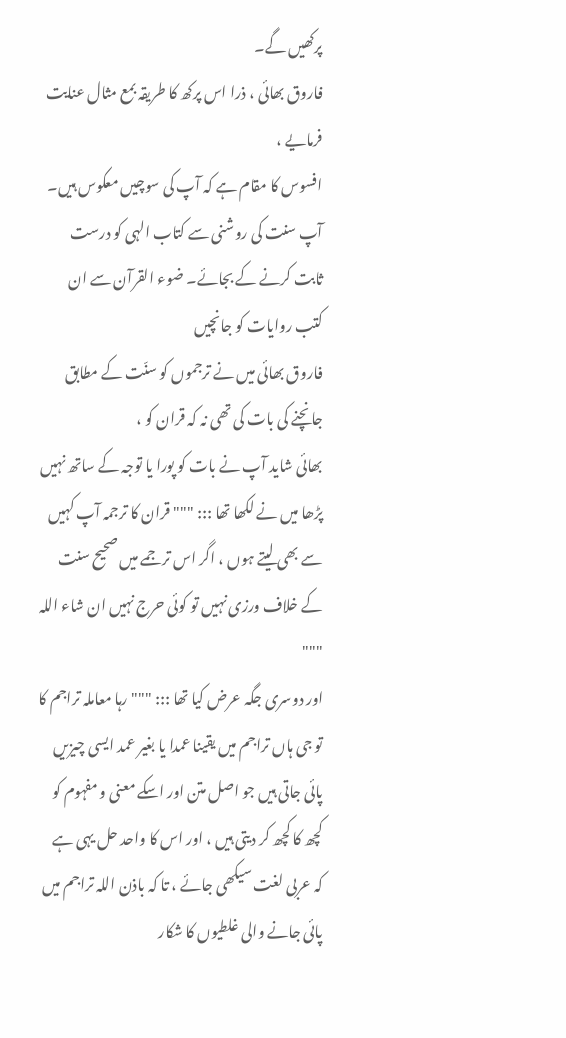پرکھیں‌ گے۔
فاروق بھائی ، ذرا اس پرکھ کا طریقہ بمع مثال عنایت فرمایے ،
افسوس کا مقام ہے کہ آپ کی سوچیں معکوس ہیں۔ آپ سنت کی روشنی سے کتاب الہی کو درست ثابت کرنے کے بجائے۔ ضوء القرآن سے ان کتب روایات کو جانچیں
فاروق بھائی میں نے ترجموں کو سنّت کے مطابق جانچنے کی بات کی تھی نہ کہ قران کو ،
بھائی شاید آپ نے بات کو پورا یا توجہ کے ساتھ نہیں پڑھا میں نے لکھا تھا ::: """ قران کا ترجمہ آپ کہیں سے بھی لیتے ہوں ، اگر اس ترجمے میں صحیح سنت کے خلاف ورزی نہیں تو کوئی حرج نہیں ان شاء اللہ """
اور دوسری جگہ عرض کیا تھا ::: """ رہا معاملہ تراجم کا تو جی ہاں تراجم میں یقینا عمدا یا بغیر عمد ایسی چیزیں پائی جاتی ہیں جو اصل متن اور اسکے معنی و مفہوم کو کچھ کا کچھ کر دیتی ہیں ، اور اس کا واحد حل یہی ہے کہ عربی لغت سیکھی جائے ، تا کہ باذن اللہ تراجم میں پائی جانے والی غلطیوں کا شکار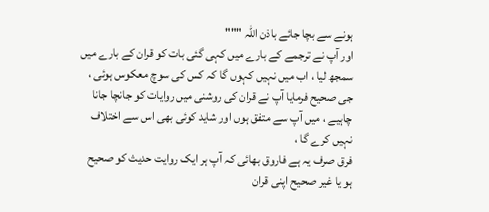ہونے سے بچا جائے باذن اللہ """
اور آپ نے ترجمے کے بارے میں کہی گئی بات کو قران کے بارے میں سمجھ لیا ، اب میں نہیں کہوں گا کہ کس کی سوچ معکوس ہوئی ،
جی صحیح فرمایا آپ نے قران کی روشنی میں روایات کو جانچا جانا چاہیے ، میں آپ سے متفق ہوں اور شاید کوئی بھی اس سے اختلاف نہیں کرے گا ،
فرق صرف یہ ہے فاروق بھائی کہ آپ ہر ایک روایت حدیث کو صحیح ہو یا غیر صحیح اپنی قران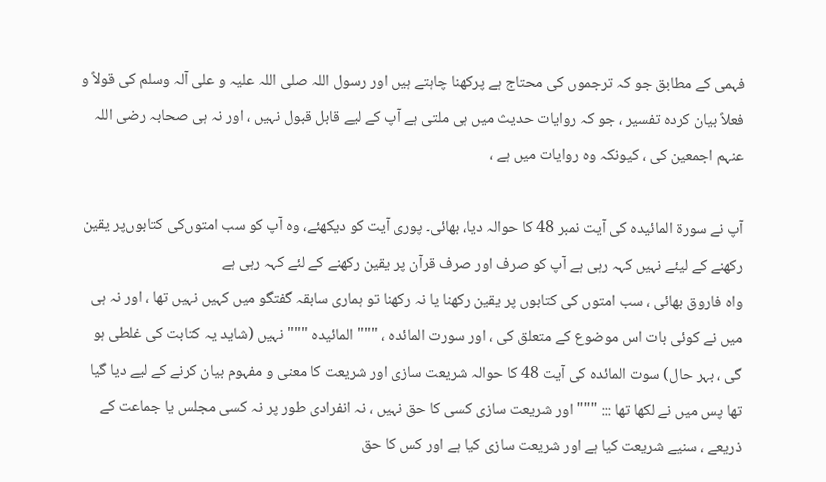فہمی کے مطابق جو کہ ترجموں کی محتاج ہے پرکھنا چاہتے ہیں اور رسول اللہ صلی اللہ علیہ و علی آلہ وسلم کی قولاً و فعلاً بیان کردہ تفسیر ، جو کہ روایات حدیث میں ہی ملتی ہے آپ کے لیے قابل قبول نہیں ، اور نہ ہی صحابہ رضی اللہ عنہم اجمعین کی ، کیونکہ وہ روایات میں ہے ،

آپ نے سورۃ المائیدہ کی آیت نمبر 48 کا حوالہ دیا، بھائی۔ پوری آیت کو دیکھئے، وہ آپ کو سب امتوں‌کی کتابوں‌پر یقین رکھنے کے لیئے نہیں‌ کہہ رہی ہے آپ کو صرف اور صرف قرآن پر یقین رکھنے کے لئے کہہ رہی ہے
واہ فاروق بھائی ، سب امتوں کی کتابوں پر یقین رکھنا یا نہ رکھنا تو ہماری سابقہ گفتگو میں کہیں نہیں تھا ، اور نہ ہی میں نے کوئی بات اس موضوع کے متعلق کی ، اور سورت المائدہ ، """ المائیدہ """ نہیں (شاید یہ کتابت کی غلطی ہو گی ، بہر حال) سوت المائدہ کی آیت 48 کا حوالہ شریعت سازی اور شریعت کا معنی و مفہوم بیان کرنے کے لیے دیا گیا تھا پس میں نے لکھا تھا ::: """ اور شریعت سازی کسی کا حق نہیں ، نہ انفرادی طور پر نہ کسی مجلس یا جماعت کے ذریعے ، سنیے شریعت کیا ہے اور شریعت سازی کیا ہے اور کس کا حق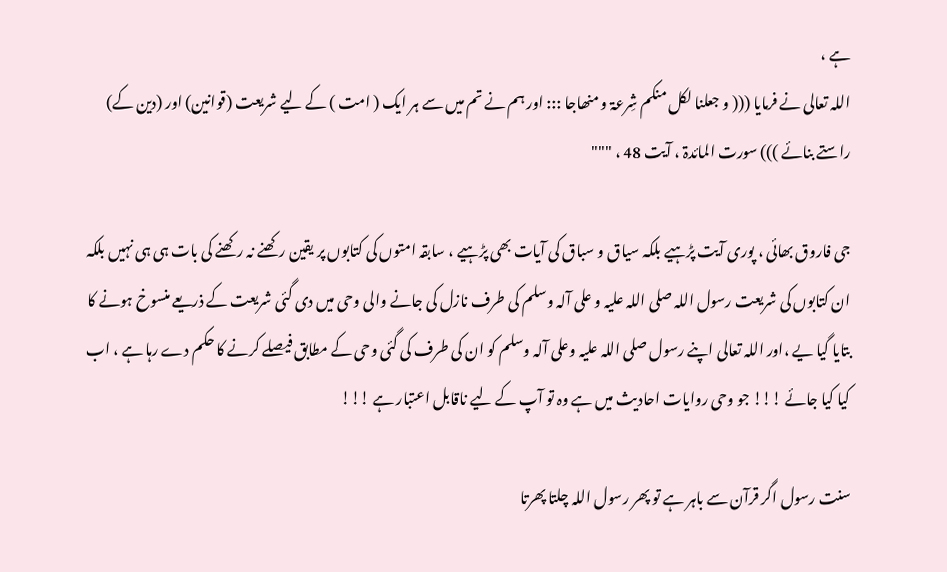ہے ،
اللہ تعالی نے فرمایا ((( و جعلنا لکل منکم شِرعۃ و منھاجا ::: اور ہم نے تم میں سے ہر ایک ( امت ) کے لیے شریعت (قوانین) اور (دین کے) راستے بنائے ))) سورت المائدۃ ، آیت 48 ، """

جی فاروق بھائی ، پوری آیت پڑہیے بلکہ سیاق و سباق کی آیات بھی پڑہیے ، سابقہ امتوں کی کتابوں پر یقین رکھنے نہ رکھنے کی بات ہی ہی نہیں بلکہ ان کتابوں کی شریعت رسول اللہ صلی اللہ علیہ و علی آلہ وسلم کی طرف نازل کی جانے والی وحی میں دی گئی شریعت کے ذریعے منسوخ ہونے کا بتایا گیا یے ،اور اللہ تعالی اپنے رسول صلی اللہ علیہ وعلی آلہ وسلم کو ان کی طرف کی گئی وحی کے مطابق فیصلے کرنے کا حکم دے رہا ہے ، اب کیا کیا جائے !!! جو وحی روایات احادیث میں ہے وہ تو آپ کے لیے ناقابل اعتبار ہے !!!

سنت رسول اگر قرآن سے باہر ہے تو پھر رسول اللہ چلتا پھرتا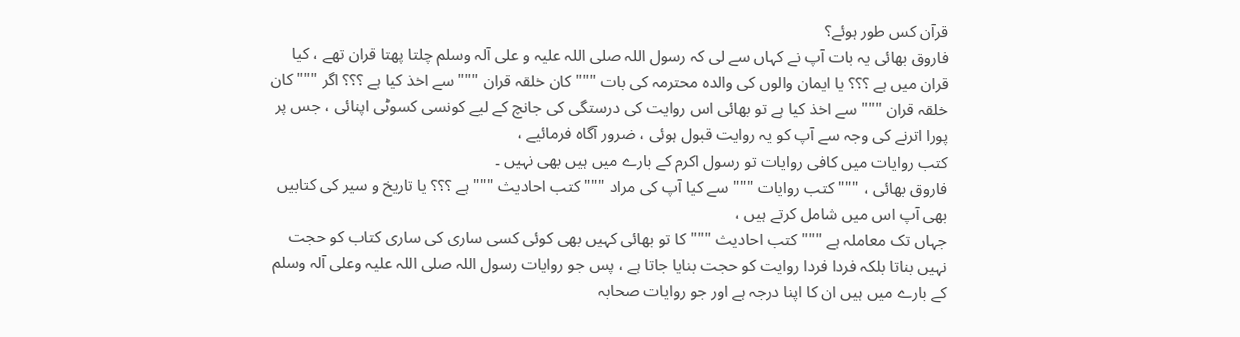قرآن کس طور ہوئے؟
فاروق بھائی یہ بات آپ نے کہاں سے لی کہ رسول اللہ صلی اللہ علیہ و علی آلہ وسلم چلتا پھتا قران تھے ، کیا قران میں ہے ؟؟؟ یا ایمان والوں کی والدہ محترمہ کی بات """ کان خلقہ قران """ سے اخذ کیا ہے ؟؟؟ اگر """ کان خلقہ قران """ سے اخذ کیا ہے تو بھائی اس روایت کی درستگی کی جانچ کے لیے کونسی کسوٹی اپنائی ، جس پر پورا اترنے کی وجہ سے آپ کو یہ روایت قبول ہوئی ، ضرور آگاہ فرمائیے ،
کتب روایات میں‌ کافی روایات تو رسول اکرم کے بارے میں‌ ہیں بھی نہیں ۔
فاروق بھائی ، """ کتب روایات """ سے کیا آپ کی مراد """ کتب احادیث """ ہے ؟؟؟ یا تاریخ و سیر کی کتابیں بھی آپ اس میں شامل کرتے ہیں ،
جہاں تک معاملہ ہے """ کتب احادیث """ کا تو بھائی کہیں بھی کوئی کسی ساری کی ساری کتاب کو حجت نہیں بناتا بلکہ فردا فردا روایت کو حجت بنایا جاتا ہے ، پس جو روایات رسول اللہ صلی اللہ علیہ وعلی آلہ وسلم کے بارے میں ہیں ان کا اپنا درجہ ہے اور جو روایات صحابہ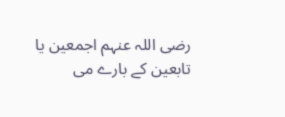رضی اللہ عنہم اجمعین یا تابعین کے بارے می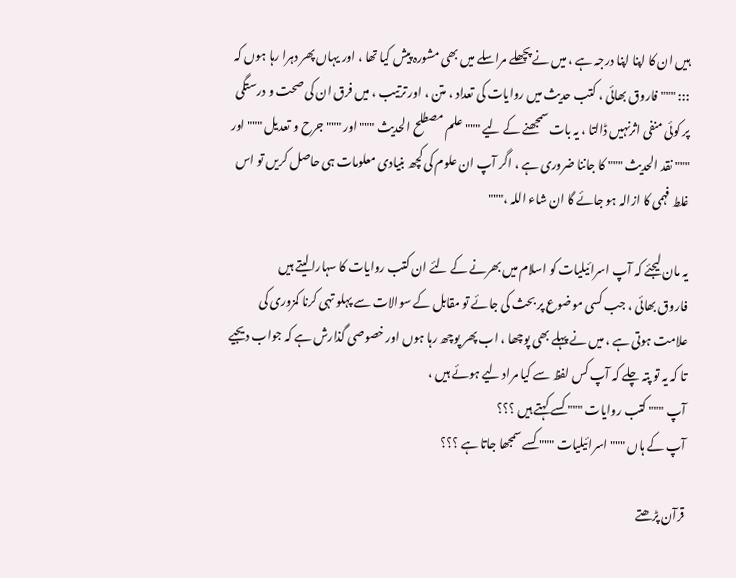ہیں ان کا اپنا اپنا درجہ ہے ، میں نے پچھلے مراسلے میں بھی مشورہ پیش کیا تھا ، اور یہاں پھر دہرا رہا ہوں کہ ::: """ فاروق بھائی ، کتب حدیث میں روایات کی تعداد ، متن ، اور ترتیب ، میں فرق ان کی صحت و درستگی پر کوئی منفی اثرنہیں ڈالتا ، یہ بات سمجھنے کے لیے """ علم مصطلح الحدیث """ اور """ جرح و تعدیل """ اور """ نقد الحدیث """ کا جاننا ضروری ہے ، اگر آپ ان علوم کی کچھ بنیادی معلومات ہی حاصل کریں تو اس غلط فہمی کا ازالہ ہو جائے گا ان شاء اللہ ،"""

یہ مان لیجئے کہ آپ اسرائیلیات کو اسلام میں بھرنے کے لئے ان کتب روایات کا سہارا لیتے ہیں
فاروق بھائی ، جب کسی موضوع پر بحث کی جائے تو مقابل کے سوالات سے پہلو تہی کرنا کمزوری کی علامت ہوتی ہے ، میں نے پہلے بھی پوچھا ، اب پھر پوچھ رہا ہوں اور خصوصی گذارش ہے کہ جواب دیجیے تا کہ یہ تو پتہ چلے کہ آپ کس لفظ سے کیا مراد لیے ہوئے ہیں ،
آپ """ کتب روایات """ کسے کہتے ہیں ؟؟؟
آپ کے ہاں """ اسرائیلیات """ کسے سمجھا جاتا ہے ؟؟؟

قرآن پڑھتے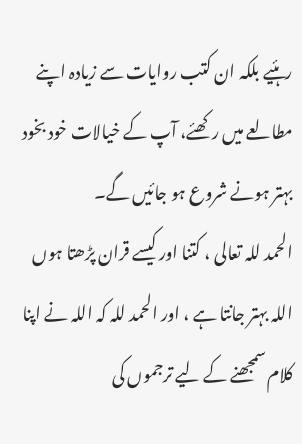رہئیے بلکہ ان کتب روایات سے زیادہ اپنے مطالعے میں رکھئے، آپ کے خیالات خود بخود بہتر ہونے شروع ہو جائیں گے۔
الحمد للہ تعالی ، کتنا اور کیسے قران پڑھتا ہوں اللہ بہتر جانتا ہے ، اور الحمد للہ کہ اللہ نے اپنا کلام سمجھنے کے لیے ترجموں کی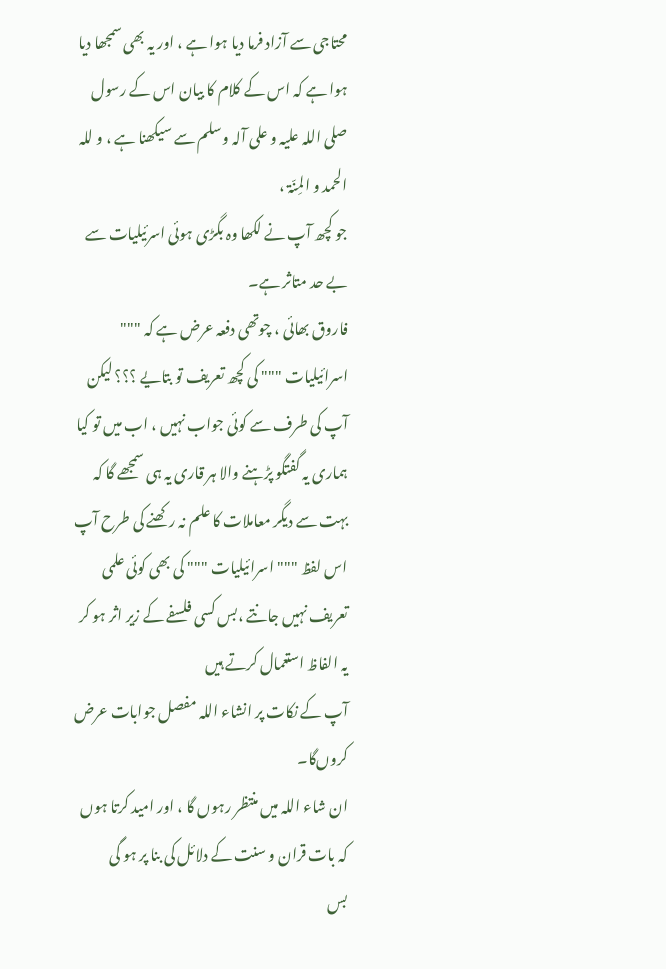محتاجی سے آزاد فرما دیا ہوا ہے ، اور یہ بھی سمجھا دیا ہوا ہے کہ اس کے کلام کا بیان اس کے رسول صلی اللہ علیہ و علی آلہ وسلم سے سیکھنا ہے ، و للہ الحمد و المِنّۃ ،
جو کچھ آپ نے لکھا وہ بگڑی ہوئی اسرئیلیات سے بے حد متاثر ہے۔
فاروق بھائی ، چوتھی دفعہ عرض ہے کہ """ اسرائیلیات """ کی کچھ تعریف تو بتایے ؟؟؟ لیکن آپ کی طرف سے کوئی جواب نہیں ، اب میں تو کیا ہماری یہ گفتگو پڑہنے والا ہر قاری یہ ہی سمجھے گا کہ بہت سے دیگر معاملات کا علم نہ رکھنے کی طرح آپ اس لفظ """ اسرائیلیات """ کی بھی کوئی علمی تعریف نہیں جانتے ،بس کسی فلسفے کے زیر اثر ہو کر یہ الفاظ استعمال کرتے ہیں‌
آپ کے نکات پر انشاء اللہ مفصل جوابات عرض کروں‌گا۔
ان شاء اللہ میں منتظر رہوں گا ، اور امید کرتا ہوں کہ بات قران و سنت کے دلائل کی بنا پر ہو گی
بس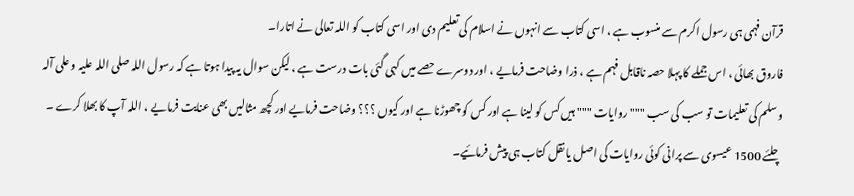قرآن فہمی ہی رسول اکرم سے منسوب ہے ، اسی کتاب سے انہوں نے اسلام کی تعلیم دی اور اسی کتاب کو اللہ تعالی نے اتارا۔
فاروق بھائی ، اس جملے کا پہلا حصہ ناقابل فہم ہے ، ذرا وضاحت فرمایے ، اور دوسرے حصے میں کہی گئی بات درست ہے ، لیکن سوال یہ پیدا ہوتا ہے کہ رسول اللہ صلی اللہ علیہ و علی آلہ وسلم کی تعلیمات تو سب کی سب """ روایات """ ہیں کس کو لینا ہے اور کس کو چھوڑنا ہے اور کیوں ؟؟؟ وضاحت فرمایے اور کچھ مثالیں بھی عنایت فرمایے ، اللہ آپ کا بھلا کرے ۔
چلئے 1500 عیسوی سے پرانی کوئی روایات کی اصل یا نقل کتاب ہی پیش فرمائیے۔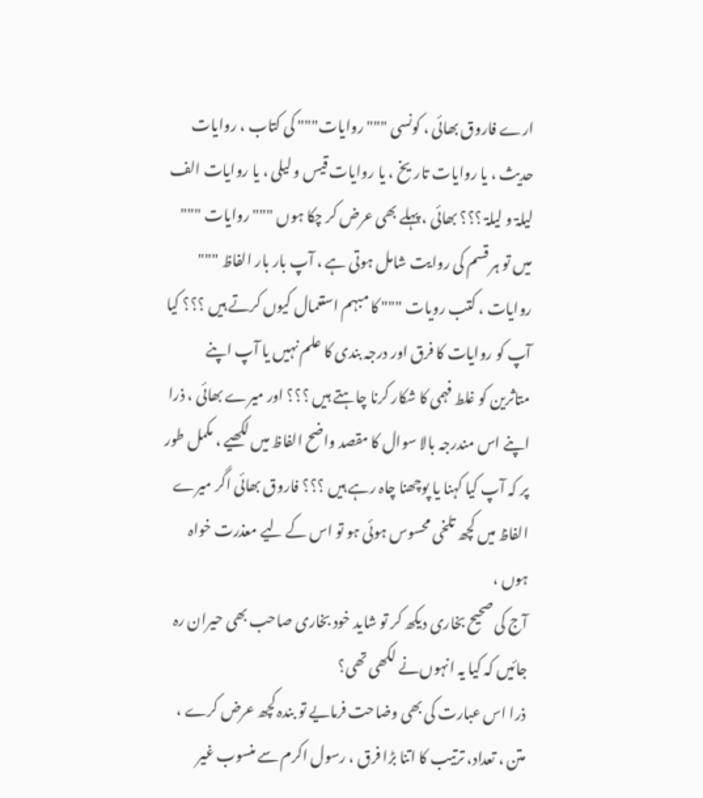ارے فاروق بھائی ، کونسی """ روایات""" کی کتاب ، روایات حدیث ، یا روایات تاریخ ، یا روایات قیس و لیلی ، یا روایات الف لیلۃ و لیلۃ ؟؟؟ بھائی ، پہلے بھی عرض کر چکا ہوں """ روایات """ میں تو ہر قسم کی روایت شامل ہوتی ہے ، آپ بار بار الفاظ """ روایات ، کتب رویات """ کا مبہم استعمال کیوں کرتے ہیں ؟؟؟ کیا آپ کو روایات کا فرق اور درجہ بندی کا علم نہیں یا آپ اپنے متاثرین کو غلط فہمی کا شکار کرنا چاہتے ہیں ؟؟؟ اور میرے بھائی ، ذرا اپنے اس مندرجہ بالا سوال کا مقصد واضح الفاظ میں لکھیے ، مکمل طور پر کہ آپ کیا کہنا یا پوچھنا چاہ رہے ہیں ؟؟؟ فاروق بھائی اگر میرے الفاظ میں کچھ تلخی محسوس ہوئی ہو تو اس کے لیے معذرت خواہ ہوں ،
آج کی صحیح بخاری دیکھ کر تو شاید خود بخاری صاحب بھی حیران رہ جائیں کہ کیا یہ انہوں‌نے لکھی تھی؟
ذرا اس عبارت کی بھی وضاحت فرمایے تو بندہ کچھ عرض کرے ،
متن ، تعداد، ترتیب کا اتنا بڑا فرق ، رسول اکرم سے منسوب غیر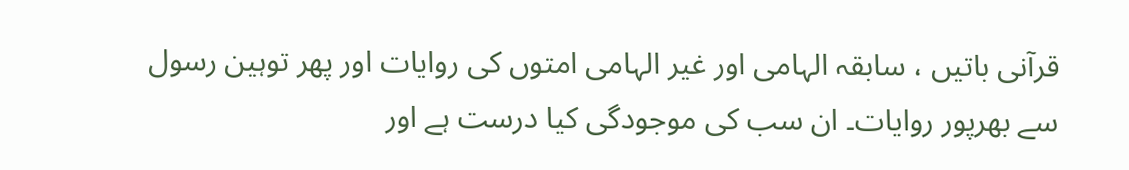قرآنی باتیں ، سابقہ الہامی اور غیر الہامی امتوں کی روایات اور پھر توہین رسول سے بھرپور روایات۔ ان سب کی موجودگی کیا درست ہے اور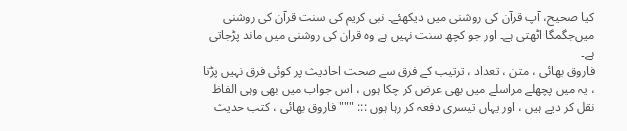کیا صحیح، آپ قرآن کی روشنی میں دیکھئے۔ نبی کریم کی سنت قرآن کی روشنی میں‌جگمگا اٹھتی ہے۔ اور جو کچھ سنت نہیں ہے وہ قران کی روشنی میں ماند پڑجاتی ہے۔
فاروق بھائی ، متن ، تعداد ، ترتیب کے فرق سے صحت احادیث پر کوئی فرق نہیں پڑتا ، یہ میں پچھلے مراسلے میں بھی عرض کر چکا ہوں ، اس جواب میں بھی وہی الفاظ نقل کر دیے ہیں ، اور یہاں تیسری دفعہ کر رہا ہوں ::: """ فاروق بھائی ، کتب حدیث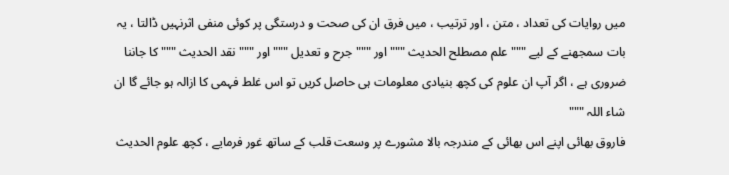میں روایات کی تعداد ، متن ، اور ترتیب ، میں فرق ان کی صحت و درستگی پر کوئی منفی اثرنہیں ڈالتا ، یہ بات سمجھنے کے لیے """ علم مصطلح الحدیث """ اور """ جرح و تعدیل """ اور """ نقد الحدیث """ کا جاننا ضروری ہے ، اگر آپ ان علوم کی کچھ بنیادی معلومات ہی حاصل کریں تو اس غلط فہمی کا ازالہ ہو جائے گا ان شاء اللہ """
فاروق بھائی اپنے اس بھائی کے مندرجہ بالا مشورے پر وسعت قلب کے ساتھ غور فرمایے ، کچھ علوم الحدیث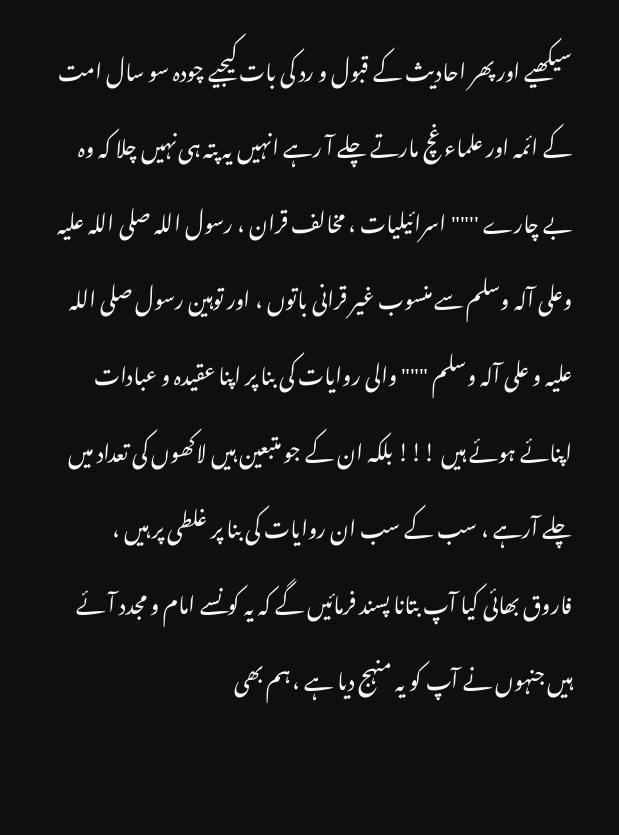سیکھیے اور پھر احادیث کے قبول و رد کی بات کیجیے چودہ سو سال امت کے ائمہ اور علماء غچ مارتے چلے آ رہے انہیں یہ پتہ ہی نہیں چلا کہ وہ بے چارے ''"" اسرائیلیات ، مخالف قران ، رسول اللہ صلی اللہ علیہ وعلی آلہ وسلم سے منسوب غیر قرانی باتوں ، اور توہین رسول صلی اللہ علیہ و علی آلہ وسلم """ والی روایات کی بنا پر اپنا عقیدہ و عبادات اپنائے ہوئے ہیں !!! بلکہ ان کے جو متبعین ہیں لاکھوں کی تعداد میں چلے آرہے ، سب کے سب ان روایات کی بنا پر غلطی پر ہیں ،
فاروق بھائی کیا آپ بتانا پسند فرمائیں گے کہ یہ کونسے امام و مجدد آئے ہیں جنہوں نے آپ کو یہ منہج دیا ہے ، ہم بھی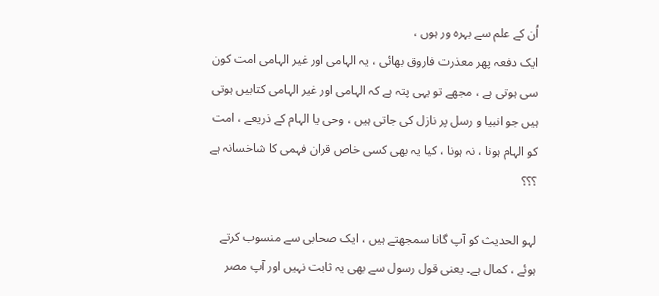اُن کے علم سے بہرہ ور ہوں ،
ایک دفعہ پھر معذرت فاروق بھائی ، یہ الہامی اور غیر الہامی امت کون سی ہوتی ہے ، مجھے تو یہی پتہ ہے کہ الہامی اور غیر الہامی کتابیں ہوتی ہیں جو انبیا و رسل پر نازل کی جاتی ہیں ، وحی یا الہام کے ذریعے ، امت کو الہام ہونا ، نہ ہونا ، کیا یہ بھی کسی خاص قران فہمی کا شاخسانہ ہے ؟؟؟

لہو الحدیث کو آپ گانا سمجھتے ہیں ، ایک صحابی سے منسوب کرتے ہوئے ، کمال ہے۔ یعنی قول رسول سے بھی یہ ثابت نہیں اور آپ مصر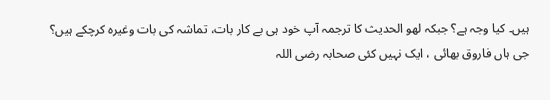ہیں۔ کیا وجہ ہے؟ جبکہ لھو الحدیث کا ترجمہ آپ خود ہی بے کار بات، تماشہ کی بات وغیرہ کرچکے ہیں؟
جی ہاں فاروق بھائی ، ایک نہیں کئی صحابہ رضی اللہ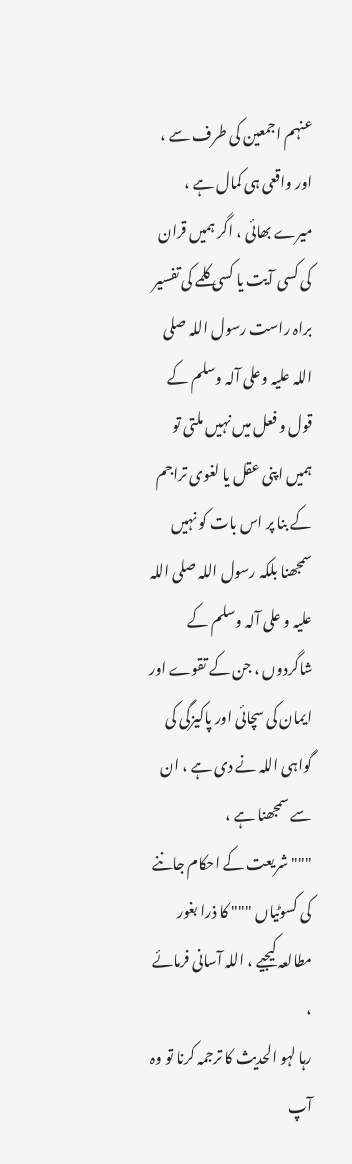عنہم اجمعین کی طرف سے ، اور واقعی ہی کمال ہے ، میرے بھائی ، اگر ہمیں قران کی کسی آیت یا کسی کلمے کی تفسیر براہ راست رسول اللہ صلی اللہ علیہ وعلی آلہ وسلم کے قول و فعل میں نہیں ملتی تو ہمیں اپنی عقل یا لغوی تراجم کے بنا پر اس بات کو نہیں سمجھنا بلکہ رسول اللہ صلی اللہ علیہ و علی آلہ وسلم کے شاگردوں ، جن کے تقوے اور ایمان کی سچائی اور پاکیزگی کی گواہی اللہ نے دی ہے ، ان سے سمجھنا ہے ،
""" شریعت کے احکام جاننے کی کسوٹیاں """ کا ذرا بغور مطالعہ کیجیے ، اللہ آسانی فرمائے ،
رہا لہو الحدیث کا ترجمہ کرنا تو وہ آپ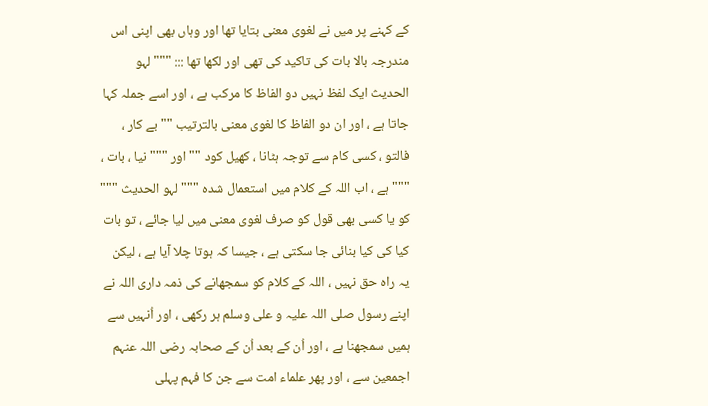کے کہنے پر میں نے لغوی معنی بتایا تھا اور وہاں بھی اپنی اس مندرجہ بالا بات کی تاکید کی تھی اور لکھا تھا ::: """ لہو الحدیث ایک لفظ نہیں دو الفاظ کا مرکب ہے ، اور اسے جملہ کہا جاتا ہے ، اور ان دو الفاظ کا لغوی معنی بالترتیب "" بے کار ، فالتو ، کسی کام سے توجہ ہٹانا ، کھیل کود "" اور """ نیا ، بات ، """ ہے ، اب اللہ کے کلام میں استعمال شدہ """ لہو الحدیث """ کو یا کسی بھی قول کو صرف لغوی معنی میں لیا جائے ، تو بات کیا کی کیا بنائی جا سکتی ہے ، جیسا کہ ہوتا چلا آیا ہے ، لیکن یہ راہ حق نہیں ، اللہ کے کلام کو سمجھانے کی ذمہ داری اللہ نے اپنے رسول صلی اللہ علیہ و علی وسلم ہر رکھی ، اور اُنہیں سے ہمیں سمجھنا ہے ، اور اُن کے بعد اُن کے صحابہ رضی اللہ عنہم اجمعین سے ، اور پھر علماء امت سے جن کا فہم پہلی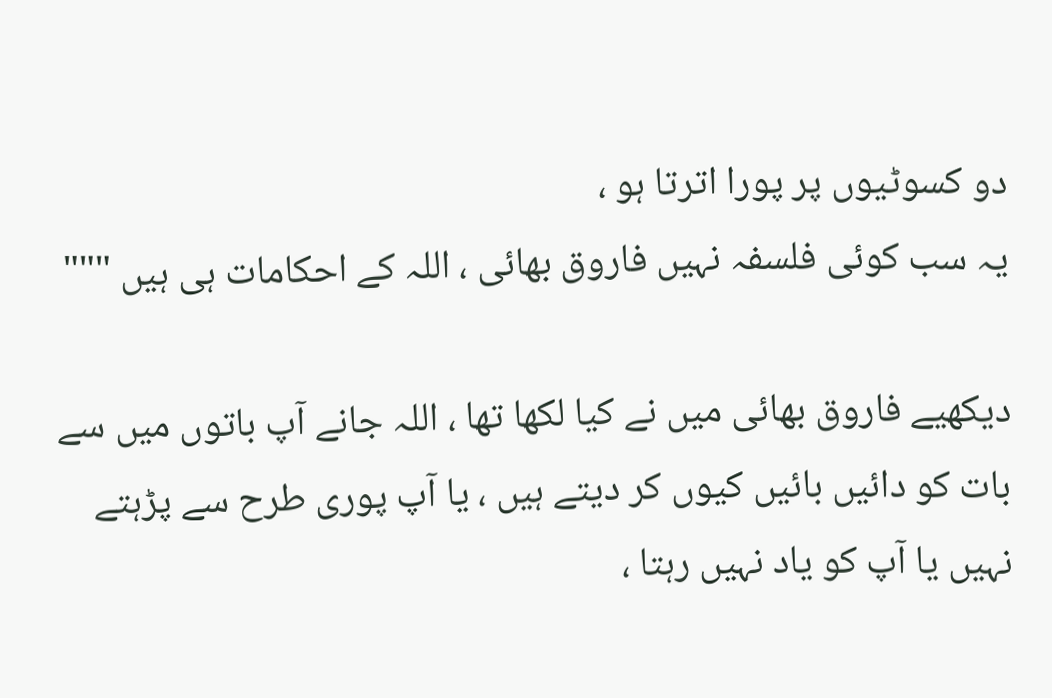دو کسوٹیوں پر پورا اترتا ہو ،
یہ سب کوئی فلسفہ نہیں فاروق بھائی ، اللہ کے احکامات ہی ہیں """

دیکھیے فاروق بھائی میں نے کیا لکھا تھا ، اللہ جانے آپ باتوں میں سے بات کو دائیں بائیں کیوں کر دیتے ہیں ، یا آپ پوری طرح سے پڑہتے نہیں یا آپ کو یاد نہیں رہتا ،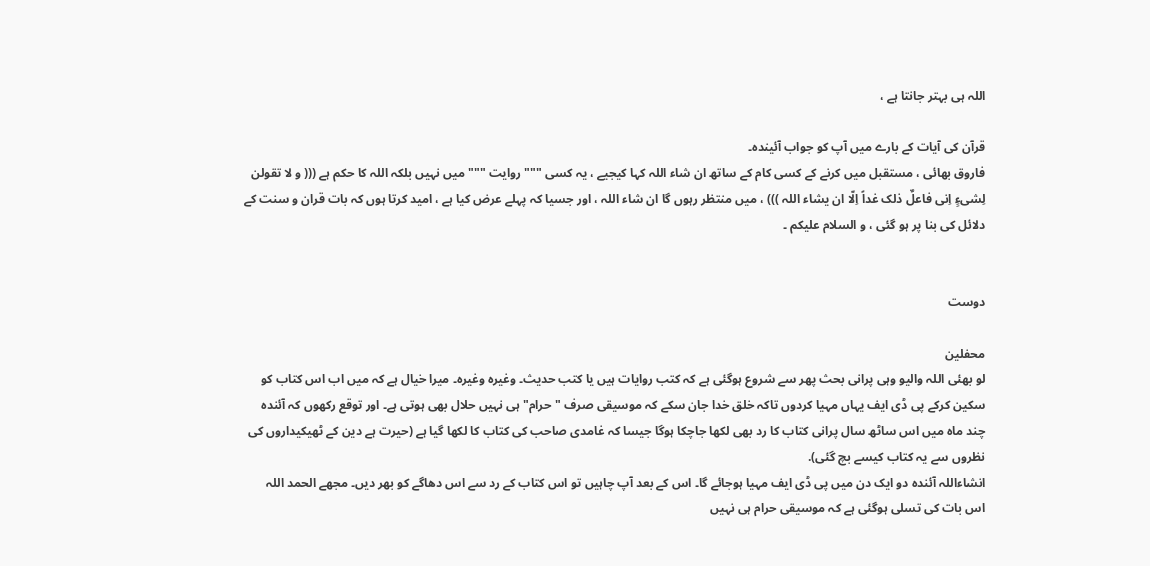اللہ ہی بہتر جانتا ہے ،

قرآن کی آیات کے بارے میں آپ کو جواب آئیندہ۔
فاروق بھائی ، مستقبل میں کرنے کے کسی کام کے ساتھ ان شاء اللہ کہا کیجیے ، یہ کسی """ روایت """ میں نہیں بلکہ اللہ کا حکم ہے ((( و لا تقولن لِشیءٍ اِنی فاعلٌ ذلک غداً اِلّا ان یشاء اللہ ))) ، میں منتظر رہوں گا ان شاء اللہ ، اور جسیا کہ پہلے عرض کیا ہے ، امید کرتا ہوں کہ بات قران و سنت کے دلائل کی بنا پر ہو گئی ، و السلام علیکم ۔


دوست

محفلین
لو بھئی اللہ والیو وہی پرانی بحث پھر سے شروع ہوگئی ہے کہ کتب روایات ہیں یا کتب حدیث۔ وغیرہ وغیرہ۔ میرا خیال ہے کہ میں اب اس کتاب کو سکین کرکے پی ڈی ایف یہاں مہیا کردوں تاکہ خلق خدا جان سکے کہ موسیقی صرف "حرام" ہی نہیں حلال بھی ہوتی ہے۔ اور توقع رکھوں کہ آئندہ چند ماہ میں اس ساٹھ سال پرانی کتاب کا رد بھی لکھا جاچکا ہوگا جیسا کہ غامدی صاحب کی کتاب کا لکھا گیا ہے (حیرت ہے دین کے ٹھیکیداروں کی نظروں سے یہ کتاب کیسے بچ گئی).
انشاءاللہ آئندہ دو ایک دن میں پی ڈی ایف مہیا ہوجائے گا۔ اس کے بعد آپ چاہیں‌ تو اس کتاب کے رد سے اس دھاگے کو بھر دیں۔ مجھے الحمد اللہ اس بات کی تسلی ہوگئی ہے کہ موسیقی حرام ہی نہیں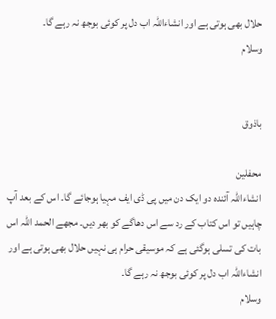حلال بھی ہوتی ہے اور انشاءاللہ اب دل پر کوئی بوجھ نہ رہے گا۔
وسلام


باذوق

محفلین
انشاءاللہ آئندہ دو ایک دن میں پی ڈی ایف مہیا ہوجائے گا۔ اس کے بعد آپ چاہیں‌ تو اس کتاب کے رد سے اس دھاگے کو بھر دیں۔ مجھے الحمد اللہ اس بات کی تسلی ہوگئی ہے کہ موسیقی حرام ہی نہیں حلال بھی ہوتی ہے اور انشاءاللہ اب دل پر کوئی بوجھ نہ رہے گا۔
وسلام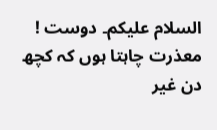السلام علیکم۔ دوست ! معذرت چاہتا ہوں کہ کچھ دن غیر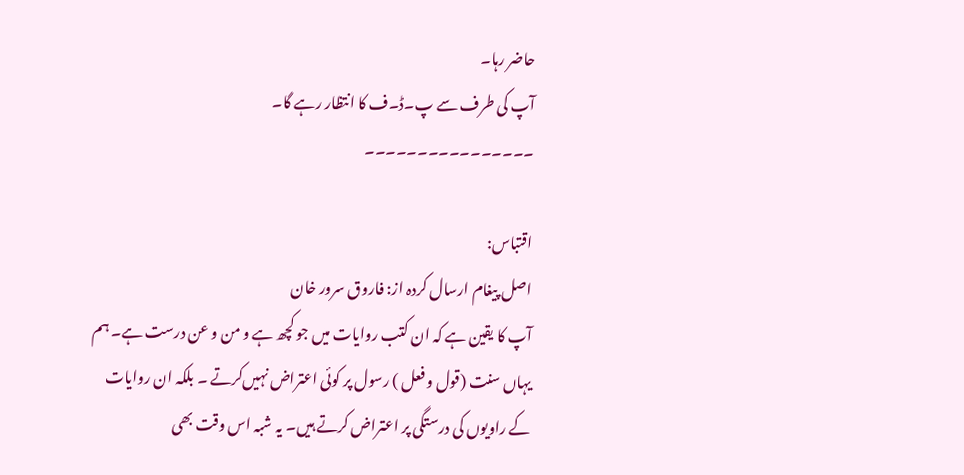حاضر رہا۔
آپ کی طرف سے پ۔ڈ۔ف کا انتظار رہے گا۔
۔۔۔۔۔۔۔۔۔۔۔۔۔۔۔۔

اقتباس:
اصل پيغام ارسال کردہ از: فاروق سرور خان
آپ کا یقین ہے کہ ان کتب روایات میں‌ جو کچھ ہے و من و عن درست ہے۔ ہم یہاں سنت (قول و فعل ) رسول پر کوئی اعتراض نہیں‌کرتے ۔ بلکہ ان روایات کے راویوں کی درستگی پر اعتراض کرتے ہیں۔ یہ شبہ اس وقت بھی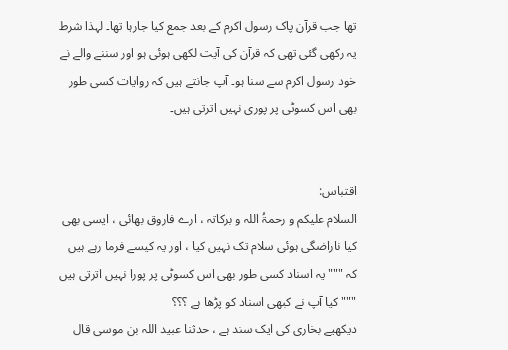تھا جب قرآن پاک رسول اکرم کے بعد جمع کیا جارہا تھا۔ لہذا شرط یہ رکھی گئی تھی کہ قرآن کی آیت لکھی ہوئی ہو اور سننے والے نے خود رسول اکرم سے سنا ہو۔ آپ جانتے ہیں کہ روایات کسی طور بھی اس کسوٹی پر پوری نہیں اترتی ہیں۔


اقتباس:
السلام علیکم و رحمۃُ اللہ و برکاتہ ، ارے فاروق بھائی ، ایسی بھی کیا ناراضگی ہوئی سلام تک نہیں کیا ، اور یہ کیسے فرما رہے ہیں کہ """ یہ اسناد کسی طور بھی اس کسوٹی پر پورا نہیں اترتی ہیں """ کیا آپ نے کبھی اسناد کو پڑھا ہے ؟؟؟
دیکھیے بخاری کی ایک سند ہے ، حدثنا عبید اللہ بن موسی قال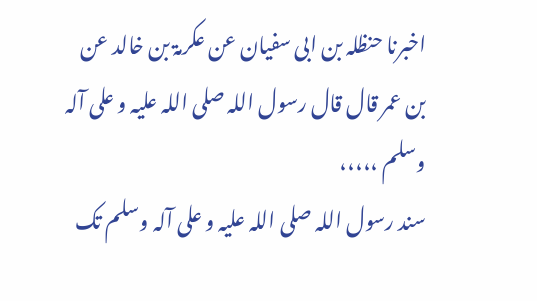اخبرنا حنظلہ بن ابی سفیان عن عکرمۃ بن خالد عن بن عمر قال قال رسول اللہ صلی اللہ علیہ و علی آلہ وسلم ،،،،،
سند رسول اللہ صلی اللہ علیہ و علی آلہ وسلم تک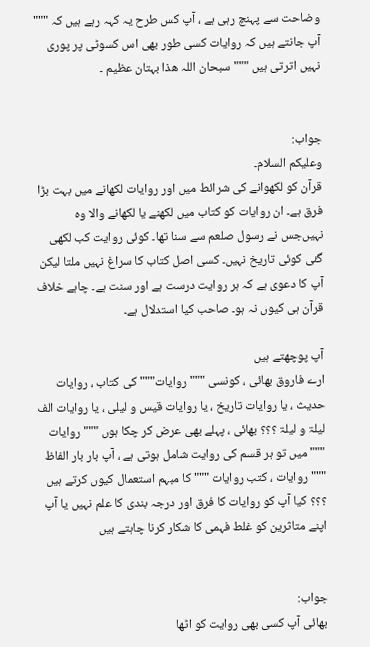وضاحت سے پہنچ رہی ہے ، آپ کس طرح یہ کہہ رہے ہیں کہ """ آپ جانتے ہیں کہ روایات کسی طور بھی اس کسوٹی پر پوری نہیں اترتی ہیں """ سبحان اللہ ھذا بہتان عظیم ۔


جواب:
وعلیکم السلام۔
قرآن کو لکھوانے کی شرائط میں اور روایات لکھانے میں‌ بہت بڑا فرق ہے۔ ان روایات کو کتاب میں لکھنے یا لکھانے والا وہ نہیں‌جس نے رسول صلعم سے سنا تھا۔ کوئی روایت کب لکھی گئی کوئی تاریخ‌ نہیں۔ کسی اصل کتاب کا سراغ نہیں ملتا لیکن آپ کا دعوی ہے کہ ہر روایت درست ہے اور سنت ہے۔ چاہے خلاف قرآن ہی کیوں نہ ہو۔ صاحب کیا استدلال ہے۔

آپ پوچھتے ہیں
ارے فاروق بھائی ، کونسی """ روایات""" کی کتاب ، روایات حدیث ، یا روایات تاریخ ، یا روایات قیس و لیلی ، یا روایات الف لیلۃ و لیلۃ ؟؟؟ بھائی ، پہلے بھی عرض کر چکا ہوں """ روایات """ میں تو ہر قسم کی روایت شامل ہوتی ہے ، آپ بار بار الفاظ """ روایات ، کتب روایات """ کا مبہم استعمال کیوں کرتے ہیں ؟؟؟ کیا آپ کو روایات کا فرق اور درجہ بندی کا علم نہیں یا آپ اپنے متاثرین کو غلط فہمی کا شکار کرنا چاہتے ہیں


جواب:
بھائی آپ کسی بھی روایت کو اٹھا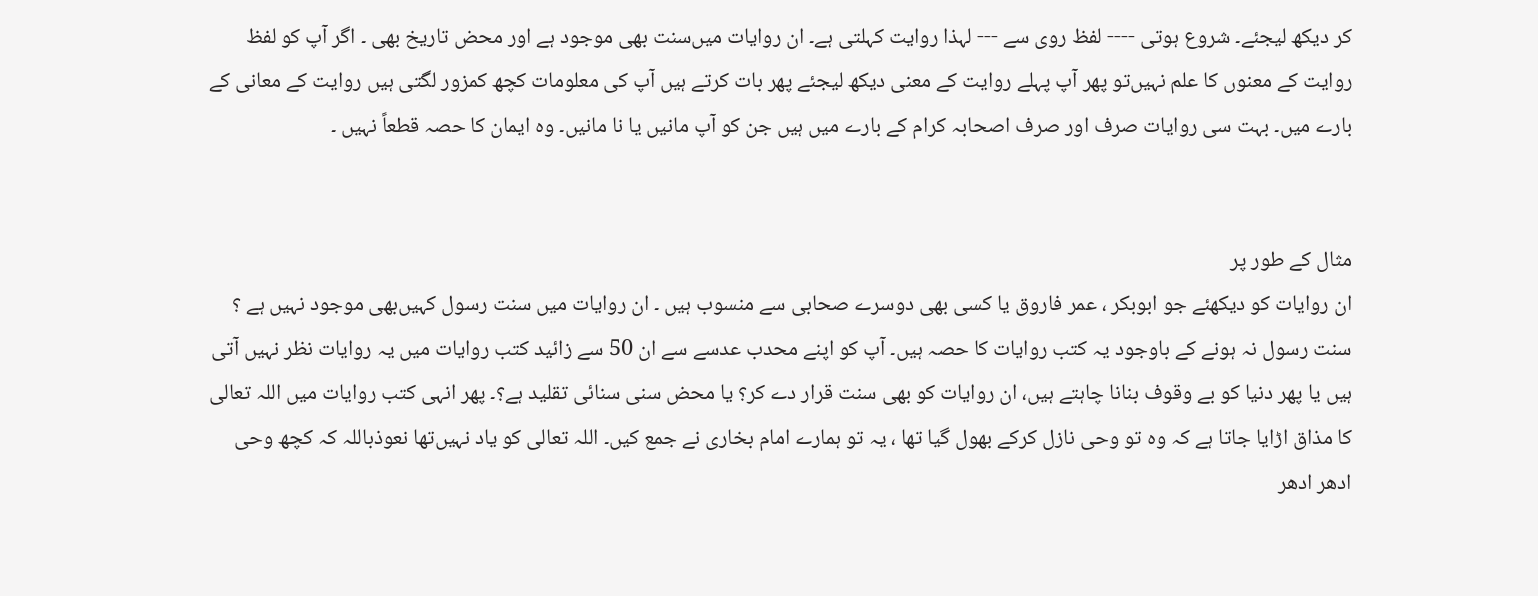کر دیکھ لیجئے۔ شروع ہوتی ---- لفظ روی سے --- لہذا روایت کہلتی ہے۔ ان روایات میں‌سنت بھی موجود ہے اور محض‌ تاریخ‌ بھی ۔ اگر آپ کو لفظ روایت کے معنوں کا علم نہیں‌تو پھر آپ پہلے روایت کے معنی دیکھ لیجئے پھر بات کرتے ہیں آپ کی معلومات کچھ کمزور لگتی ہیں روایت کے معانی کے بارے میں۔ بہت سی روایات صرف اور صرف اصحابہ کرام کے بارے میں ہیں جن کو آپ مانیں یا نا مانیں۔ وہ ایمان کا حصہ قطعاً‌ نہیں ۔


مثال کے طور پر
ان روایات کو دیکھئے جو ابوبکر ، عمر فاروق یا کسی بھی دوسرے صحابی سے منسوب ہیں ۔ ان روایات میں سنت رسول کہیں‌بھی موجود نہیں ‌ہے ؟ سنت رسول نہ ہونے کے باوجود یہ کتب روایات کا حصہ ہیں۔ آپ کو اپنے محدب عدسے سے ان 50 سے زائید کتب روایات میں یہ روایات نظر نہیں آتی ہیں یا پھر دنیا کو بے وقوف بنانا چاہتے ہیں، ان روایات کو بھی سنت قرار دے کر؟ یا محض‌ سنی سنائی تقلید ہے؟۔ پھر انہی کتب روایات میں اللہ تعالی کا مذاق اڑایا جاتا ہے کہ وہ تو وحی نازل کرکے بھول گیا تھا ، یہ تو ہمارے امام بخاری نے جمع کیں۔ اللہ تعالی کو یاد نہیں‌تھا نعوذ‌باللہ کہ کچھ وحی ادھر ادھر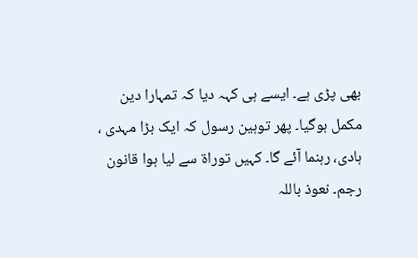بھی پڑی ہے۔ ایسے ہی کہہ دیا کہ تمہارا دین مکمل ہوگیا۔ پھر توہین رسول کہ ایک بڑا مہدی ، ہادی، رہنما آئے گا۔ کہیں توراۃ‌ سے لیا ہوا قانون رجم۔ نعوذ باللہ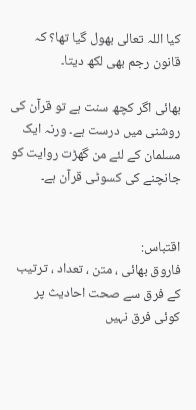کیا اللہ تعالی بھول گیا تھا؟ کہ قانون رجم بھی لکھ دیتا۔

بھائی اگر کچھ سنت ہے تو قرآن کی روشنی میں‌ درست ہے۔ ورنہ ایک مسلمان کے لئے من گھڑت روایت کو جانچنے کی کسوٹی قرآن ہے۔


اقتباس:
فاروق بھائی ، متن ، تعداد ، ترتیب کے فرق سے صحت احادیث پر کوئی فرق نہیں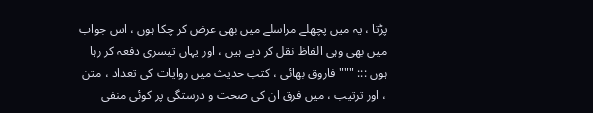پڑتا ، یہ میں پچھلے مراسلے میں بھی عرض کر چکا ہوں ، اس جواب میں بھی وہی الفاظ نقل کر دیے ہیں ، اور یہاں تیسری دفعہ کر رہا ہوں ::: """ فاروق بھائی ، کتب حدیث میں روایات کی تعداد ، متن ، اور ترتیب ، میں فرق ان کی صحت و درستگی پر کوئی منفی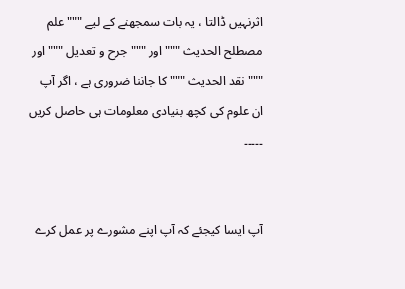اثرنہیں ڈالتا ، یہ بات سمجھنے کے لیے """ علم مصطلح الحدیث """ اور """ جرح و تعدیل """ اور """ نقد الحدیث """ کا جاننا ضروری ہے ، اگر آپ ان علوم کی کچھ بنیادی معلومات ہی حاصل کریں ۔۔۔۔۔


آپ ایسا کیجئے کہ آپ اپنے مشورے پر عمل کرے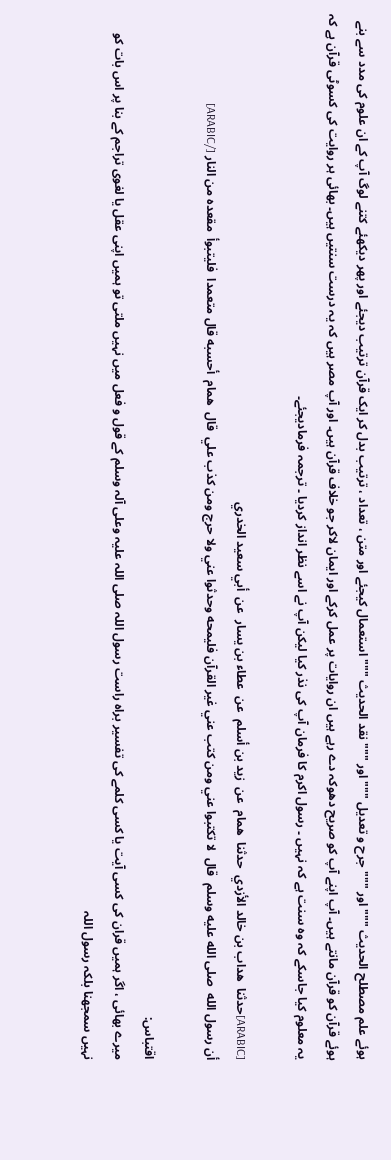ہوئے علم مصطلح الحدیث """ اور """ جرح و تعدیل """ اور """ نقد الحدیث """ استعمال کیجئے اور متن ، تعداد ، ترتیب بدل کر ایک قرآن ترتیب دیجئے اور پھر دیکھئے کتنے لوگ آپ کے ان علوم کی مدد سے بنے ہوئے قرآن کو قرآن مانتے ہیں۔ آپ اپنے آپ کو صریح دھوکہ دے رہے ہیں ان روایات پر عمل کرکے اور ایمان لاکر جو خلاف قرآن ہیں۔ اور آپ مصر ہیں کہ یہ درست سنتیں‌ ہیں۔ بھائی ہر روایت کی کسوٹی قرآن ہے کہ یہ معلوم کیا جاسکے کہ وہ سنت ہے کہ نہیں ۔ رسول اکرم کا فرمان آپ کی نذر کیا لیکن آپ نے اسے نظر انداز کردیا ۔ ترجمہ فرمادیجئے۔

[ARABIC]حدثنا  هداب بن خالد الأزدي  حدثنا  همام  عن  زيد بن أسلم  عن  عطاء بن يسار  عن  أبي سعيد الخدري
أن رسول الله  صلى الله عليه وسلم  قال  لا تكتبوا عني ومن كتب عني غير القرآن فليمحه وحدثوا عني ولا حرج ومن كذب علي  قال  همام  أحسبه قال متعمدا  فليتبوأ  مقعده من النار [/ARABIC]

اقتباس:
میرے بھائی ، اگر ہمیں قران کی کسی آیت یا کسی کلمے کی تفسیر براہ راست رسول اللہ صلی اللہ علیہ وعلی آلہ وسلم کے قول و فعل میں نہیں ملتی تو ہمیں اپنی عقل یا لغوی تراجم کے بنا پر اس بات کو نہیں سمجھنا بلکہ رسول اللہ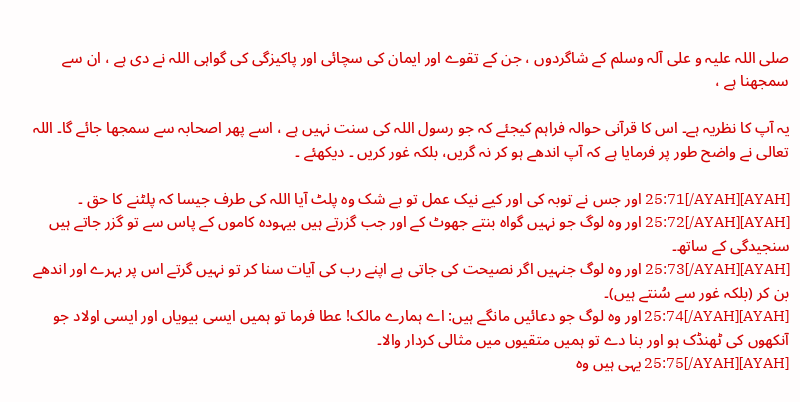صلی اللہ علیہ و علی آلہ وسلم کے شاگردوں ، جن کے تقوے اور ایمان کی سچائی اور پاکیزگی کی گواہی اللہ نے دی ہے ، ان سے سمجھنا ہے ،

یہ آپ کا نظریہ ہے۔ اس کا قرآنی حوالہ فراہم کیجئے کہ جو رسول اللہ کی سنت نہیں ہے ، اسے پھر اصحابہ سے سمجھا جائے گا۔ اللہ تعالی نے واضح طور پر فرمایا ہے کہ آپ اندھے ہو کر نہ گریں، بلکہ غور کریں ۔ دیکھئے ۔

[AYAH]25:71[/AYAH] اور جس نے توبہ کی اور کیے نیک عمل تو بے شک وہ پلٹ آیا اللہ کی طرف جیسا کہ پلٹنے کا حق ۔
[AYAH]25:72[/AYAH] اور وہ لوگ جو نہیں گواہ بنتے جھوٹ کے اور جب گزرتے ہیں بیہودہ کاموں کے پاس سے تو گزر جاتے ہیں سنجیدگی کے ساتھ۔
[AYAH]25:73[/AYAH] اور وہ لوگ جنہیں اگر نصیحت کی جاتی ہے اپنے رب کی آیات سنا کر تو نہیں گرتے اس پر بہرے اور اندھے بن کر (بلکہ غور سے سُنتے ہیں)۔
[AYAH]25:74[/AYAH] اور وہ لوگ جو دعائیں مانگے ہیں: اے ہمارے مالک! عطا فرما تو ہمیں ایسی بیویاں اور ایسی اولاد جو آنکھوں کی ٹھنڈک ہو اور بنا دے تو ہمیں متقیوں میں مثالی کردار والا۔
[AYAH]25:75[/AYAH] یہی ہیں وہ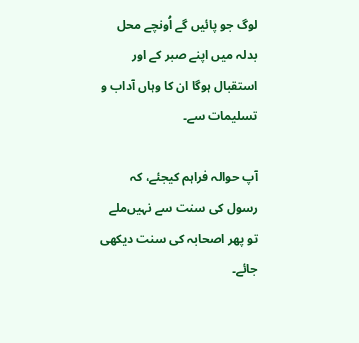لوگ جو پائیں گے اُونچے محل بدلہ میں اپنے صبر کے اور استقبال ہوگا ان کا وہاں آداب و تسلیمات سے۔

آپ حوالہ فراہم کیجئے، کہ رسول کی سنت سے نہیں‌ملے تو پھر اصحابہ کی سنت دیکھی جائے۔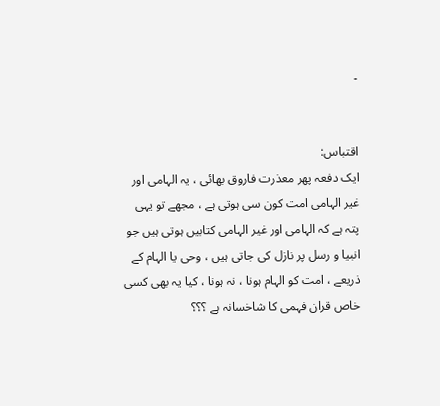۔


اقتباس:
ایک دفعہ پھر معذرت فاروق بھائی ، یہ الہامی اور غیر الہامی امت کون سی ہوتی ہے ، مجھے تو یہی پتہ ہے کہ الہامی اور غیر الہامی کتابیں ہوتی ہیں جو انبیا و رسل پر نازل کی جاتی ہیں ، وحی یا الہام کے ذریعے ، امت کو الہام ہونا ، نہ ہونا ، کیا یہ بھی کسی خاص قران فہمی کا شاخسانہ ہے ؟؟؟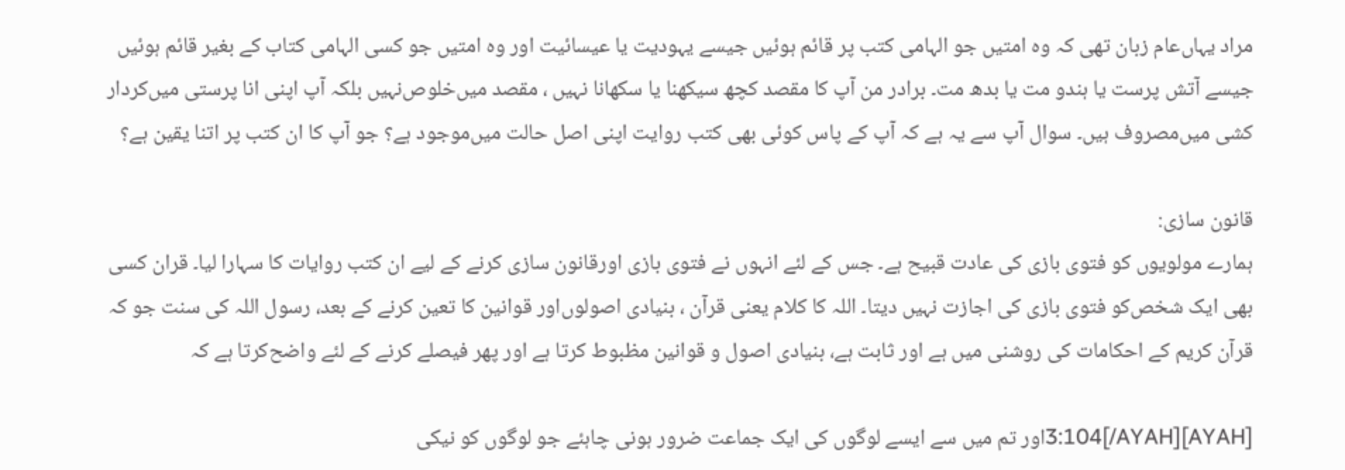مراد یہاں‌عام زبان تھی کہ وہ امتیں جو الہامی کتب پر قائم ہوئیں جیسے یہودیت یا عیسائیت اور وہ امتیں جو کسی الہامی کتاب کے بغیر قائم ہوئیں جیسے آتش پرست یا ہندو مت یا بدھ مت۔ برادر من آپ کا مقصد کچھ سیکھنا یا سکھانا نہیں ، مقصد میں‌خلوص‌نہیں‌ بلکہ آپ اپنی انا پرستی میں‌کردار کشی میں‌مصروف ہیں۔ سوال آپ سے یہ ہے کہ آپ کے پاس کوئی بھی کتب روایت اپنی اصل حالت میں‌موجود ہے؟ جو آپ کا ان کتب پر اتنا یقین ہے؟

قانون سازی:
ہمارے مولویوں کو فتوی بازی کی عادت قبیح ہے۔ جس کے لئے انہوں‌ نے فتوی بازی اورقانون سازی کرنے کے لیے ان کتب روایات کا سہارا لیا۔ قران کسی بھی ایک شخص‌کو فتوی بازی کی اجازت نہیں دیتا۔ اللہ کا کلام یعنی قرآن ، بنیادی اصولوں‌اور قوانین کا تعین کرنے کے بعد، رسول اللہ کی سنت جو کہ قرآن کریم کے احکامات کی روشنی میں ہے اور ثابت ہے، بنیادی اصول و قوانین مظبوط کرتا ہے اور پھر فیصلے کرنے کے لئے واضح‌کرتا ہے کہ

[AYAH]3:104[/AYAH]اور تم میں سے ایسے لوگوں کی ایک جماعت ضرور ہونی چاہئے جو لوگوں کو نیکی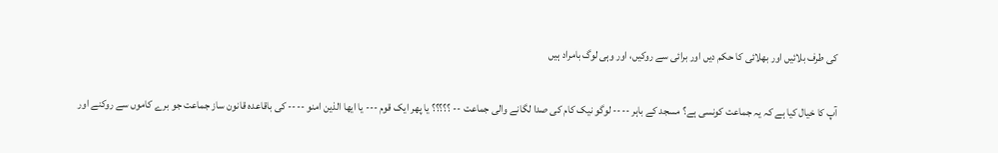کی طرف بلائیں اور بھلائی کا حکم دیں اور برائی سے روکیں، اور وہی لوگ بامراد ہیں

آپ کا خیال کیا ہے کہ یہ جماعت کونسی ہے؟ مسجد کے باہر ---- لوگو نیک کام کی صدا لگانے والی جماعت -- ؟؟؟؟؟‌ یا پھر ایک قوم --- یا ایھا الذین امنو ---- کی باقاعدہ قانون ساز جماعت جو برے کاموں سے روکنے اور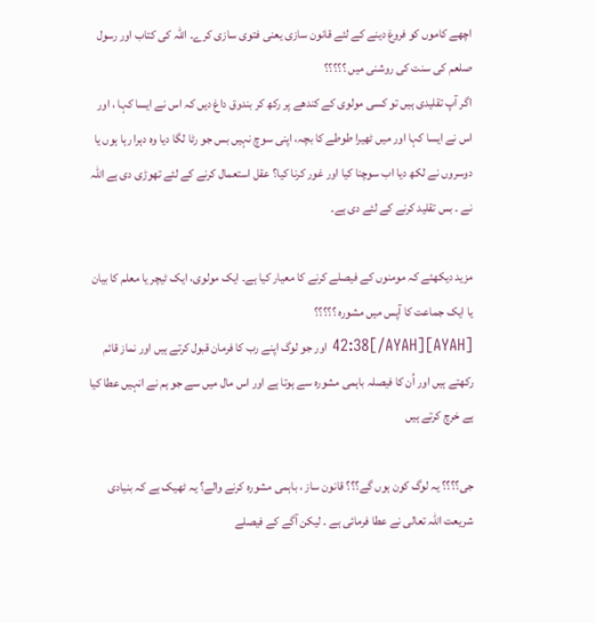اچھے کاموں کو فروغ دینے کے لئے قانون سازی یعنی فتوی سازی کرے۔ اللہ کی کتاب اور رسول صلعم کی سنت کی روشنی میں ؟؟؟؟؟
اگر آپ تقلیدی ہیں تو کسی مولوی کے کندھے پر رکھ کر بندوق داغ ‌دیں کہ اس نے ایسا کہا ، اور اس نے ایسا کہا اور میں‌ ٹھیرا طوطے کا بچہ، اپنی سوچ نہیں بس جو رٹا لگا دیا وہ دہرا رہا ہوں یا دوسروں نے لکھ دیا اب سوچنا کیا اور غور کرنا کیا؟ عقل استعمال کرنے کے لئے تھوڑی دی ہے اللہ نے ۔ بس تقلید کرنے کے لئے دی ہے۔

مزید دیکھئے کہ مومنوں کے فیصلے کرنے کا معیار کیا ہے۔ ایک مولوی، ایک ٹیچر یا معلم کا بیان یا ایک جماعت کا آپس میں مشورہ ؟؟؟؟؟
[AYAH]42:38[/AYAH] اور جو لوگ اپنے رب کا فرمان قبول کرتے ہیں اور نماز قائم رکھتے ہیں اور اُن کا فیصلہ باہمی مشورہ سے ہوتا ہے اور اس مال میں سے جو ہم نے انہیں عطا کیا ہے خرچ کرتے ہیں

جی؟؟؟؟ یہ لوگ کون ہوں گے؟؟؟‌ قانون ساز ، باہمی مشورہ کرنے والے؟ یہ ٹھیک ہے کہ بنیادی شریعت اللہ تعالی نے عطا فرمائی ہے ۔ لیکن آگے کے فیصلے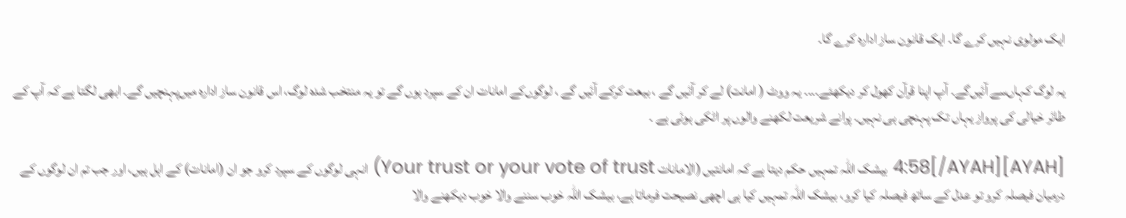ایک مولوی نہیں کرے گا۔ ایک قانون ساز ادارہ کرے گا۔

یہ لوگ کہاں‌سے آئیں‌گے۔ آپ اپنا قرآن کھول کر دیکھئے۔۔۔۔ یہ ووٹ ( امانت) لے کر آئیں گے ، بیعت کرکے آئیں گے ، لوگوں‌کے امانات ان کے سپرد ہوں گے تو یہ منتخب شدہ لوگ، اس قانون ساز ادارہ میں‌پہنچیں گے۔ ابھی لگتا ہے کہ آپ کے طائر خیالی کی پرواز یہاں تک پہنچی ہی نہیں۔ پرانے شریعت لکھنے والوں پر اٹکی ہوئی ہے ۔

[AYAH]4:58[/AYAH] بیشک اللہ تمہیں حکم دیتا ہے کہ امانتیں (الامانات Your trust or your vote of trust) انہی لوگوں کے سپرد کرو جو ان (امانات) کے اہل ہیں، اور جب تم ان لوگوں کے درمیان فیصلہ کرو تو عدل کے ساتھ فیصلہ کیا کرو، بیشک اللہ تمہیں کیا ہی اچھی نصیحت فرماتا ہے، بیشک اللہ خوب سننے والا خوب دیکھنے والا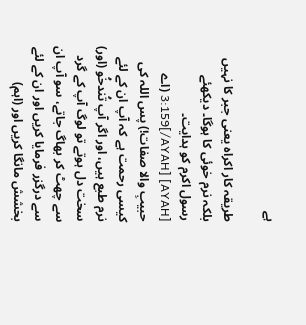ہے

طریقہ کار اکراہ یعنی جبر کا نہیں بلکہ نرم خوئی کا ہوگا۔ دیکھئے رسول اکرم کو ہدایت۔
[AYAH] 3:159[/AYAH] (اے حبیبِ والا صفات!) پس اللہ کی کیسی رحمت ہے کہ آپ ان کے لئے نرم طبع ہیں، اور اگر آپ تُندخُو (اور) سخت دل ہوتے تو لوگ آپ کے گرد سے چھٹ کر بھاگ جاتے، سو آپ ان سے درگزر فرمایا کریں اور ان کے لئے بخشش مانگا کریں اور (اہم)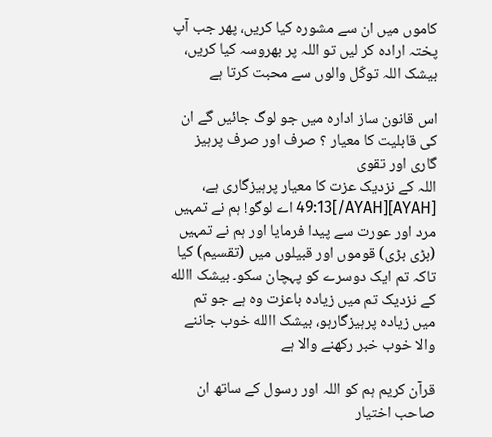کاموں میں ان سے مشورہ کیا کریں، پھر جب آپ پختہ ارادہ کر لیں تو اللہ پر بھروسہ کیا کریں، بیشک اللہ توکّل والوں سے محبت کرتا ہے

اس قانون ساز ادارہ میں جو لوگ جائیں گے ان کی قابلیت کا معیار ؟ صرف اور صرف پرہیز گاری اور تقوی
اللہ کے نزدیک عزت کا معیار پرہیزگاری ہے،
[AYAH]49:13[/AYAH] اے لوگو! ہم نے تمہیں مرد اور عورت سے پیدا فرمایا اور ہم نے تمہیں (بڑی بڑی) قوموں اور قبیلوں میں (تقسیم) کیا تاکہ تم ایک دوسرے کو پہچان سکو۔ بیشک االله کے نزدیک تم میں زیادہ باعزت وہ ہے جو تم میں زیادہ پرہیزگارہو، بیشک االله خوب جاننے والا خوب خبر رکھنے والا ہے

قرآن کریم ہم کو اللہ اور رسول کے ساتھ ان صاحب اختیار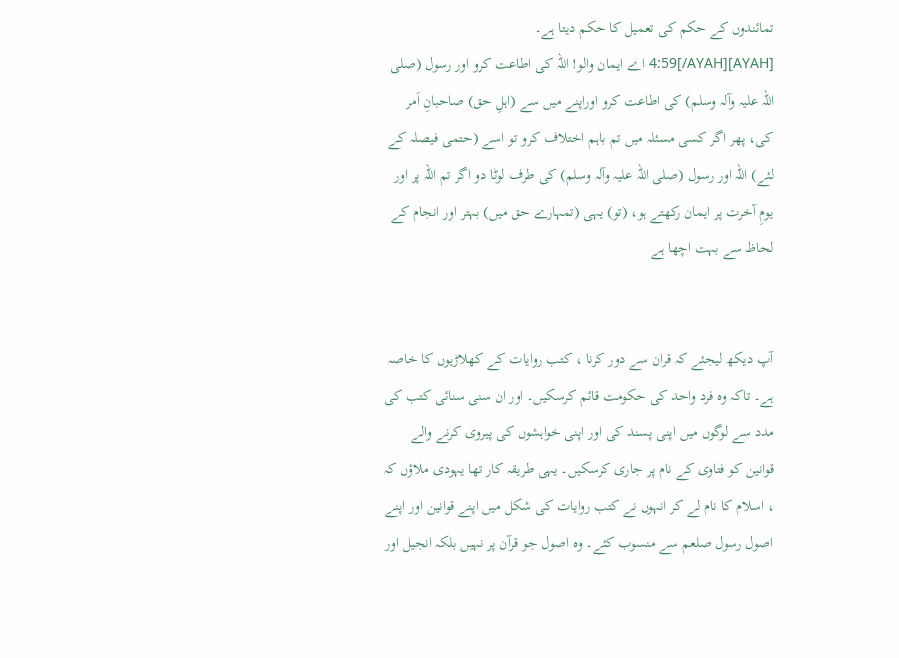تمائندوں کے حکم کی تعمیل کا حکم دیتا ہے۔
[AYAH]4:59[/AYAH] اے ایمان والو! اللہ کی اطاعت کرو اور رسول (صلی اللہ علیہ وآلہ وسلم) کی اطاعت کرو اوراپنے میں سے (اہلِ حق) صاحبانِ اَمر کی، پھر اگر کسی مسئلہ میں تم باہم اختلاف کرو تو اسے (حتمی فیصلہ کے لئے) اللہ اور رسول (صلی اللہ علیہ وآلہ وسلم) کی طرف لوٹا دو اگر تم اللہ پر اور یومِ آخرت پر ایمان رکھتے ہو، (تو) یہی (تمہارے حق میں) بہتر اور انجام کے لحاظ سے بہت اچھا ہے


آپ دیکھ لیجئے کہ قران سے دور کرنا ، کتب روایات کے کھلاڑیوں کا خاصہ ہے۔ تاکہ وہ فرد واحد کی حکومت قائم کرسکیں۔ اور ان سنی سنائی کتب کی مدد سے لوگوں‌ میں اپنی پسند کی اور اپنی خواہشوں کی پیروی کرنے والے قوانین کو فتاوی کے نام پر جاری کرسکیں۔ یہی طریقہ کار تھا یہودی ملاؤں کہ ، اسلام کا نام لے کر انہوں نے کتب روایات کی شکل میں اپنے قوانین اور اپنے اصول رسول صلعم سے منسوب کئے۔ وہ اصول جو قرآن پر نہیں‌ بلکہ انجیل اور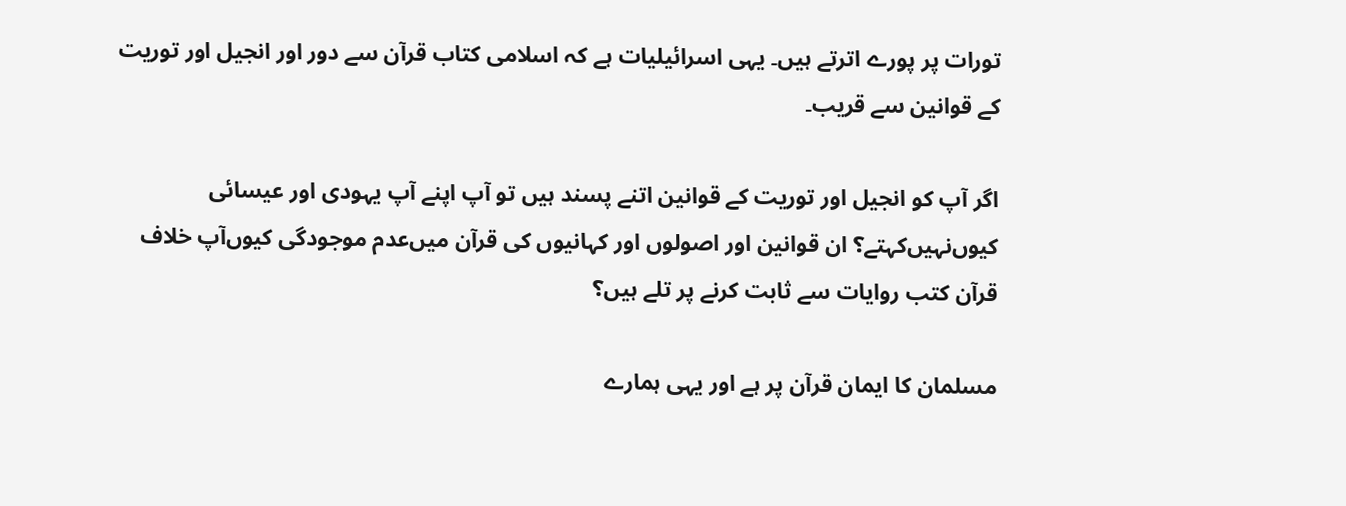تورات پر پورے اترتے ہیں۔ یہی اسرائیلیات ہے کہ اسلامی کتاب قرآن سے دور اور انجیل اور توریت کے قوانین سے قریب۔

اگر آپ کو انجیل اور توریت کے قوانین اتنے پسند ہیں تو آپ اپنے آپ یہودی اور عیسائی کیوں‌نہیں‌کہتے؟ ان قوانین اور اصولوں اور کہانیوں کی قرآن میں‌عدم موجودگی کیوں‌آپ خلاف قرآن کتب روایات سے ثابت کرنے پر تلے ہیں؟

مسلمان کا ایمان قرآن پر ہے اور یہی ہمارے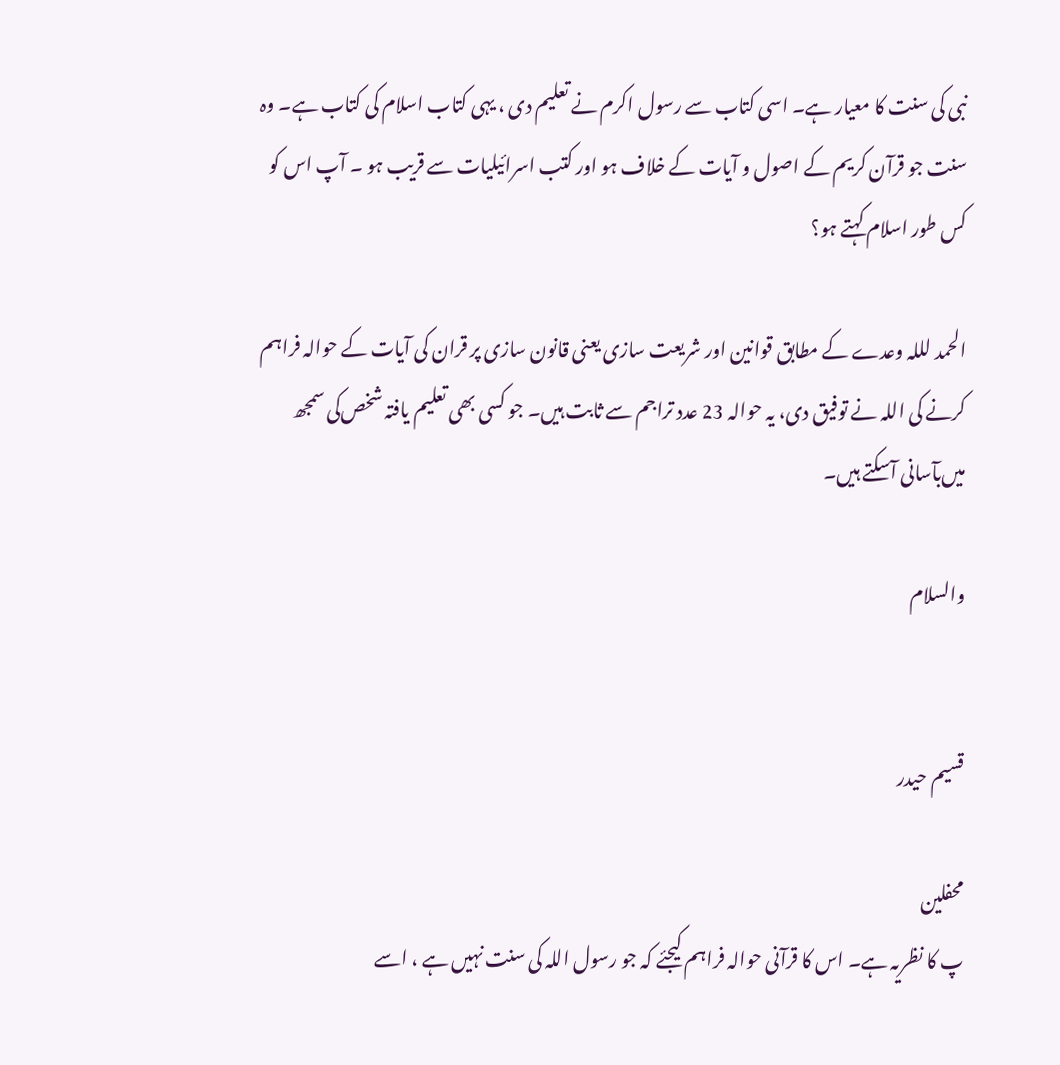نبی کی سنت کا معیار ہے۔ اسی کتاب سے رسول اکرم نے تعلیم دی ، یہی کتاب اسلام کی کتاب ہے۔ وہ سنت جو قرآن کریم کے اصول و آیات کے خلاف ہو اور کتب اسرائیلیات سے قریب ہو ۔ آپ اس کو کس طور اسلام کہتے ہو؟

الحمد لللہ وعدے کے مطابق قوانین اور شریعت سازی یعنی قانون سازی پر قران کی آیات کے حوالہ فراہم کرنے کی اللہ نے توفیق دی، یہ حوالہ 23 عدد تراجم سے ثابت ہیں۔ جو کسی بھی تعلیم یافتہ شخص‌کی سمجھ میں‌بآسانی آسکتے ہیں۔

والسلام


قسیم حیدر

محفلین
پ کا نظریہ ہے۔ اس کا قرآنی حوالہ فراہم کیجئے کہ جو رسول اللہ کی سنت نہیں ہے ، اسے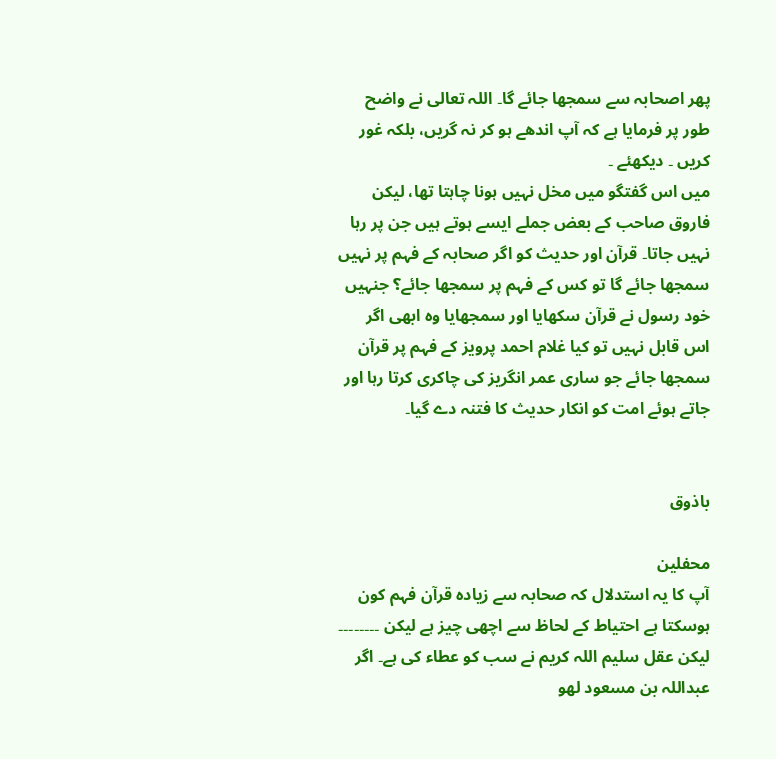پھر اصحابہ سے سمجھا جائے گا۔ اللہ تعالی نے واضح طور پر فرمایا ہے کہ آپ اندھے ہو کر نہ گریں، بلکہ غور کریں ۔ دیکھئے ۔
میں اس گفتگو میں مخل نہیں ہونا چاہتا تھا، لیکن فاروق صاحب کے بعض جملے ایسے ہوتے ہیں جن پر رہا نہیں جاتا۔ قرآن اور حدیث کو اگر صحابہ کے فہم پر نہیں سمجھا جائے گا تو کس کے فہم پر سمجھا جائے؟ جنہیں خود رسول نے قرآن سکھایا اور سمجھایا وہ ابھی اگر اس قابل نہیں تو کیا غلام احمد پرویز کے فہم پر قرآن سمجھا جائے جو ساری عمر انگریز کی چاکری کرتا رہا اور جاتے ہوئے امت کو انکار حدیث کا فتنہ دے گیا۔


باذوق

محفلین
آپ کا یہ استدلال کہ صحابہ سے زیادہ قرآن فہم کون ہوسکتا ہے احتیاط کے لحاظ سے اچھی چیز ہے لیکن ۔۔۔۔۔۔۔۔ لیکن عقل سلیم اللہ کریم نے سب کو عطاء کی ہے۔ اگر عبداللہ بن مسعود لھو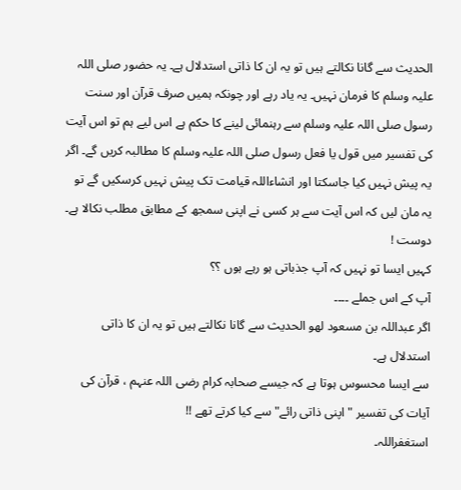الحدیث سے گانا نکالتے ہیں تو یہ ان کا ذاتی استدلال ہے۔ یہ حضور صلی اللہ علیہ وسلم کا فرمان نہیں۔ یہ یاد رہے اور چونکہ ہمیں صرف قرآن اور سنت رسول صلی اللہ علیہ وسلم سے رہنمائی لینے کا حکم ہے اس لیے ہم تو اس آیت کی تفسیر میں قول یا فعل رسول صلی اللہ علیہ وسلم کا مطالبہ کریں گے۔ اگر یہ پیش نہیں کیا جاسکتا اور انشاءاللہ قیامت تک پیش نہیں کرسکیں گے تو یہ مان لیں کہ اس آیت سے ہر کسی نے اپنی سمجھ کے مطابق مطلب نکالا ہے۔
دوست !
کہیں ایسا تو نہیں کہ آپ جذباتی ہو رہے ہوں ؟؟
آپ کے اس جملے ۔۔۔۔
اگر عبداللہ بن مسعود لھو الحدیث سے گانا نکالتے ہیں تو یہ ان کا ذاتی استدلال ہے۔
سے ایسا محسوس ہوتا ہے کہ جیسے صحابہ کرام رضی اللہ عنہم ، قرآن کی آیات کی تفسیر " اپنی ذاتی رائے" سے کیا کرتے تھے !!
استغفراللہ۔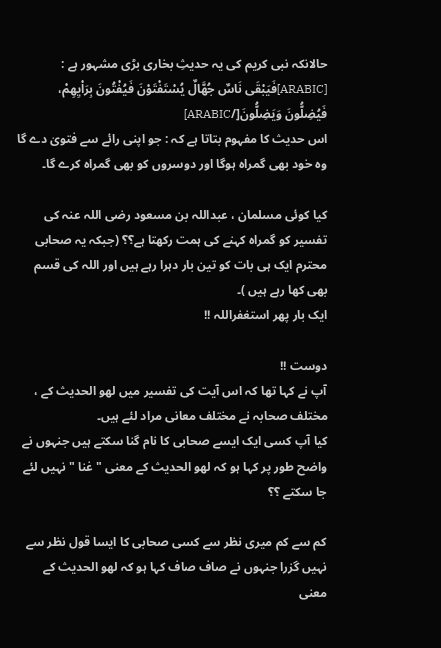حالانکہ نبی کریم کی یہ حدیثِ بخاری بڑی مشہور ہے :
[ARABIC]فَيَبْقَى نَاسٌ جُهَّالٌ يُسْتَفْتَوْنَ فَيُفْتُونَ بِرَاْيِهِمْ، فَيُضِلُّونَ وَيَضِلُّونَ[/ARABIC]
اس حدیث کا مفہوم بتاتا ہے کہ : جو اپنی رائے سے فتویٰ دے گا وہ خود بھی گمراہ ہوگا اور دوسروں کو بھی گمراہ کرے گا۔

کیا کوئی مسلمان ، عبداللہ بن مسعود رضی اللہ عنہ کی تفسیر کو گمراہ کہنے کی ہمت رکھتا ہے؟؟ (جبکہ یہ صحابی محترم ایک ہی بات کو تین بار دہرا رہے ہیں اور اللہ کی قسم بھی کھا رہے ہیں )۔
ایک بار پھر استغفراللہ !!

دوست !!
آپ نے کہا تھا کہ اس آیت کی تفسیر میں لھو الحدیث‌ کے ، مختلف صحابہ نے مختلف معانی مراد لئے ہیں۔
کیا آپ کسی ایک ایسے صحابی کا نام گنا سکتے ہیں جنہوں نے واضح‌ طور پر کہا ہو کہ لھو الحدیث کے معنی " غنا " نہیں لئے جا سکتے ؟؟

کم سے کم میری نظر سے کسی صحابی کا ایسا قول نظر سے نہیں گزرا جنہوں نے صاف صاف کہا ہو کہ لھو الحدیث کے معنی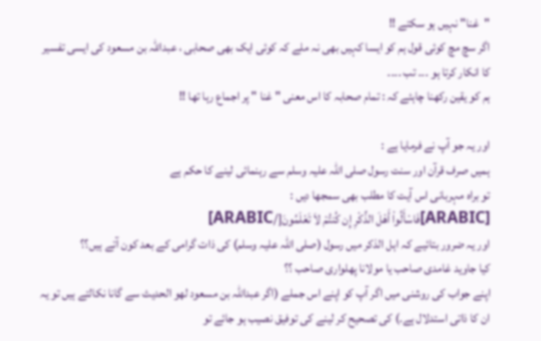"غنا" نہیں ہو سکتے !!
اگر سچ مچ کوئی قول ہم کو ایسا کہیں بھی نہ ملے کہ کوئی ایک بھی صحابی ، عبداللہ بن مسعود کی ایسی تفسیر کا انکار کرتا ہو ۔۔۔ تب ۔۔۔۔
ہم کو یقین رکھنا چاہئے کہ : تمام صحابہ کا اس معنی " غنا " پر اجماع رہا تھا !!

اور یہ جو آپ نے فرمایا ہے :
ہمیں صرف قرآن اور سنت رسول صلی اللہ علیہ وسلم سے رہنمائی لینے کا حکم ہے
تو براہ مہربانی اس آیت کا مطلب بھی سمجھا دیں :
[ARABIC]فَاسْأَلُواْ أَهْلَ الذِّكْرِ إِن كُنتُمْ لاَ تَعْلَمُونَ[/ARABIC]
اور یہ ضرور بتائیے کہ اہل الذکر میں رسول (صلی اللہ علیہ وسلم) کی ذات گرامی کے بعد کون آتے ہیں؟؟
کیا جاوید غامدی صاحب یا مولانا پھلواری صاحب ؟؟
اپنے جواب کی روشنی میں اگر آپ کو اپنے اس جملے (اگر عبداللہ بن مسعود لھو الحدیث سے گانا نکالتے ہیں تو یہ ان کا ذاتی استدلال ہے۔) کی تصحیح کر لینے کی توفیق نصیب ہو جائے تو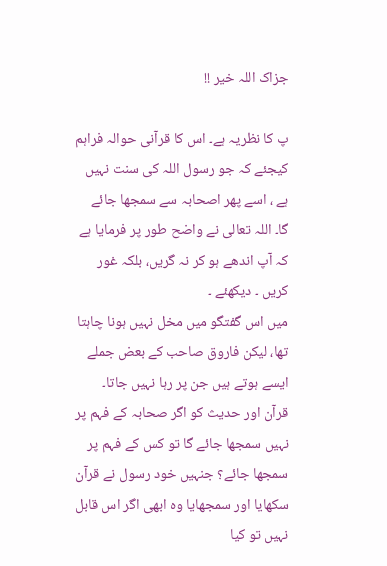جزاک اللہ خیر !!

پ کا نظریہ ہے۔ اس کا قرآنی حوالہ فراہم کیجئے کہ جو رسول اللہ کی سنت نہیں ہے ، اسے پھر اصحابہ سے سمجھا جائے گا۔ اللہ تعالی نے واضح طور پر فرمایا ہے کہ آپ اندھے ہو کر نہ گریں، بلکہ غور کریں ۔ دیکھئے ۔
میں اس گفتگو میں مخل نہیں ہونا چاہتا تھا، لیکن فاروق صاحب کے بعض جملے ایسے ہوتے ہیں جن پر رہا نہیں جاتا۔ قرآن اور حدیث کو اگر صحابہ کے فہم پر نہیں سمجھا جائے گا تو کس کے فہم پر سمجھا جائے؟ جنہیں خود رسول نے قرآن سکھایا اور سمجھایا وہ ابھی اگر اس قابل نہیں تو کیا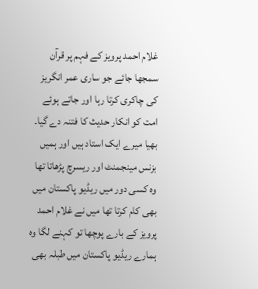غلام احمد پرویز کے فہم پر قرآن سمجھا جائے جو ساری عمر انگریز کی چاکری کرتا رہا اور جاتے ہوئے امت کو انکار حدیث کا فتنہ دے گیا۔
بھیا میرے ایک استاد ہیں اور ہمیں بزنس مینجمنٹ اور ریسرچ پڑھاتا تھا وہ کسی دور میں ریڈیو پاکستان میں بھی کام کرتا تھا میں نے غلام احمد پرویز کے بارے پوچھا تو کہنے لگا وہ ہمارے ریڈیو پاکستان میں طبلہ بھی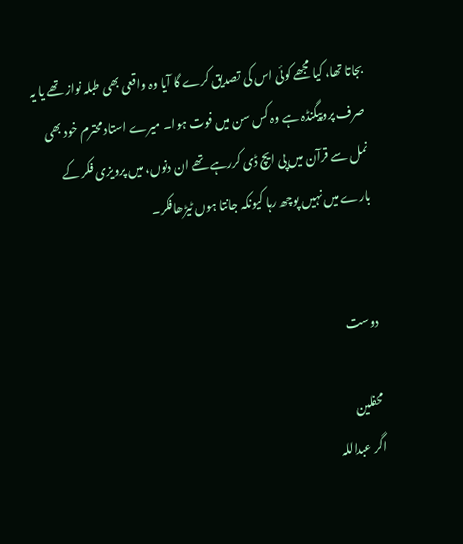بجاتا تھا، کیا مجھے کوئی اس کی تصدیق کرے گا آیا وہ واقعی بھی طبلہ نواز تھے یا یہ صرف پروپیگنڈہ ہے وہ کس سن میں فوت ہوا۔ میرے استاد محترم خود بھی نمل سے قرآن میں پی ایچ ڈی کررہے تھے ان دنوں، میں پرویزی فکر کے بارے میں نہیں پوچھ رہا کیونکہ جانتا ہوں ٹیڑھافکر۔


دوست

محفلین
اگر عبداللہ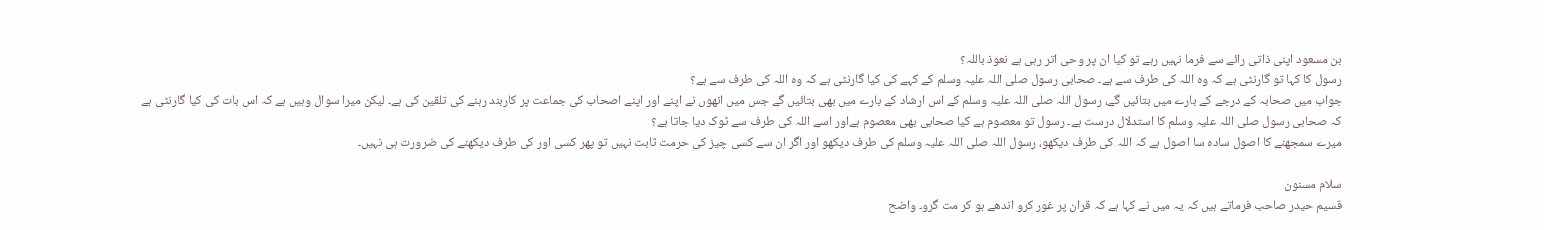بن مسعود اپنی ذاتی رائے سے فرما نہیں رہے تو کیا ان پر وحی اتر رہی ہے نعوذ باللہ؟
رسول کا کہا تو گارنٹی ہے کہ وہ اللہ کی طرف سے ہے۔ صحابی رسول صلی اللہ علیہ وسلم کے کہے کی کیا گارنٹی ہے کہ وہ اللہ کی طرف سے ہے؟
جواب میں صحابہ کے درجے کے بارے میں بتائیں گے، رسول اللہ صلی اللہ علیہ وسلم کے اس ارشاد کے بارے میں بھی بتائیں گے جس میں انھوں نے اپنے اور اپنے اصحاب کی جماعت پر کاربند رہنے کی تلقین کی ہے۔ لیکن میرا سوال وہیں ہے کہ اس بات کی کیا گارنٹی ہے کہ صحابی رسول صلی اللہ علیہ وسلم کا استدلال درست ہے۔ رسول تو معصوم ہے کیا صحابی بھی معصوم ہےاور اسے اللہ کی طرف سے ٹوک دیا جاتا ہے؟
میرے سمجھنے کا اصول سادہ سا اصول ہے کہ اللہ کی طرف دیکھو، رسول اللہ صلی اللہ علیہ وسلم کی طرف دیکھو اور اگر ان سے کسی چیز کی حرمت ثابت نہیں‌ تو پھر کسی اور کی طرف دیکھنے کی ضرورت ہی نہیں۔

سلام مسنون
قسیم حیدر صاحب فرماتے ہیں کہ یہ میں نے کہا ہے کہ قران پر غور کرو اندھے ہو کر مت گرو۔ واضح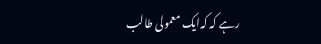رہے کہ کہ‌ایک معمولی طالب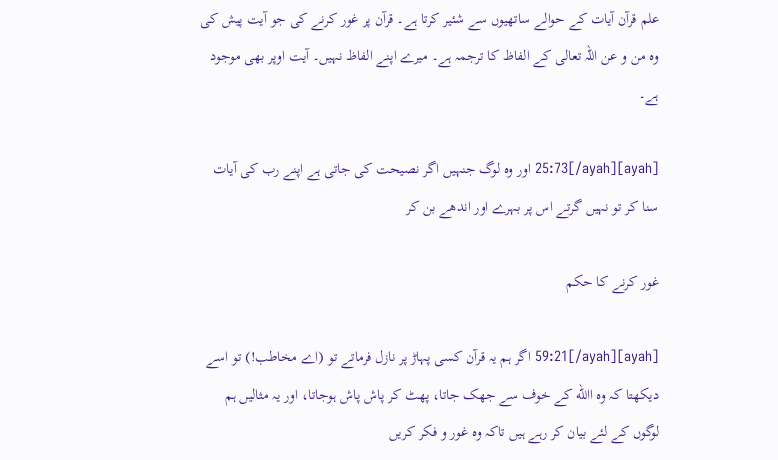علم قرآن آیات کے حوالے ساتھیوں سے شئیر کرتا ہے۔ قرآن پر غور کرنے کی جو آیت پیش کی وہ من و عن اللہ تعالی کے الفاظ کا ترجمہ ہے۔ میرے اپنے الفاظ نہیں۔ آیت اوپر بھی موجود ہے۔

[ayah]25:73[/ayah] اور وہ لوگ جنہیں اگر نصیحت کی جاتی ہے اپنے رب کی آیات سنا کر تو نہیں گرتے اس پر بہرے اور اندھے بن کر

غور کرنے کا حکم

[ayah]59:21[/ayah] اگر ہم یہ قرآن کسی پہاڑ پر نازل فرماتے تو (اے مخاطب!) تو اسے دیکھتا کہ وہ االله کے خوف سے جھک جاتا، پھٹ کر پاش پاش ہوجاتا، اور یہ مثالیں ہم لوگوں کے لئے بیان کر رہے ہیں تاکہ وہ غور و فکر کریں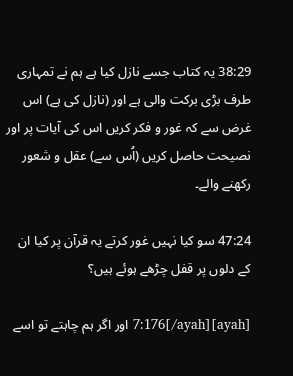38:29 یہ کتاب جسے نازل کیا ہے ہم نے تمہاری طرف بڑی برکت والی ہے اور (نازل کی ہے) اس غرض سے کہ غور و فکر کریں اس کی آیات پر اور نصیحت حاصل کریں (اُس سے) عقل و شعور رکھنے والے۔

47:24 سو کیا نہیں غور کرتے یہ قرآن پر کیا ان کے دلوں پر قفل چڑھے ہوئے ہیں؟

[ayah]7:176[/ayah] اور اگر ہم چاہتے تو اسے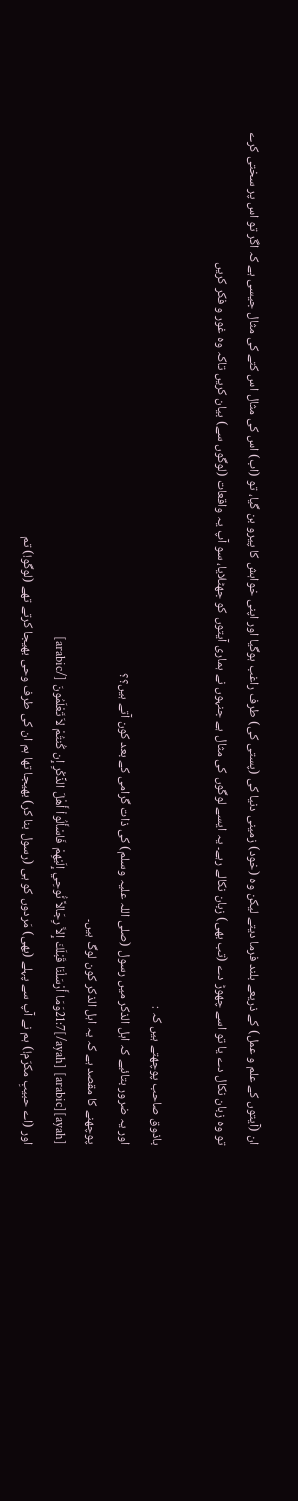ان (آیتوں کے علم و عمل) کے ذریعے بلند فرما دیتے لیکن وہ (خود) زمینی دنیا کی (پستی کی) طرف راغب ہوگیا اور اپنی خواہش کا پیرو بن گیا، تو (اب) اس کی مثال اس کتے کی مثال جیسی ہے کہ اگر تو اس پر سختی کرے تو وہ زبان نکال دے یا تو اسے چھوڑ دے (تب بھی) زبان نکالے رہے۔ یہ ایسے لوگوں کی مثال ہے جنہوں نے ہماری آیتوں کو جھٹلایا، سو آپ یہ واقعات (لوگوں سے) بیان کریں تاکہ وہ غور و فکر کریں

باذوق صاحب پوچھتے ہیں کہ :
اور یہ ضرور بتائیے کہ اہل الذکر میں رسول (صلی اللہ علیہ وسلم) کی ذات گرامی کے بعد کون آتے ہیں؟؟
پوچھنے کا مقصد ہے کہ یہ اہل الذکر کون لوگ ہیں۔
[ayah]21:7[/ayah] [arabic]وَمَا أَرْسَلْنَا قَبْلَكَ إِلاَّ رِجَالاً نُّوحِي إِلَيْهِمْ فَاسْأَلُواْ أَهْلَ الذِّكْرِ إِن كُنتُمْ لاَ تَعْلَمُونَ [/arabic]
اور (اے حبیبِ مکرّم!) ہم نے آپ سے پہلے (بھی) مَردوں کو ہی (رسول بنا کر) بھیجا تھا ہم ان کی طرف وحی بھیجا کرتے تھے (لوگو!) تم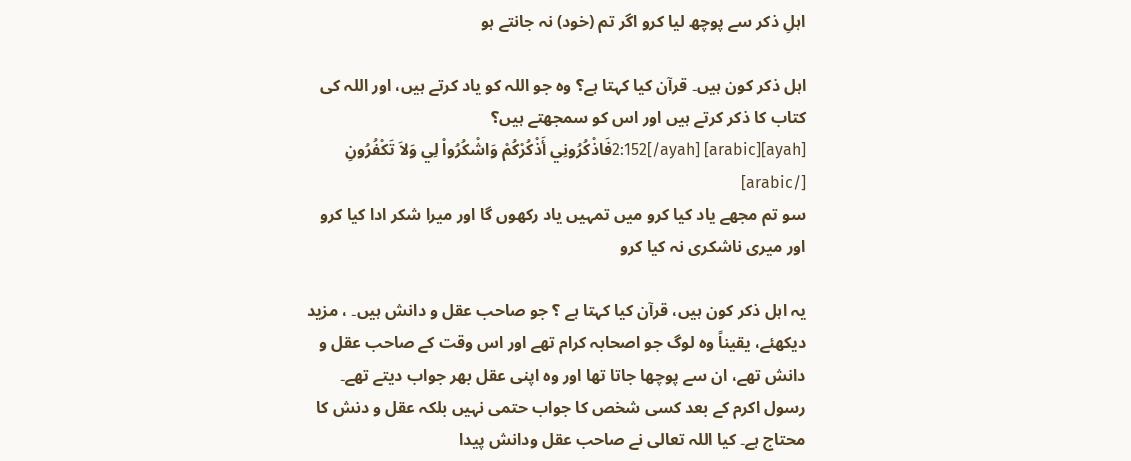اہلِ ذکر سے پوچھ لیا کرو اگر تم (خود) نہ جانتے ہو

اہل ذکر کون ہیں۔ قرآن کیا کہتا ہے؟ وہ جو اللہ کو یاد کرتے ہیں، اور اللہ کی کتاب کا ذکر کرتے ہیں اور اس کو سمجھتے ہیں؟
[ayah]2:152[/ayah] [arabic]فَاذْكُرُونِي أَذْكُرْكُمْ وَاشْكُرُواْ لِي وَلاَ تَكْفُرُونِ [/arabic]
سو تم مجھے یاد کیا کرو میں تمہیں یاد رکھوں گا اور میرا شکر ادا کیا کرو اور میری ناشکری نہ کیا کرو

یہ اہل ذکر کون ہیں، قرآن کیا کہتا ہے ؟ جو صاحب عقل و دانش ہیں۔ ، مزید دیکھئے، یقیناً وہ لوگ جو اصحابہ کرام تھے اور اس وقت کے صاحب عقل و دانش تھے، ان سے پوچھا جاتا تھا اور وہ اپنی عقل بھر جواب دیتے تھے۔ رسول اکرم کے بعد کسی شخص کا جواب حتمی نہیں بلکہ عقل و دنش کا محتاج ہے۔ کیا اللہ تعالی نے صاحب عقل ودانش پیدا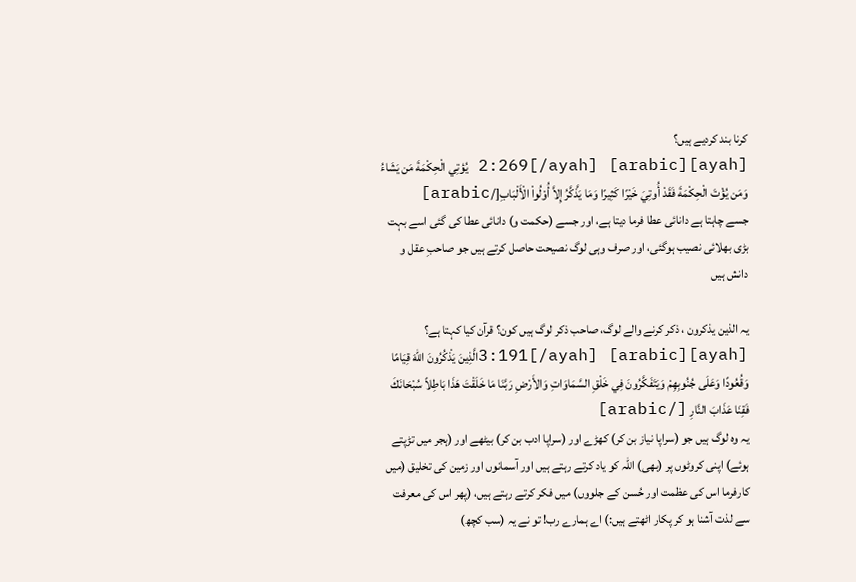کرنا بند کردیے ہیں؟
[ayah]2:269[/ayah] [arabic] يُؤتِي الْحِكْمَةَ مَن يَشَاءُ وَمَن يُؤْتَ الْحِكْمَةَ فَقَدْ أُوتِيَ خَيْرًا كَثِيرًا وَمَا يَذَّكَّرُ إِلاَّ أُوْلُواْ الْأَلْبَابِ[/arabic]
جسے چاہتا ہے دانائی عطا فرما دیتا ہے، اور جسے (حکمت و) دانائی عطا کی گئی اسے بہت بڑی بھلائی نصیب ہوگئی، اور صرف وہی لوگ نصیحت حاصل کرتے ہیں جو صاحبِ عقل و دانش ہیں

یہ الذین یذکرون ، ذکر کرنے والے لوگ، صاحب ذکر لوگ ہیں کون؟ قرآن کیا کہتا ہے؟
[ayah]3:191[/ayah] [arabic]الَّذِينَ يَذْكُرُونَ اللّهَ قِيَامًا وَقُعُودًا وَعَلَى جُنُوبِهِمْ وَيَتَفَكَّرُونَ فِي خَلْقِ السَّمَاوَاتِ وَالأَرْضِ رَبَّنَا مَا خَلَقْتَ هَذَا بَاطِلاً سُبْحَانَكَ فَقِنَا عَذَابَ النَّارِ [/arabic]
یہ وہ لوگ ہیں جو (سراپا نیاز بن کر) کھڑے اور (سراپا ادب بن کر) بیٹھے اور (ہجر میں تڑپتے ہوئے) اپنی کروٹوں پر (بھی) اللہ کو یاد کرتے رہتے ہیں اور آسمانوں اور زمین کی تخلیق (میں کارفرما اس کی عظمت اور حُسن کے جلووں) میں فکر کرتے رہتے ہیں، (پھر اس کی معرفت سے لذت آشنا ہو کر پکار اٹھتے ہیں:) اے ہمارے رب! تو نے یہ (سب کچھ)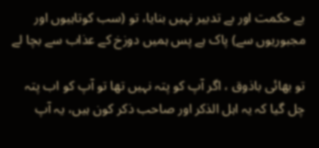بے حکمت اور بے تدبیر نہیں بنایا، تو (سب کوتاہیوں اور مجبوریوں سے) پاک ہے پس ہمیں دوزخ کے عذاب سے بچا لے

تو بھائی باذوق ، اگر آپ کو پتہ نہیں تھا تو آپ کو اب پتہ چل گیا کہ یہ اہل الذکر اور صاحب ذکر کون ہیں، یہ آپ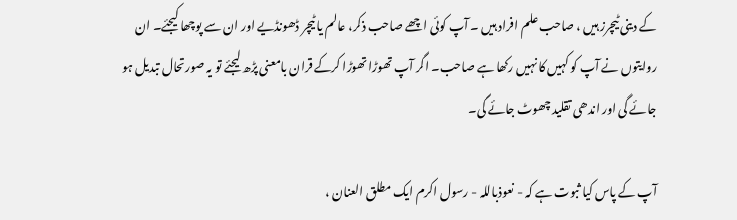کے دینی ٹیچرز ہیں ، صاحب علم افراد ہیں ۔ آپ کوئی اچھے صاحب ذکر، عالم یا ٹیچر ڈھونڈیے اور ان سے پوچھا کیجئے۔ ان روایتوں نے آپ کو کہیں کا نہیں رکھا ہے صاحب۔ اگر آپ تھوڑا تھوڑا کرکے قران بامعنی پڑھ لیجئے تو یہ صورتحال تبدیل ہو جائے گی اور اندھی تقلید چھوٹ جائے گی۔

آپ کے پاس کیا ثبوت ہے کہ - نعوذ‌باللہ - رسول اکرم ایک مطلق العنان ،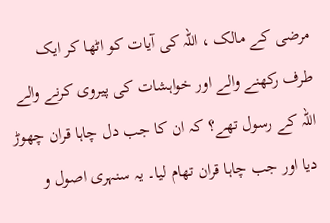مرضی کے مالک ، اللہ کی آیات کو اٹھا کر ایک طرف رکھنے والے اور خواہشات کی پیروی کرنے والے اللہ کے رسول تھے؟ کہ ان کا جب دل چاہا قران چھوڑ دیا اور جب چاہا قران تھام لیا۔ یہ سنہری اصول و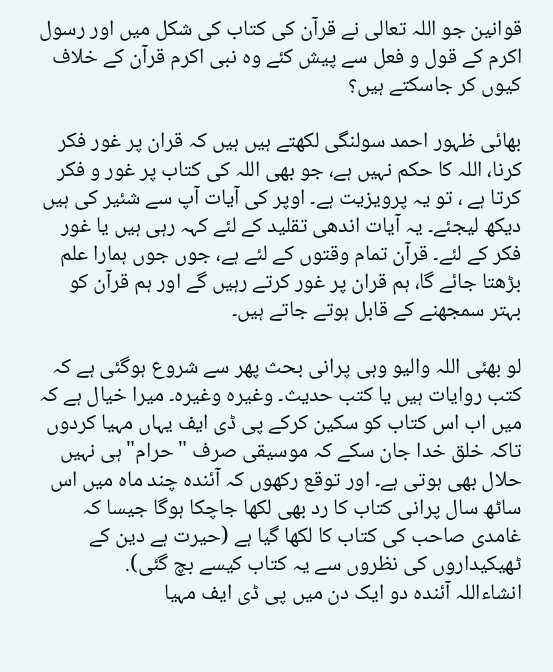قوانین جو اللہ تعالی نے قرآن کی کتاب کی شکل میں اور رسول اکرم کے قول و فعل سے پیش کئے وہ نبی اکرم قرآن کے خلاف کیوں کر جاسکتے ہیں؟

بھائی ظہور احمد سولنگی لکھتے ہیں ہیں کہ قران پر غور فکر کرنا، اللہ کا حکم نہیں ہے، جو بھی اللہ کی کتاب پر غور و فکر کرتا ہے ، تو یہ پرویزیت ہے۔ اوپر کی آیات آپ سے شئیر کی ہیں دیکھ لیجئے۔ یہ آیات اندھی تقلید کے لئے کہہ رہی ہیں یا غور فکر کے لئے۔ قرآن تمام وقتوں کے لئے ہے، جوں جوں ہمارا علم بڑھتا جائے گا، ہم قران پر غور کرتے رہیں گے اور ہم قرآن کو بہتر سمجھنے کے قابل ہوتے جاتے ہیں۔

لو بھئی اللہ والیو وہی پرانی بحث پھر سے شروع ہوگئی ہے کہ کتب روایات ہیں یا کتب حدیث۔ وغیرہ وغیرہ۔ میرا خیال ہے کہ میں اب اس کتاب کو سکین کرکے پی ڈی ایف یہاں مہیا کردوں تاکہ خلق خدا جان سکے کہ موسیقی صرف "حرام" ہی نہیں حلال بھی ہوتی ہے۔ اور توقع رکھوں کہ آئندہ چند ماہ میں اس ساٹھ سال پرانی کتاب کا رد بھی لکھا جاچکا ہوگا جیسا کہ غامدی صاحب کی کتاب کا لکھا گیا ہے (حیرت ہے دین کے ٹھیکیداروں کی نظروں سے یہ کتاب کیسے بچ گئی).
انشاءاللہ آئندہ دو ایک دن میں پی ڈی ایف مہیا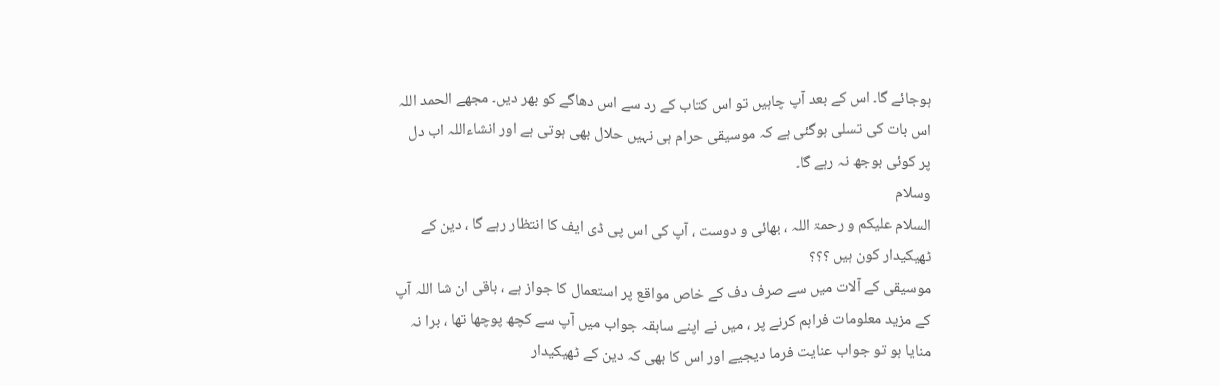ہوجائے گا۔ اس کے بعد آپ چاہیں‌ تو اس کتاب کے رد سے اس دھاگے کو بھر دیں۔ مجھے الحمد اللہ اس بات کی تسلی ہوگئی ہے کہ موسیقی حرام ہی نہیں حلال بھی ہوتی ہے اور انشاءاللہ اب دل پر کوئی بوجھ نہ رہے گا۔
وسلام
السلام علیکم و رحمۃ اللہ ، بھائی و دوست ، آپ کی اس پی ڈی ایف کا انتظار رہے گا ، دین کے ٹھیکیدار کون ہیں ؟؟؟
موسیقی کے آلات میں سے صرف دف کے خاص مواقع پر استعمال کا جواز ہے ، باقی ان شا اللہ آپ کے مزید معلومات فراہم کرنے پر ، میں نے اپنے سابقہ جواب میں آپ سے کچھ پوچھا تھا ، برا نہ منایا ہو تو جواب عنایت فرما دیجیے اور اس کا بھی کہ دین کے ٹھیکیدار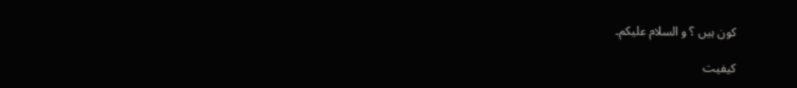کون ہیں ؟ و السلام علیکم۔

کیفیت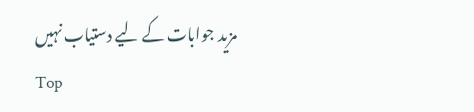مزید جوابات کے لیے دستیاب نہیں
Top